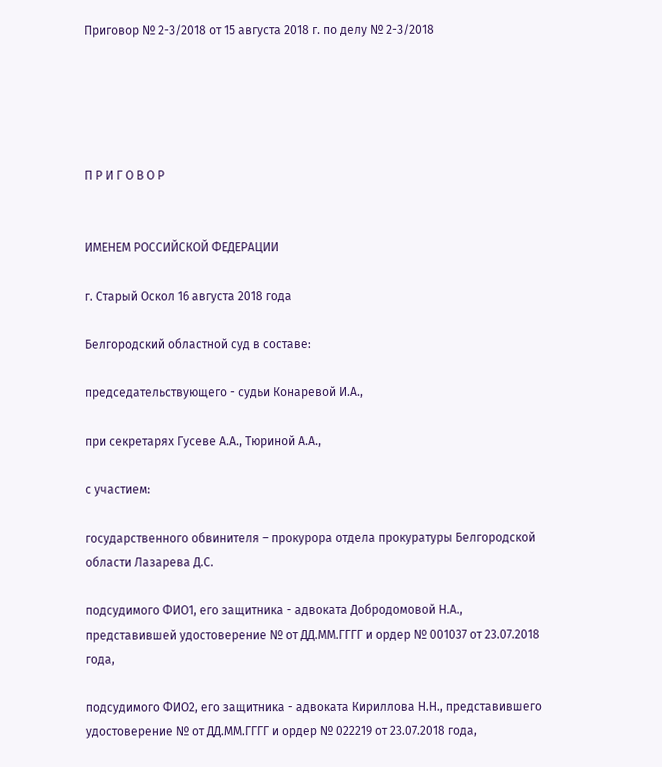Приговор № 2-3/2018 от 15 августа 2018 г. по делу № 2-3/2018





П Р И Г О В О Р


ИМЕНЕМ РОССИЙСКОЙ ФЕДЕРАЦИИ

г. Старый Оскол 16 августа 2018 года

Белгородский областной суд в составе:

председательствующего - судьи Конаревой И.А.,

при секретарях Гусеве А.А., Тюриной А.А.,

с участием:

государственного обвинителя – прокурора отдела прокуратуры Белгородской области Лазарева Д.С.

подсудимого ФИО1, его защитника - адвоката Добродомовой Н.А., представившей удостоверение № от ДД.ММ.ГГГГ и ордер № 001037 от 23.07.2018 года,

подсудимого ФИО2, его защитника - адвоката Кириллова Н.Н., представившего удостоверение № от ДД.ММ.ГГГГ и ордер № 022219 от 23.07.2018 года,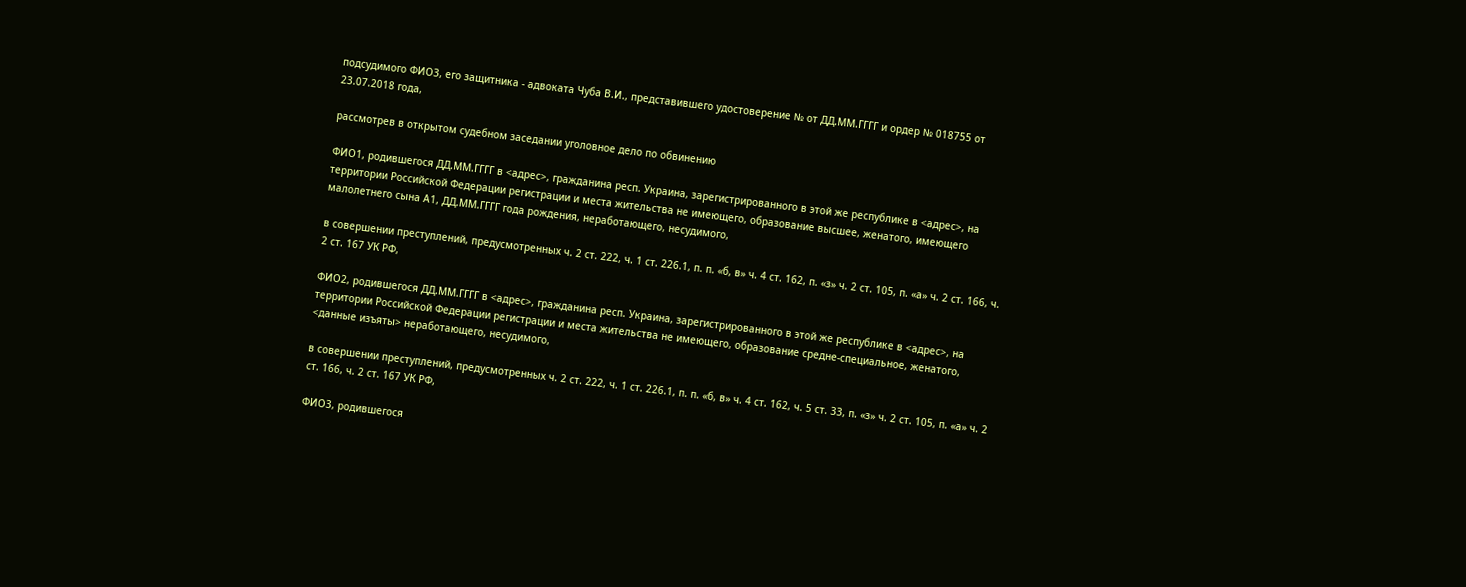подсудимого ФИО3, его защитника - адвоката Чуба В.И., представившего удостоверение № от ДД.ММ.ГГГГ и ордер № 018755 от 23.07.2018 года,

рассмотрев в открытом судебном заседании уголовное дело по обвинению

ФИО1, родившегося ДД.ММ.ГГГГ в <адрес>, гражданина респ. Украина, зарегистрированного в этой же республике в <адрес>, на территории Российской Федерации регистрации и места жительства не имеющего, образование высшее, женатого, имеющего малолетнего сына А1, ДД.ММ.ГГГГ года рождения, неработающего, несудимого,

в совершении преступлений, предусмотренных ч. 2 ст. 222, ч. 1 ст. 226.1, п. п. «б, в» ч. 4 ст. 162, п. «з» ч. 2 ст. 105, п. «а» ч. 2 ст. 166, ч. 2 ст. 167 УК РФ,

ФИО2, родившегося ДД.ММ.ГГГГ в <адрес>, гражданина респ. Украина, зарегистрированного в этой же республике в <адрес>, на территории Российской Федерации регистрации и места жительства не имеющего, образование средне-специальное, женатого, <данные изъяты> неработающего, несудимого,

в совершении преступлений, предусмотренных ч. 2 ст. 222, ч. 1 ст. 226.1, п. п. «б, в» ч. 4 ст. 162, ч. 5 ст. 33, п. «з» ч. 2 ст. 105, п. «а» ч. 2 ст. 166, ч. 2 ст. 167 УК РФ,

ФИО3, родившегося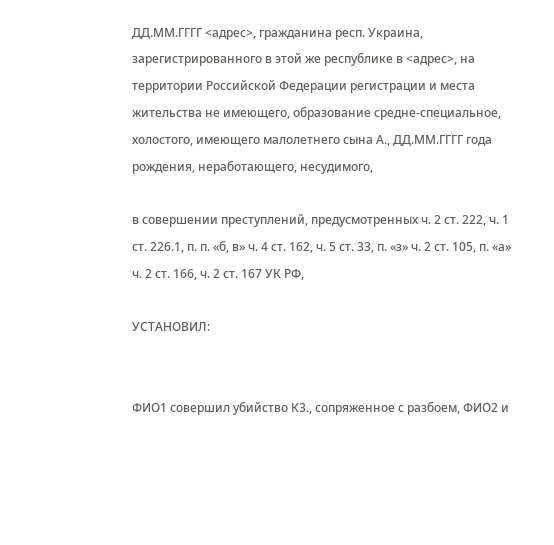ДД.ММ.ГГГГ <адрес>, гражданина респ. Украина, зарегистрированного в этой же республике в <адрес>, на территории Российской Федерации регистрации и места жительства не имеющего, образование средне-специальное, холостого, имеющего малолетнего сына А., ДД.ММ.ГГГГ года рождения, неработающего, несудимого,

в совершении преступлений, предусмотренных ч. 2 ст. 222, ч. 1 ст. 226.1, п. п. «б, в» ч. 4 ст. 162, ч. 5 ст. 33, п. «з» ч. 2 ст. 105, п. «а» ч. 2 ст. 166, ч. 2 ст. 167 УК РФ,

УСТАНОВИЛ:


ФИО1 совершил убийство К3., сопряженное с разбоем, ФИО2 и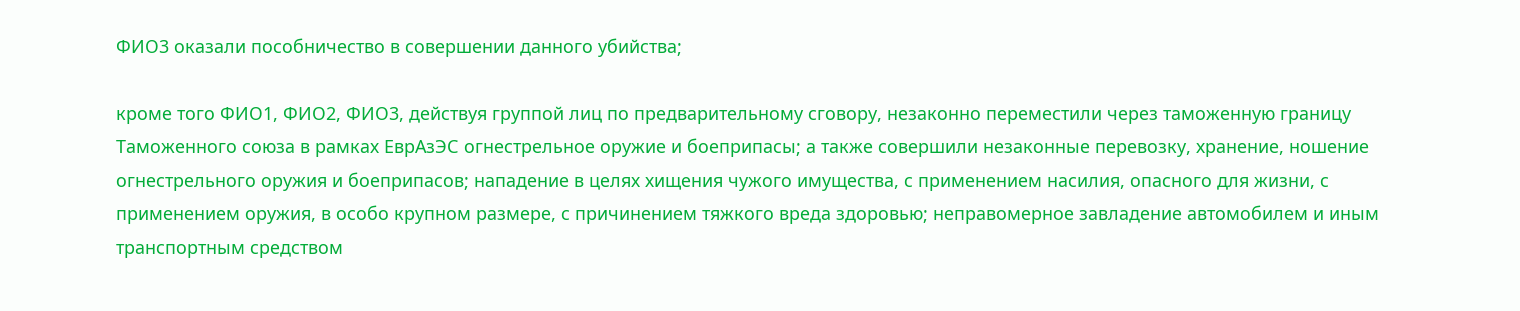ФИО3 оказали пособничество в совершении данного убийства;

кроме того ФИО1, ФИО2, ФИО3, действуя группой лиц по предварительному сговору, незаконно переместили через таможенную границу Таможенного союза в рамках ЕврАзЭС огнестрельное оружие и боеприпасы; а также совершили незаконные перевозку, хранение, ношение огнестрельного оружия и боеприпасов; нападение в целях хищения чужого имущества, с применением насилия, опасного для жизни, с применением оружия, в особо крупном размере, с причинением тяжкого вреда здоровью; неправомерное завладение автомобилем и иным транспортным средством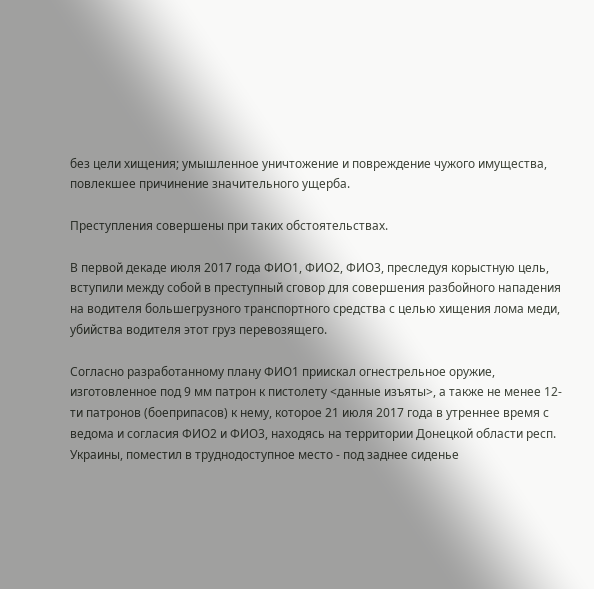без цели хищения; умышленное уничтожение и повреждение чужого имущества, повлекшее причинение значительного ущерба.

Преступления совершены при таких обстоятельствах.

В первой декаде июля 2017 года ФИО1, ФИО2, ФИО3, преследуя корыстную цель, вступили между собой в преступный сговор для совершения разбойного нападения на водителя большегрузного транспортного средства с целью хищения лома меди, убийства водителя этот груз перевозящего.

Согласно разработанному плану ФИО1 приискал огнестрельное оружие, изготовленное под 9 мм патрон к пистолету <данные изъяты>, а также не менее 12-ти патронов (боеприпасов) к нему, которое 21 июля 2017 года в утреннее время с ведома и согласия ФИО2 и ФИО3, находясь на территории Донецкой области респ. Украины, поместил в труднодоступное место - под заднее сиденье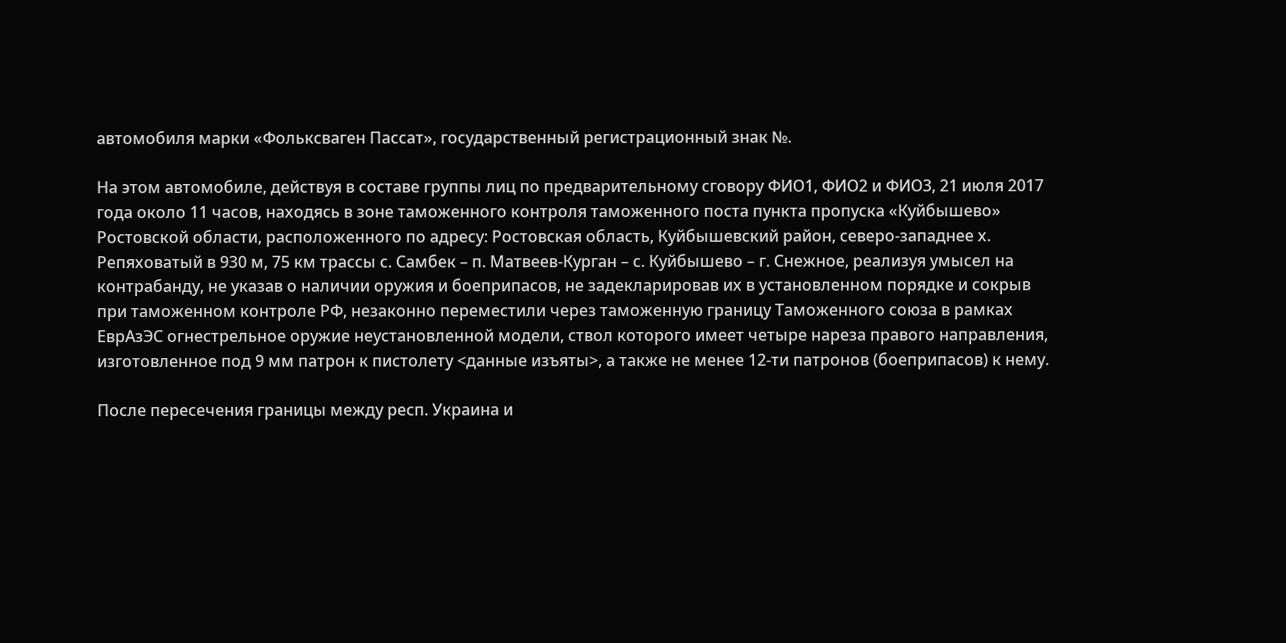автомобиля марки «Фольксваген Пассат», государственный регистрационный знак №.

На этом автомобиле, действуя в составе группы лиц по предварительному сговору ФИО1, ФИО2 и ФИО3, 21 июля 2017 года около 11 часов, находясь в зоне таможенного контроля таможенного поста пункта пропуска «Куйбышево» Ростовской области, расположенного по адресу: Ростовская область, Куйбышевский район, северо-западнее х. Репяховатый в 930 м, 75 км трассы с. Самбек – п. Матвеев-Курган – с. Куйбышево – г. Снежное, реализуя умысел на контрабанду, не указав о наличии оружия и боеприпасов, не задекларировав их в установленном порядке и сокрыв при таможенном контроле РФ, незаконно переместили через таможенную границу Таможенного союза в рамках ЕврАзЭС огнестрельное оружие неустановленной модели, ствол которого имеет четыре нареза правого направления, изготовленное под 9 мм патрон к пистолету <данные изъяты>, а также не менее 12-ти патронов (боеприпасов) к нему.

После пересечения границы между респ. Украина и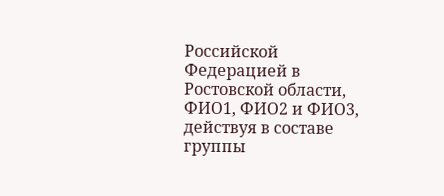Российской Федерацией в Ростовской области, ФИО1, ФИО2 и ФИО3, действуя в составе группы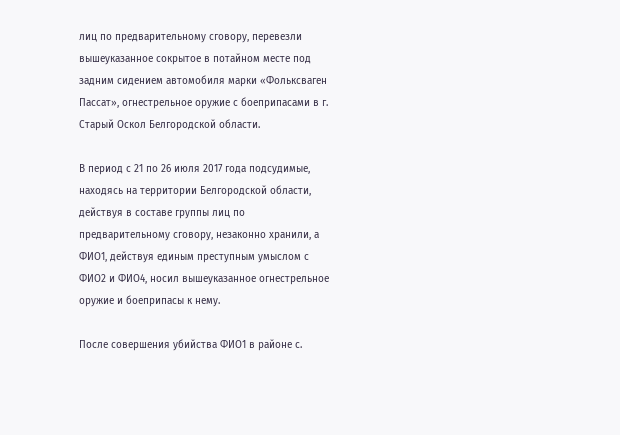лиц по предварительному сговору, перевезли вышеуказанное сокрытое в потайном месте под задним сидением автомобиля марки «Фольксваген Пассат», огнестрельное оружие с боеприпасами в г. Старый Оскол Белгородской области.

В период с 21 по 26 июля 2017 года подсудимые, находясь на территории Белгородской области, действуя в составе группы лиц по предварительному сговору, незаконно хранили, а ФИО1, действуя единым преступным умыслом с ФИО2 и ФИО4, носил вышеуказанное огнестрельное оружие и боеприпасы к нему.

После совершения убийства ФИО1 в районе с.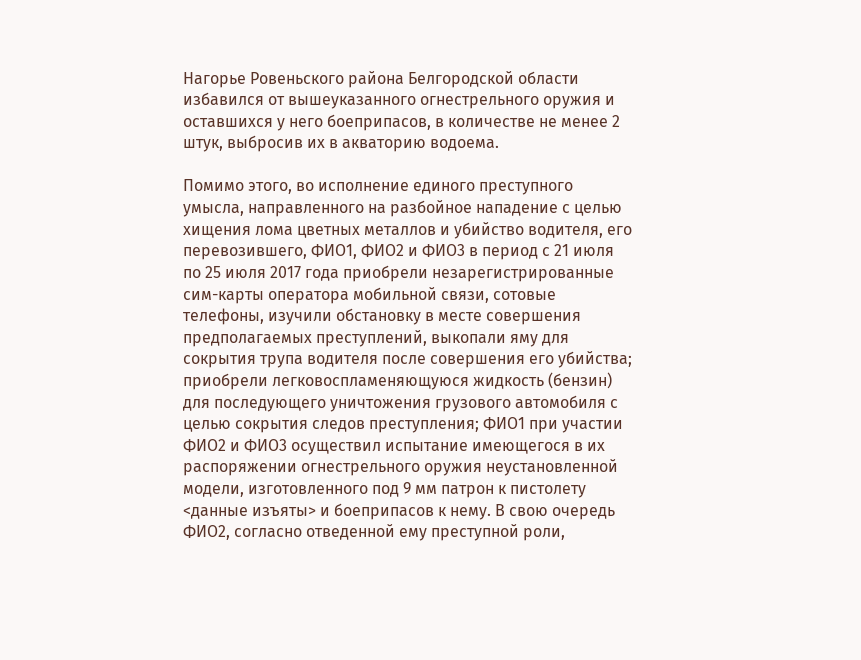Нагорье Ровеньского района Белгородской области избавился от вышеуказанного огнестрельного оружия и оставшихся у него боеприпасов, в количестве не менее 2 штук, выбросив их в акваторию водоема.

Помимо этого, во исполнение единого преступного умысла, направленного на разбойное нападение с целью хищения лома цветных металлов и убийство водителя, его перевозившего, ФИО1, ФИО2 и ФИО3 в период с 21 июля по 25 июля 2017 года приобрели незарегистрированные сим-карты оператора мобильной связи, сотовые телефоны, изучили обстановку в месте совершения предполагаемых преступлений, выкопали яму для сокрытия трупа водителя после совершения его убийства; приобрели легковоспламеняющуюся жидкость (бензин) для последующего уничтожения грузового автомобиля с целью сокрытия следов преступления; ФИО1 при участии ФИО2 и ФИО3 осуществил испытание имеющегося в их распоряжении огнестрельного оружия неустановленной модели, изготовленного под 9 мм патрон к пистолету <данные изъяты> и боеприпасов к нему. В свою очередь ФИО2, согласно отведенной ему преступной роли,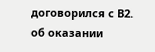договорился с В2. об оказании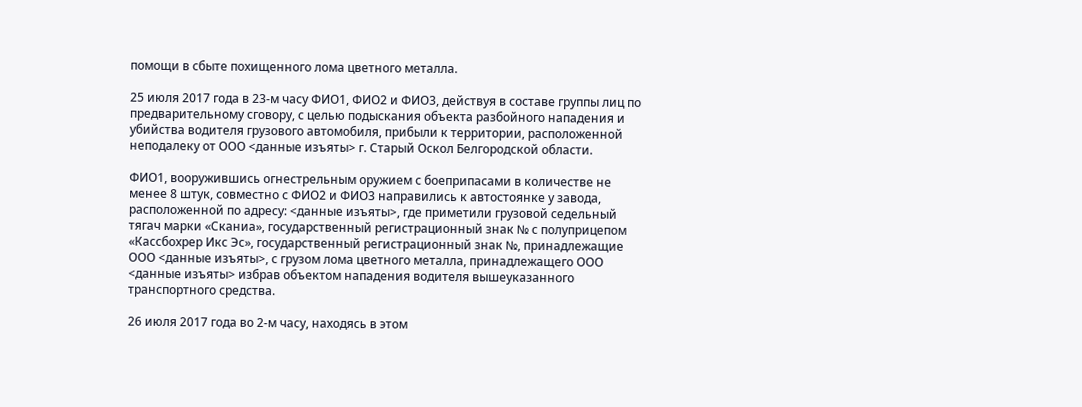помощи в сбыте похищенного лома цветного металла.

25 июля 2017 года в 23-м часу ФИО1, ФИО2 и ФИО3, действуя в составе группы лиц по предварительному сговору, с целью подыскания объекта разбойного нападения и убийства водителя грузового автомобиля, прибыли к территории, расположенной неподалеку от ООО <данные изъяты> г. Старый Оскол Белгородской области.

ФИО1, вооружившись огнестрельным оружием с боеприпасами в количестве не менее 8 штук, совместно с ФИО2 и ФИО3 направились к автостоянке у завода, расположенной по адресу: <данные изъяты>, где приметили грузовой седельный тягач марки «Сканиа», государственный регистрационный знак № с полуприцепом «Кассбохрер Икс Эс», государственный регистрационный знак №, принадлежащие ООО <данные изъяты>, с грузом лома цветного металла, принадлежащего ООО <данные изъяты> избрав объектом нападения водителя вышеуказанного транспортного средства.

26 июля 2017 года во 2-м часу, находясь в этом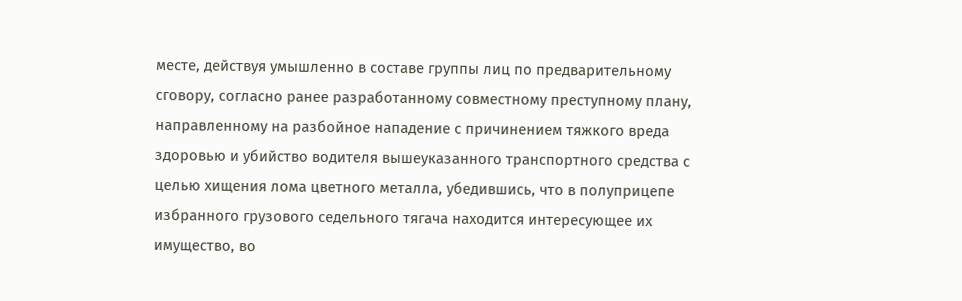месте, действуя умышленно в составе группы лиц по предварительному сговору, согласно ранее разработанному совместному преступному плану, направленному на разбойное нападение с причинением тяжкого вреда здоровью и убийство водителя вышеуказанного транспортного средства с целью хищения лома цветного металла, убедившись, что в полуприцепе избранного грузового седельного тягача находится интересующее их имущество, во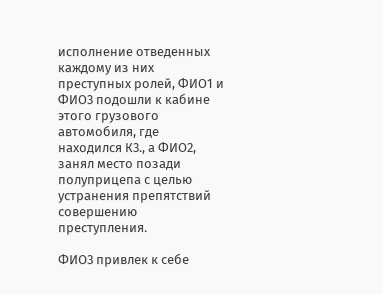исполнение отведенных каждому из них преступных ролей, ФИО1 и ФИО3 подошли к кабине этого грузового автомобиля, где находился К3., а ФИО2, занял место позади полуприцепа с целью устранения препятствий совершению преступления.

ФИО3 привлек к себе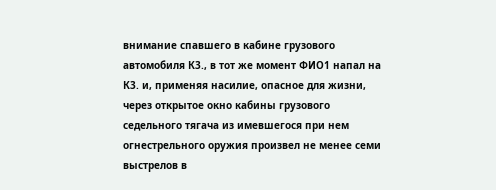внимание спавшего в кабине грузового автомобиля К3., в тот же момент ФИО1 напал на К3. и, применяя насилие, опасное для жизни, через открытое окно кабины грузового седельного тягача из имевшегося при нем огнестрельного оружия произвел не менее семи выстрелов в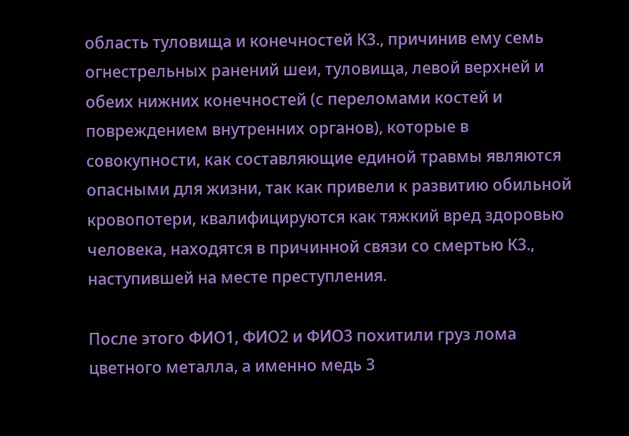область туловища и конечностей К3., причинив ему семь огнестрельных ранений шеи, туловища, левой верхней и обеих нижних конечностей (с переломами костей и повреждением внутренних органов), которые в совокупности, как составляющие единой травмы являются опасными для жизни, так как привели к развитию обильной кровопотери, квалифицируются как тяжкий вред здоровью человека, находятся в причинной связи со смертью К3., наступившей на месте преступления.

После этого ФИО1, ФИО2 и ФИО3 похитили груз лома цветного металла, а именно медь 3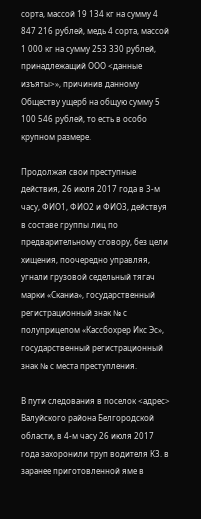сорта, массой 19 134 кг на сумму 4 847 216 рублей, медь 4 сорта, массой 1 000 кг на сумму 253 330 рублей, принадлежащий ООО <данные изъяты>», причинив данному Обществу ущерб на общую сумму 5 100 546 рублей, то есть в особо крупном размере.

Продолжая свои преступные действия, 26 июля 2017 года в 3-м часу, ФИО1, ФИО2 и ФИО3, действуя в составе группы лиц по предварительному сговору, без цели хищения, поочередно управляя, угнали грузовой седельный тягач марки «Сканиа», государственный регистрационный знак № с полуприцепом «Кассбохрер Икс Эс», государственный регистрационный знак № с места преступления.

В пути следования в поселок <адрес> Валуйского района Белгородской области, в 4-м часу 26 июля 2017 года захоронили труп водителя К3. в заранее приготовленной яме в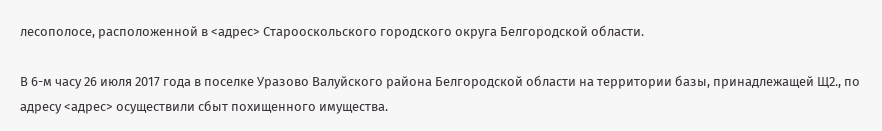лесополосе, расположенной в <адрес> Старооскольского городского округа Белгородской области.

В 6-м часу 26 июля 2017 года в поселке Уразово Валуйского района Белгородской области на территории базы, принадлежащей Щ2., по адресу <адрес> осуществили сбыт похищенного имущества.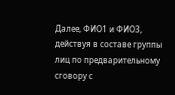Далее, ФИО1 и ФИО3, действуя в составе группы лиц по предварительному сговору с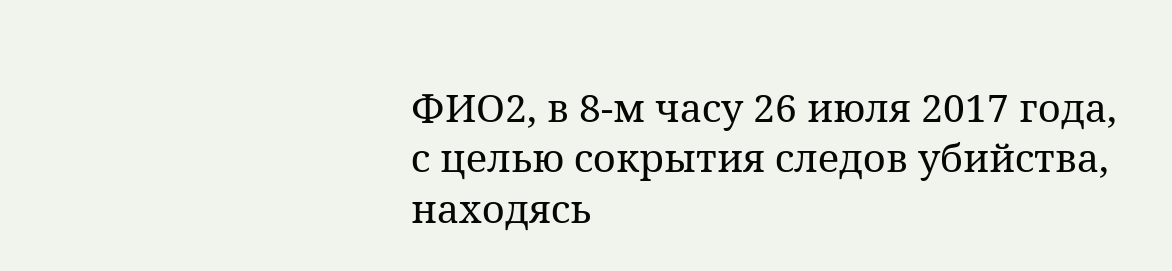ФИО2, в 8-м часу 26 июля 2017 года, с целью сокрытия следов убийства, находясь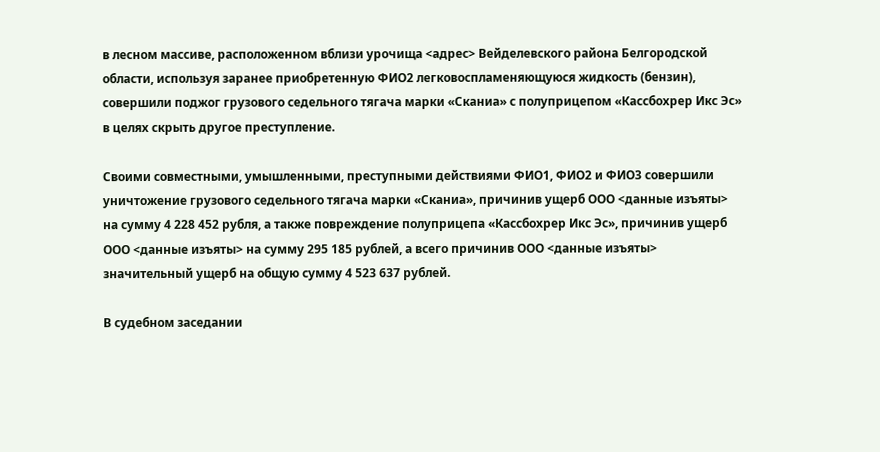в лесном массиве, расположенном вблизи урочища <адрес> Вейделевского района Белгородской области, используя заранее приобретенную ФИО2 легковоспламеняющуюся жидкость (бензин), совершили поджог грузового седельного тягача марки «Сканиа» с полуприцепом «Кассбохрер Икс Эс» в целях скрыть другое преступление.

Своими совместными, умышленными, преступными действиями ФИО1, ФИО2 и ФИО3 совершили уничтожение грузового седельного тягача марки «Сканиа», причинив ущерб ООО <данные изъяты> на сумму 4 228 452 рубля, а также повреждение полуприцепа «Кассбохрер Икс Эс», причинив ущерб ООО <данные изъяты> на сумму 295 185 рублей, а всего причинив ООО <данные изъяты> значительный ущерб на общую сумму 4 523 637 рублей.

В судебном заседании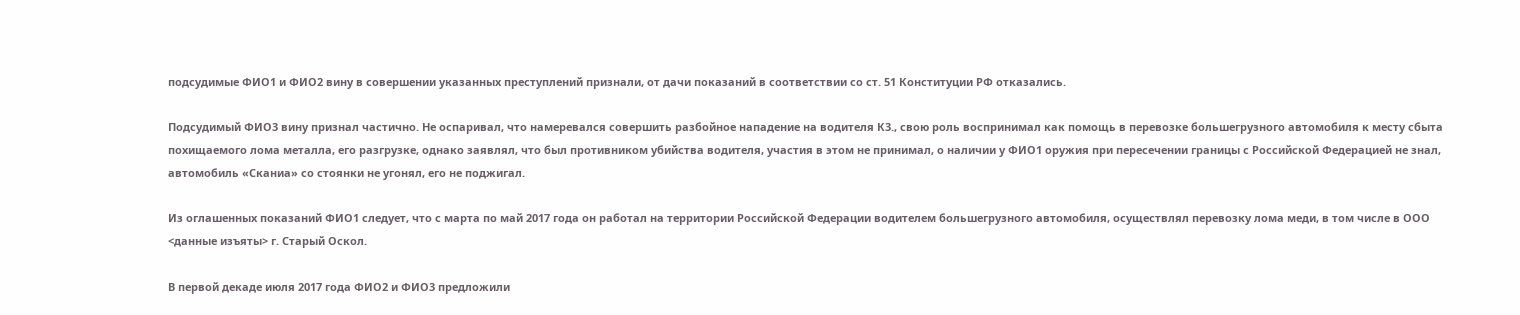подсудимые ФИО1 и ФИО2 вину в совершении указанных преступлений признали, от дачи показаний в соответствии со ст. 51 Конституции РФ отказались.

Подсудимый ФИО3 вину признал частично. Не оспаривал, что намеревался совершить разбойное нападение на водителя К3., свою роль воспринимал как помощь в перевозке большегрузного автомобиля к месту сбыта похищаемого лома металла, его разгрузке, однако заявлял, что был противником убийства водителя, участия в этом не принимал, о наличии у ФИО1 оружия при пересечении границы с Российской Федерацией не знал, автомобиль «Сканиа» со стоянки не угонял, его не поджигал.

Из оглашенных показаний ФИО1 следует, что с марта по май 2017 года он работал на территории Российской Федерации водителем большегрузного автомобиля, осуществлял перевозку лома меди, в том числе в ООО <данные изъяты> г. Старый Оскол.

В первой декаде июля 2017 года ФИО2 и ФИО3 предложили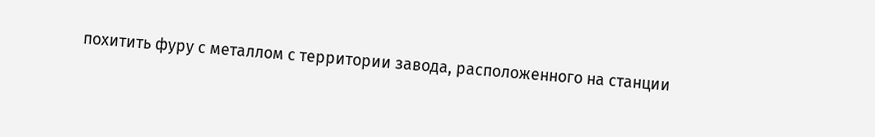похитить фуру с металлом с территории завода, расположенного на станции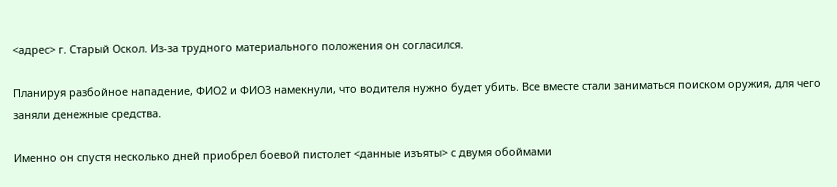<адрес> г. Старый Оскол. Из-за трудного материального положения он согласился.

Планируя разбойное нападение, ФИО2 и ФИО3 намекнули, что водителя нужно будет убить. Все вместе стали заниматься поиском оружия, для чего заняли денежные средства.

Именно он спустя несколько дней приобрел боевой пистолет <данные изъяты> с двумя обоймами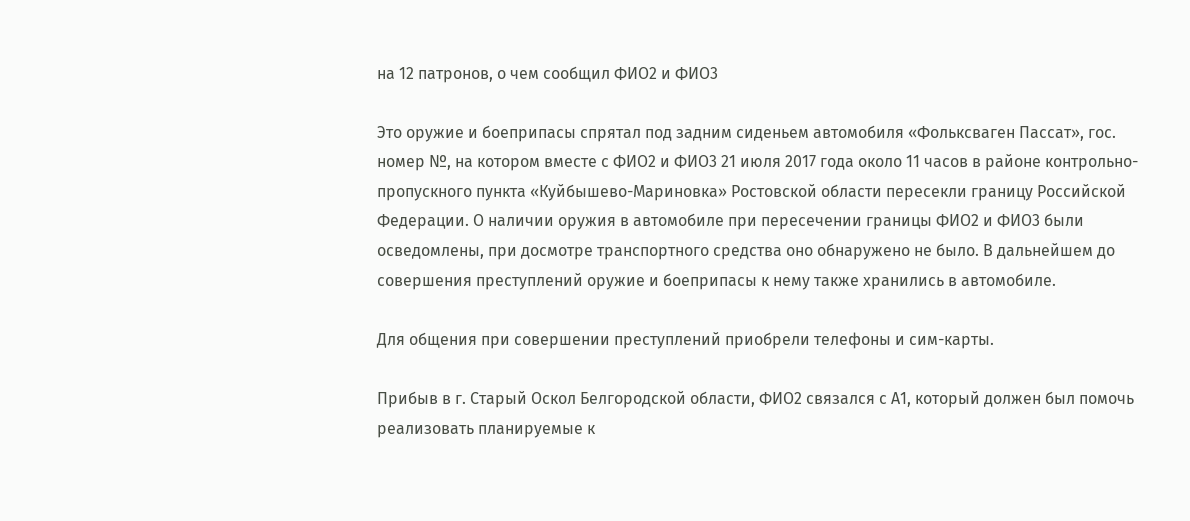на 12 патронов, о чем сообщил ФИО2 и ФИО3

Это оружие и боеприпасы спрятал под задним сиденьем автомобиля «Фольксваген Пассат», гос. номер №, на котором вместе с ФИО2 и ФИО3 21 июля 2017 года около 11 часов в районе контрольно-пропускного пункта «Куйбышево-Мариновка» Ростовской области пересекли границу Российской Федерации. О наличии оружия в автомобиле при пересечении границы ФИО2 и ФИО3 были осведомлены, при досмотре транспортного средства оно обнаружено не было. В дальнейшем до совершения преступлений оружие и боеприпасы к нему также хранились в автомобиле.

Для общения при совершении преступлений приобрели телефоны и сим-карты.

Прибыв в г. Старый Оскол Белгородской области, ФИО2 связался с А1, который должен был помочь реализовать планируемые к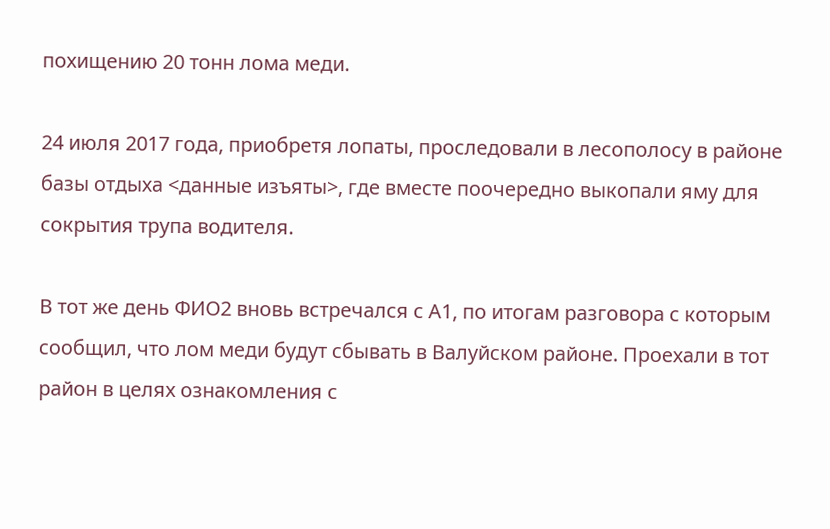похищению 20 тонн лома меди.

24 июля 2017 года, приобретя лопаты, проследовали в лесополосу в районе базы отдыха <данные изъяты>, где вместе поочередно выкопали яму для сокрытия трупа водителя.

В тот же день ФИО2 вновь встречался с А1, по итогам разговора с которым сообщил, что лом меди будут сбывать в Валуйском районе. Проехали в тот район в целях ознакомления с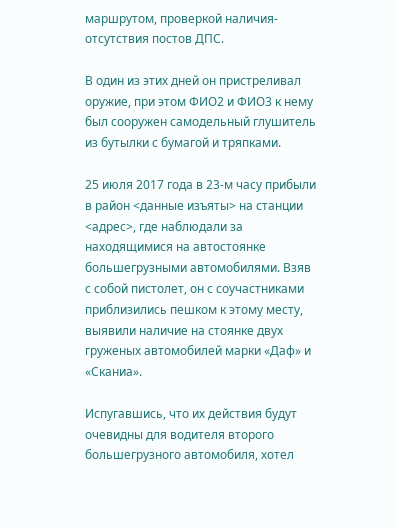маршрутом, проверкой наличия-отсутствия постов ДПС.

В один из этих дней он пристреливал оружие, при этом ФИО2 и ФИО3 к нему был сооружен самодельный глушитель из бутылки с бумагой и тряпками.

25 июля 2017 года в 23-м часу прибыли в район <данные изъяты> на станции <адрес>, где наблюдали за находящимися на автостоянке большегрузными автомобилями. Взяв с собой пистолет, он с соучастниками приблизились пешком к этому месту, выявили наличие на стоянке двух груженых автомобилей марки «Даф» и «Сканиа».

Испугавшись, что их действия будут очевидны для водителя второго большегрузного автомобиля, хотел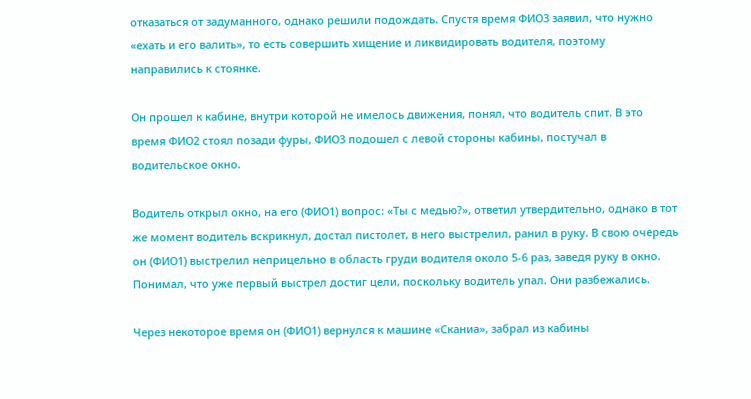отказаться от задуманного, однако решили подождать. Спустя время ФИО3 заявил, что нужно «ехать и его валить», то есть совершить хищение и ликвидировать водителя, поэтому направились к стоянке.

Он прошел к кабине, внутри которой не имелось движения, понял, что водитель спит. В это время ФИО2 стоял позади фуры, ФИО3 подошел с левой стороны кабины, постучал в водительское окно.

Водитель открыл окно, на его (ФИО1) вопрос: «Ты с медью?», ответил утвердительно, однако в тот же момент водитель вскрикнул, достал пистолет, в него выстрелил, ранил в руку. В свою очередь он (ФИО1) выстрелил неприцельно в область груди водителя около 5-6 раз, заведя руку в окно. Понимал, что уже первый выстрел достиг цели, поскольку водитель упал. Они разбежались.

Через некоторое время он (ФИО1) вернулся к машине «Сканиа», забрал из кабины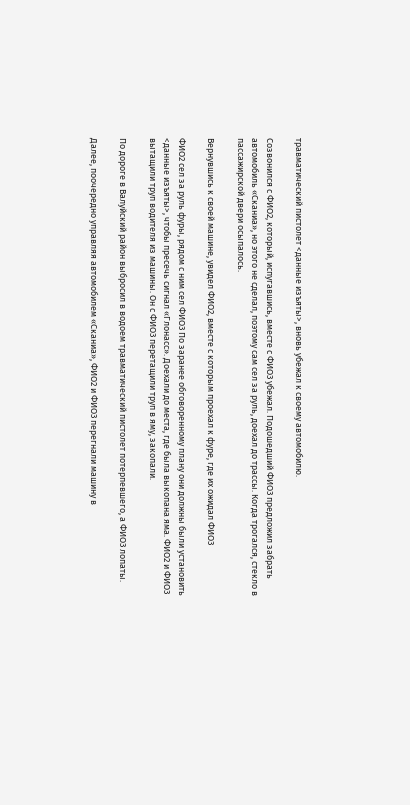травматический пистолет <данные изъяты>, вновь убежал к своему автомобилю.

Созвонился с ФИО2, который, испугавшись, вместе с ФИО3 убежал. Подошедший ФИО3 предложил забрать автомобиль «Сканиа», но этого не сделал, поэтому сам сел за руль, доехал до трассы. Когда трогался, стекло в пассажирской двери осыпалось.

Вернувшись к своей машине, увидел ФИО2, вместе с которым проехал к фуре, где их ожидал ФИО3

ФИО2 сел за руль фуры, рядом с ним сел ФИО3 По заранее обговоренному плану они должны были установить <данные изъяты>, чтобы пресечь сигнал «Глонасс». Доехали до места, где была выкопана яма. ФИО2 и ФИО3 вытащили труп водителя из машины. Он с ФИО3 перетащили труп в яму, закопали.

По дороге в Валуйский район выбросил в водоем травматический пистолет потерпевшего, а ФИО3 лопаты.

Далее, поочередно управляя автомобилем «Сканиа», ФИО2 и ФИО3 перегнали машину в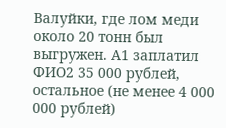Валуйки, где лом меди около 20 тонн был выгружен. А1 заплатил ФИО2 35 000 рублей, остальное (не менее 4 000 000 рублей)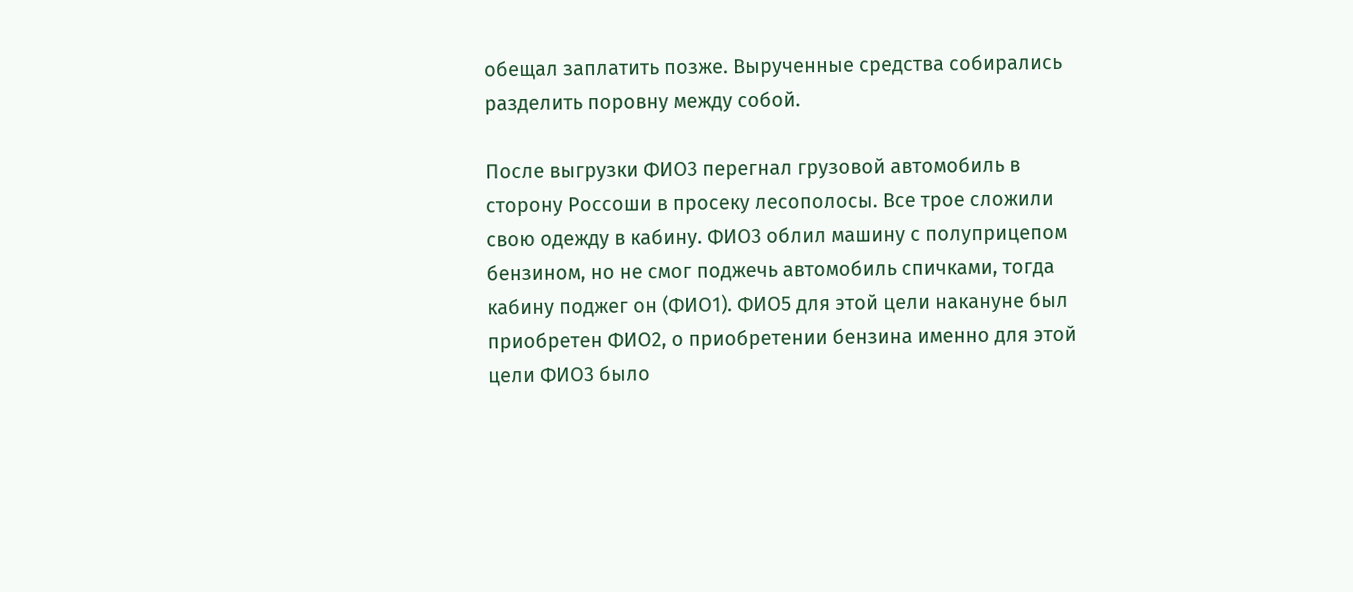обещал заплатить позже. Вырученные средства собирались разделить поровну между собой.

После выгрузки ФИО3 перегнал грузовой автомобиль в сторону Россоши в просеку лесополосы. Все трое сложили свою одежду в кабину. ФИО3 облил машину с полуприцепом бензином, но не смог поджечь автомобиль спичками, тогда кабину поджег он (ФИО1). ФИО5 для этой цели накануне был приобретен ФИО2, о приобретении бензина именно для этой цели ФИО3 было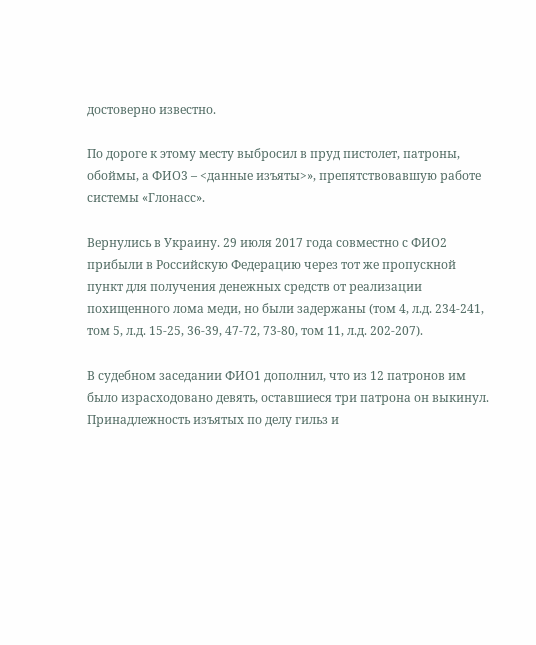достоверно известно.

По дороге к этому месту выбросил в пруд пистолет, патроны, обоймы, а ФИО3 – <данные изъяты>», препятствовавшую работе системы «Глонасс».

Вернулись в Украину. 29 июля 2017 года совместно с ФИО2 прибыли в Российскую Федерацию через тот же пропускной пункт для получения денежных средств от реализации похищенного лома меди, но были задержаны (том 4, л.д. 234-241, том 5, л.д. 15-25, 36-39, 47-72, 73-80, том 11, л.д. 202-207).

В судебном заседании ФИО1 дополнил, что из 12 патронов им было израсходовано девять, оставшиеся три патрона он выкинул. Принадлежность изъятых по делу гильз и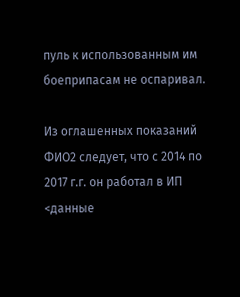пуль к использованным им боеприпасам не оспаривал.

Из оглашенных показаний ФИО2 следует, что с 2014 по 2017 г.г. он работал в ИП <данные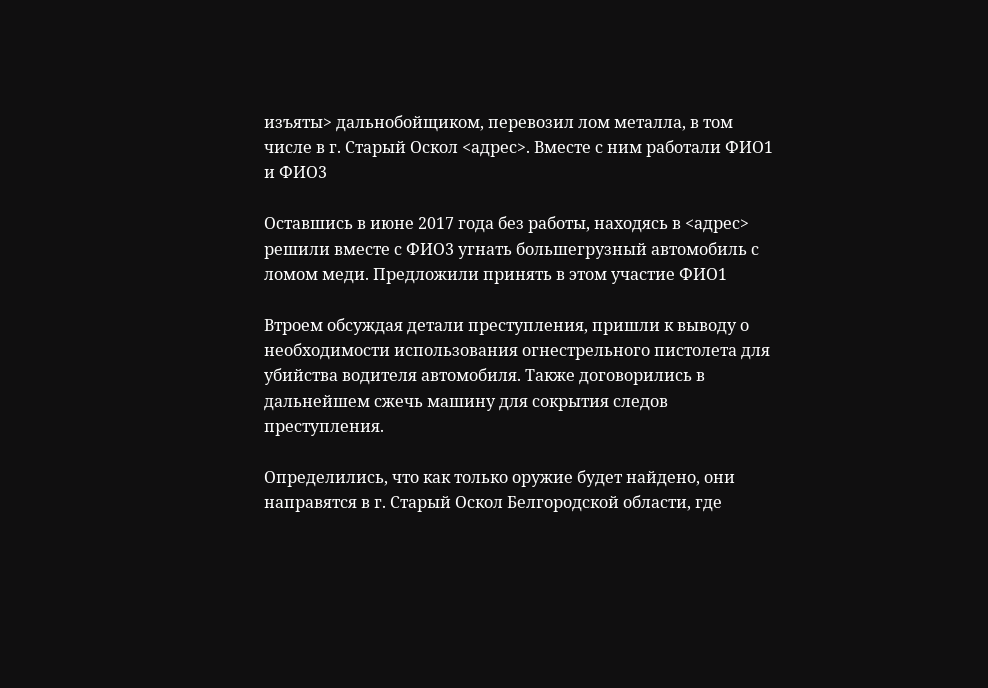изъяты> дальнобойщиком, перевозил лом металла, в том числе в г. Старый Оскол <адрес>. Вместе с ним работали ФИО1 и ФИО3

Оставшись в июне 2017 года без работы, находясь в <адрес> решили вместе с ФИО3 угнать большегрузный автомобиль с ломом меди. Предложили принять в этом участие ФИО1

Втроем обсуждая детали преступления, пришли к выводу о необходимости использования огнестрельного пистолета для убийства водителя автомобиля. Также договорились в дальнейшем сжечь машину для сокрытия следов преступления.

Определились, что как только оружие будет найдено, они направятся в г. Старый Оскол Белгородской области, где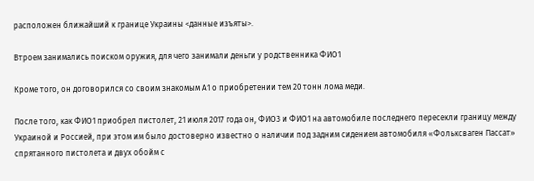расположен ближайший к границе Украины <данные изъяты>.

Втроем занимались поиском оружия, для чего занимали деньги у родственника ФИО1

Кроме того, он договорился со своим знакомым А1 о приобретении тем 20 тонн лома меди.

После того, как ФИО1 приобрел пистолет, 21 июля 2017 года он, ФИО3 и ФИО1 на автомобиле последнего пересекли границу между Украиной и Россией, при этом им было достоверно известно о наличии под задним сидением автомобиля «Фольксваген Пассат» спрятанного пистолета и двух обойм с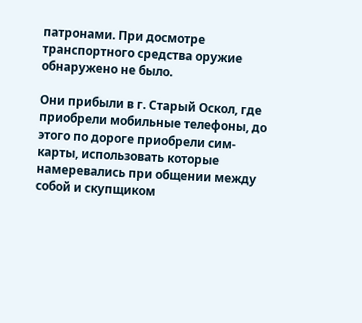патронами. При досмотре транспортного средства оружие обнаружено не было.

Они прибыли в г. Старый Оскол, где приобрели мобильные телефоны, до этого по дороге приобрели сим-карты, использовать которые намеревались при общении между собой и скупщиком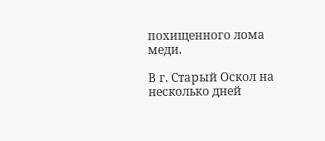похищенного лома меди.

В г. Старый Оскол на несколько дней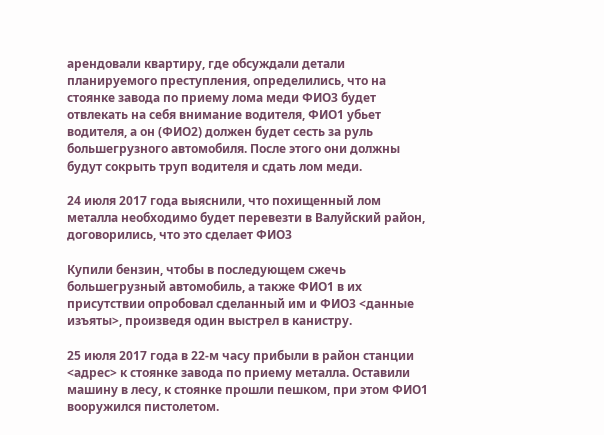арендовали квартиру, где обсуждали детали планируемого преступления, определились, что на стоянке завода по приему лома меди ФИО3 будет отвлекать на себя внимание водителя, ФИО1 убьет водителя, а он (ФИО2) должен будет сесть за руль большегрузного автомобиля. После этого они должны будут сокрыть труп водителя и сдать лом меди.

24 июля 2017 года выяснили, что похищенный лом металла необходимо будет перевезти в Валуйский район, договорились, что это сделает ФИО3

Купили бензин, чтобы в последующем сжечь большегрузный автомобиль, а также ФИО1 в их присутствии опробовал сделанный им и ФИО3 <данные изъяты>, произведя один выстрел в канистру.

25 июля 2017 года в 22-м часу прибыли в район станции <адрес> к стоянке завода по приему металла. Оставили машину в лесу, к стоянке прошли пешком, при этом ФИО1 вооружился пистолетом.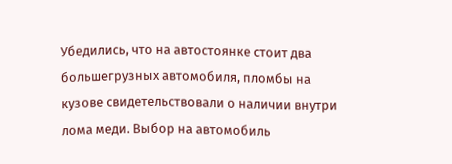Убедились, что на автостоянке стоит два большегрузных автомобиля, пломбы на кузове свидетельствовали о наличии внутри лома меди. Выбор на автомобиль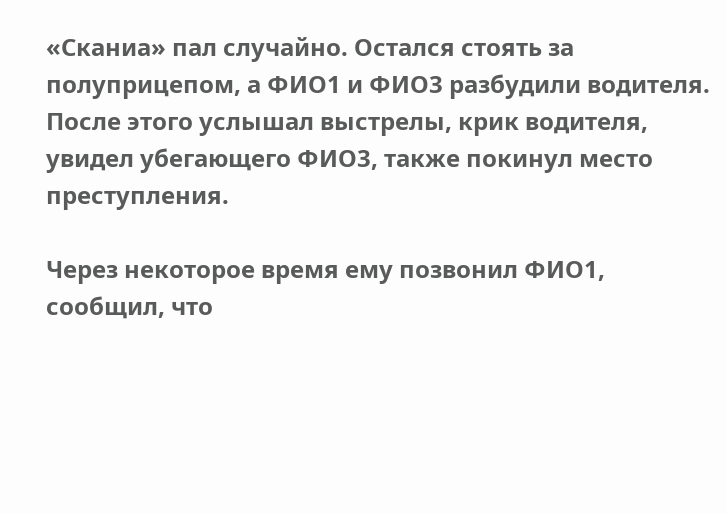«Сканиа» пал случайно. Остался стоять за полуприцепом, а ФИО1 и ФИО3 разбудили водителя. После этого услышал выстрелы, крик водителя, увидел убегающего ФИО3, также покинул место преступления.

Через некоторое время ему позвонил ФИО1, сообщил, что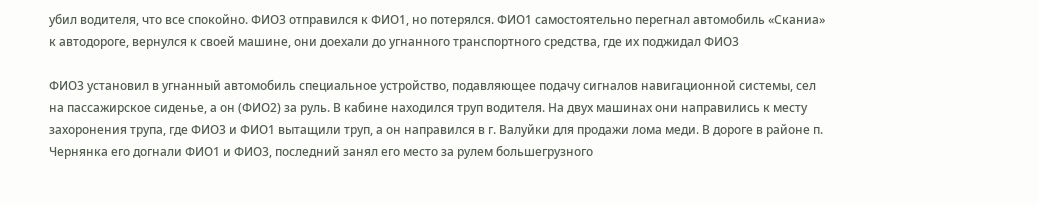убил водителя, что все спокойно. ФИО3 отправился к ФИО1, но потерялся. ФИО1 самостоятельно перегнал автомобиль «Сканиа» к автодороге, вернулся к своей машине, они доехали до угнанного транспортного средства, где их поджидал ФИО3

ФИО3 установил в угнанный автомобиль специальное устройство, подавляющее подачу сигналов навигационной системы, сел на пассажирское сиденье, а он (ФИО2) за руль. В кабине находился труп водителя. На двух машинах они направились к месту захоронения трупа, где ФИО3 и ФИО1 вытащили труп, а он направился в г. Валуйки для продажи лома меди. В дороге в районе п. Чернянка его догнали ФИО1 и ФИО3, последний занял его место за рулем большегрузного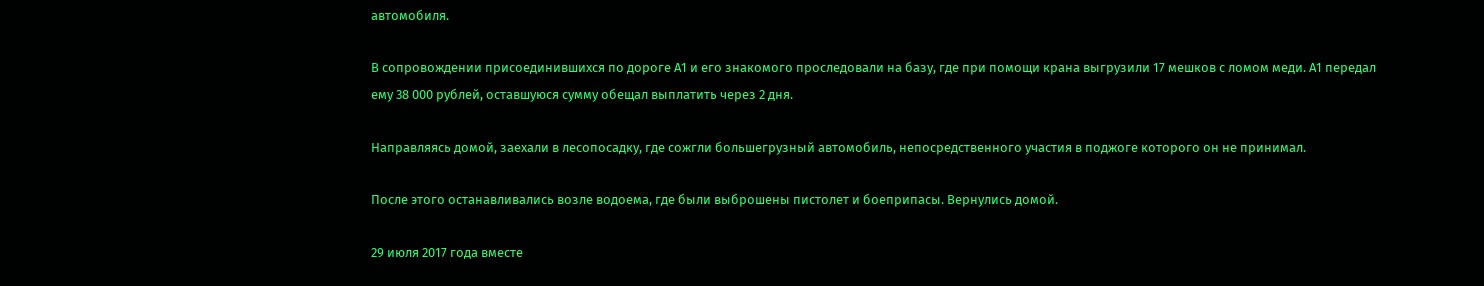автомобиля.

В сопровождении присоединившихся по дороге А1 и его знакомого проследовали на базу, где при помощи крана выгрузили 17 мешков с ломом меди. А1 передал ему 38 000 рублей, оставшуюся сумму обещал выплатить через 2 дня.

Направляясь домой, заехали в лесопосадку, где сожгли большегрузный автомобиль, непосредственного участия в поджоге которого он не принимал.

После этого останавливались возле водоема, где были выброшены пистолет и боеприпасы. Вернулись домой.

29 июля 2017 года вместе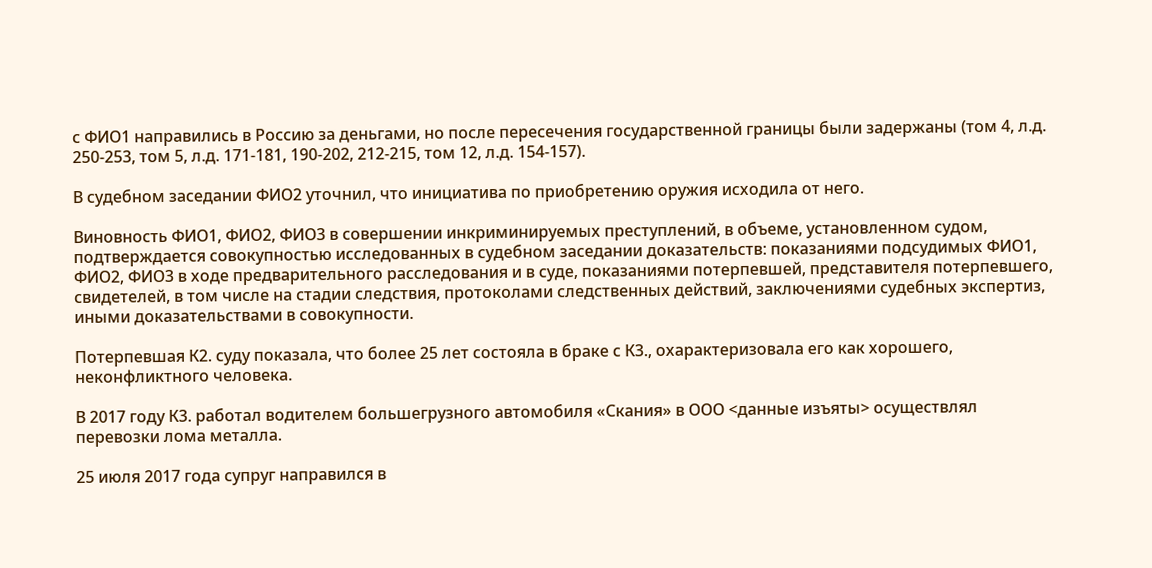с ФИО1 направились в Россию за деньгами, но после пересечения государственной границы были задержаны (том 4, л.д. 250-253, том 5, л.д. 171-181, 190-202, 212-215, том 12, л.д. 154-157).

В судебном заседании ФИО2 уточнил, что инициатива по приобретению оружия исходила от него.

Виновность ФИО1, ФИО2, ФИО3 в совершении инкриминируемых преступлений, в объеме, установленном судом, подтверждается совокупностью исследованных в судебном заседании доказательств: показаниями подсудимых ФИО1, ФИО2, ФИО3 в ходе предварительного расследования и в суде, показаниями потерпевшей, представителя потерпевшего, свидетелей, в том числе на стадии следствия, протоколами следственных действий, заключениями судебных экспертиз, иными доказательствами в совокупности.

Потерпевшая К2. суду показала, что более 25 лет состояла в браке с К3., охарактеризовала его как хорошего, неконфликтного человека.

В 2017 году К3. работал водителем большегрузного автомобиля «Скания» в ООО <данные изъяты> осуществлял перевозки лома металла.

25 июля 2017 года супруг направился в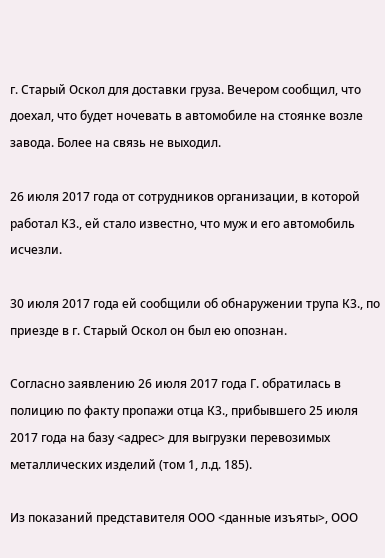г. Старый Оскол для доставки груза. Вечером сообщил, что доехал, что будет ночевать в автомобиле на стоянке возле завода. Более на связь не выходил.

26 июля 2017 года от сотрудников организации, в которой работал К3., ей стало известно, что муж и его автомобиль исчезли.

30 июля 2017 года ей сообщили об обнаружении трупа К3., по приезде в г. Старый Оскол он был ею опознан.

Согласно заявлению 26 июля 2017 года Г. обратилась в полицию по факту пропажи отца К3., прибывшего 25 июля 2017 года на базу <адрес> для выгрузки перевозимых металлических изделий (том 1, л.д. 185).

Из показаний представителя ООО <данные изъяты>, ООО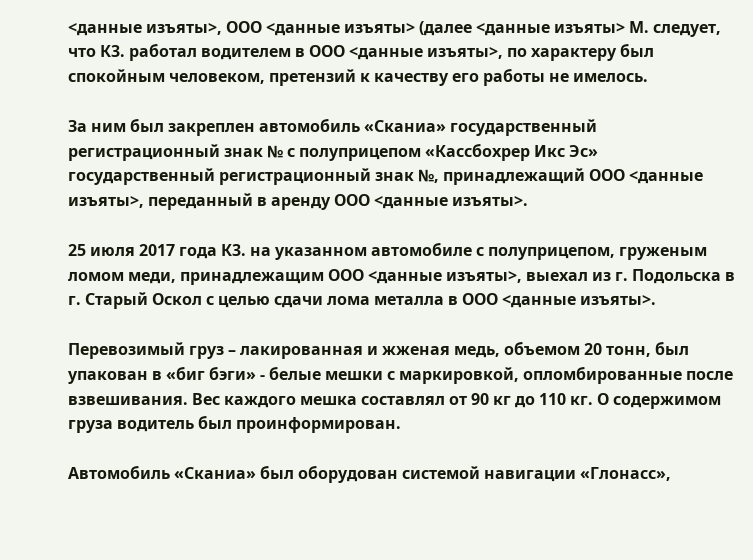<данные изъяты>, ООО <данные изъяты> (далее <данные изъяты> М. следует, что К3. работал водителем в ООО <данные изъяты>, по характеру был спокойным человеком, претензий к качеству его работы не имелось.

За ним был закреплен автомобиль «Сканиа» государственный регистрационный знак № с полуприцепом «Кассбохрер Икс Эс» государственный регистрационный знак №, принадлежащий ООО <данные изъяты>, переданный в аренду ООО <данные изъяты>.

25 июля 2017 года К3. на указанном автомобиле с полуприцепом, груженым ломом меди, принадлежащим ООО <данные изъяты>, выехал из г. Подольска в г. Старый Оскол с целью сдачи лома металла в ООО <данные изъяты>.

Перевозимый груз – лакированная и жженая медь, объемом 20 тонн, был упакован в «биг бэги» - белые мешки с маркировкой, опломбированные после взвешивания. Вес каждого мешка составлял от 90 кг до 110 кг. О содержимом груза водитель был проинформирован.

Автомобиль «Сканиа» был оборудован системой навигации «Глонасс»,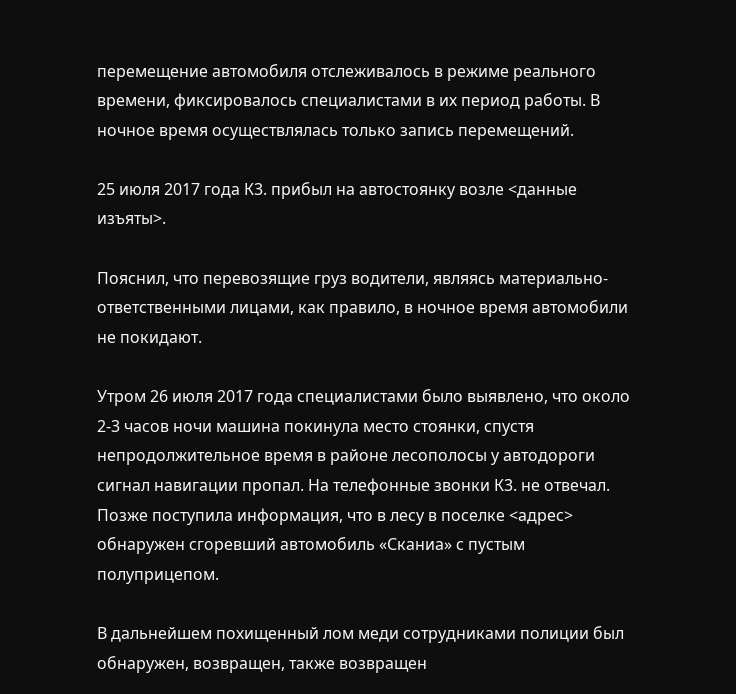перемещение автомобиля отслеживалось в режиме реального времени, фиксировалось специалистами в их период работы. В ночное время осуществлялась только запись перемещений.

25 июля 2017 года К3. прибыл на автостоянку возле <данные изъяты>.

Пояснил, что перевозящие груз водители, являясь материально-ответственными лицами, как правило, в ночное время автомобили не покидают.

Утром 26 июля 2017 года специалистами было выявлено, что около 2-3 часов ночи машина покинула место стоянки, спустя непродолжительное время в районе лесополосы у автодороги сигнал навигации пропал. На телефонные звонки К3. не отвечал. Позже поступила информация, что в лесу в поселке <адрес> обнаружен сгоревший автомобиль «Сканиа» с пустым полуприцепом.

В дальнейшем похищенный лом меди сотрудниками полиции был обнаружен, возвращен, также возвращен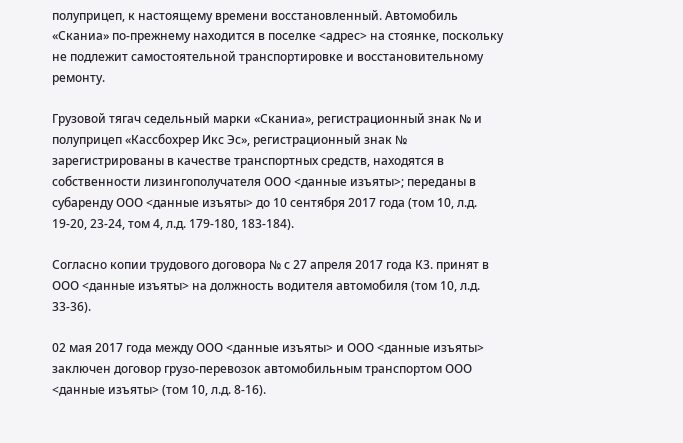полуприцеп, к настоящему времени восстановленный. Автомобиль «Сканиа» по-прежнему находится в поселке <адрес> на стоянке, поскольку не подлежит самостоятельной транспортировке и восстановительному ремонту.

Грузовой тягач седельный марки «Сканиа», регистрационный знак № и полуприцеп «Кассбохрер Икс Эс», регистрационный знак № зарегистрированы в качестве транспортных средств, находятся в собственности лизингополучателя ООО <данные изъяты>; переданы в субаренду ООО <данные изъяты> до 10 сентября 2017 года (том 10, л.д. 19-20, 23-24, том 4, л.д. 179-180, 183-184).

Согласно копии трудового договора № с 27 апреля 2017 года К3. принят в ООО <данные изъяты> на должность водителя автомобиля (том 10, л.д. 33-36).

02 мая 2017 года между ООО <данные изъяты> и ООО <данные изъяты> заключен договор грузо-перевозок автомобильным транспортом ООО <данные изъяты> (том 10, л.д. 8-16).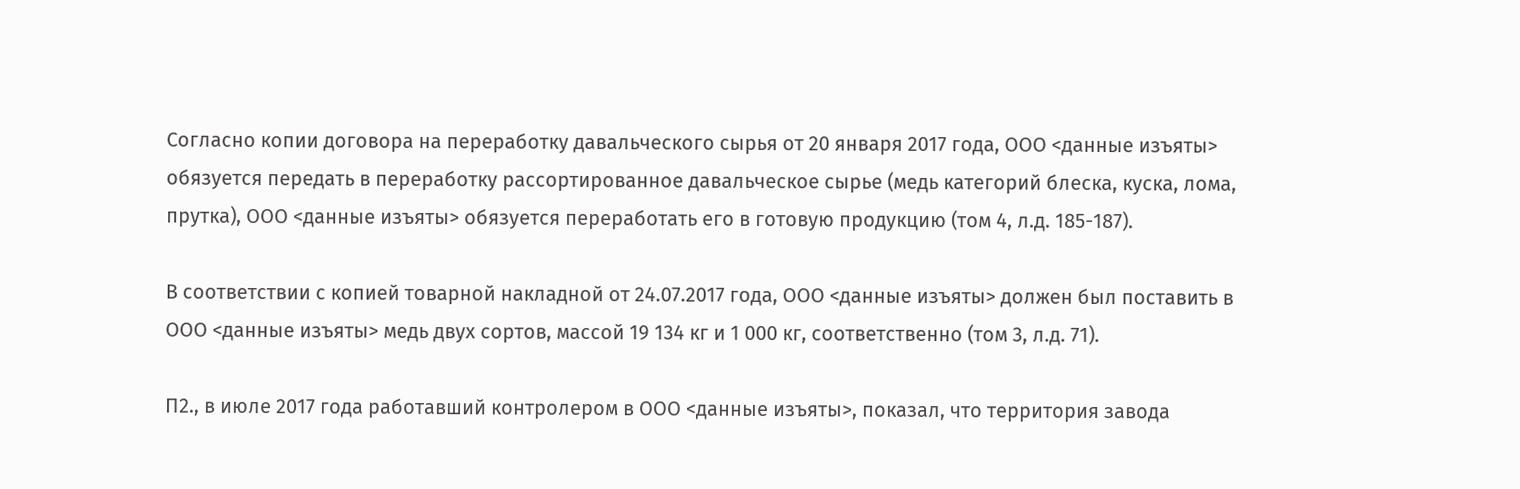Согласно копии договора на переработку давальческого сырья от 20 января 2017 года, ООО <данные изъяты> обязуется передать в переработку рассортированное давальческое сырье (медь категорий блеска, куска, лома, прутка), ООО <данные изъяты> обязуется переработать его в готовую продукцию (том 4, л.д. 185-187).

В соответствии с копией товарной накладной от 24.07.2017 года, ООО <данные изъяты> должен был поставить в ООО <данные изъяты> медь двух сортов, массой 19 134 кг и 1 000 кг, соответственно (том 3, л.д. 71).

П2., в июле 2017 года работавший контролером в ООО <данные изъяты>, показал, что территория завода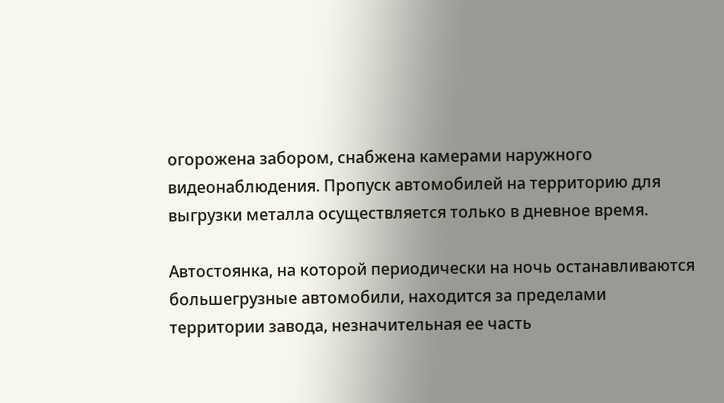огорожена забором, снабжена камерами наружного видеонаблюдения. Пропуск автомобилей на территорию для выгрузки металла осуществляется только в дневное время.

Автостоянка, на которой периодически на ночь останавливаются большегрузные автомобили, находится за пределами территории завода, незначительная ее часть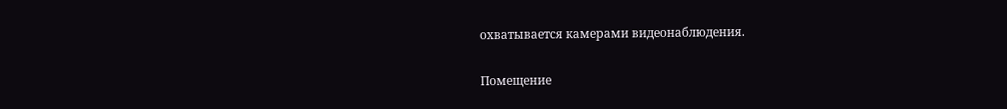охватывается камерами видеонаблюдения.

Помещение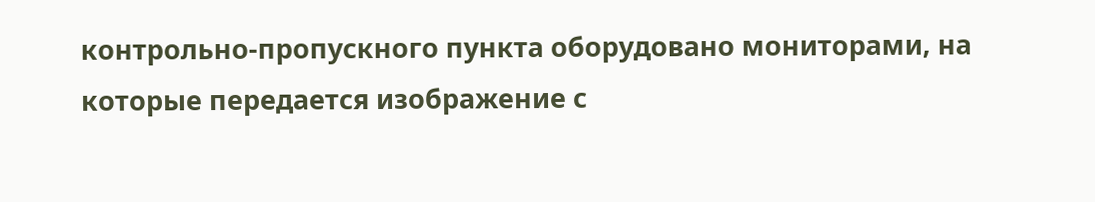контрольно-пропускного пункта оборудовано мониторами, на которые передается изображение с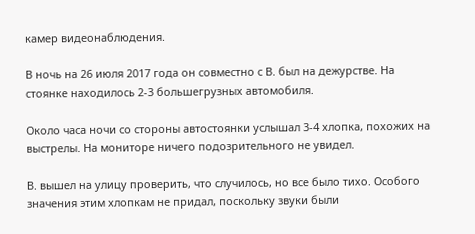камер видеонаблюдения.

В ночь на 26 июля 2017 года он совместно с В. был на дежурстве. На стоянке находилось 2-3 большегрузных автомобиля.

Около часа ночи со стороны автостоянки услышал 3-4 хлопка, похожих на выстрелы. На мониторе ничего подозрительного не увидел.

В. вышел на улицу проверить, что случилось, но все было тихо. Особого значения этим хлопкам не придал, поскольку звуки были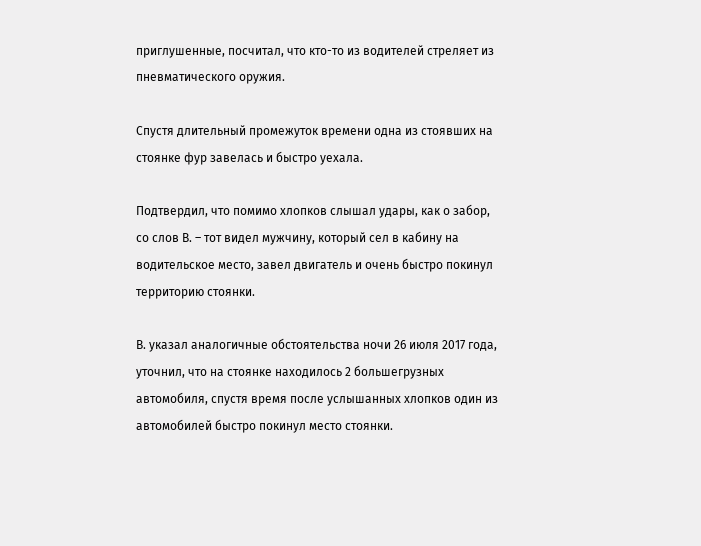приглушенные, посчитал, что кто-то из водителей стреляет из пневматического оружия.

Спустя длительный промежуток времени одна из стоявших на стоянке фур завелась и быстро уехала.

Подтвердил, что помимо хлопков слышал удары, как о забор, со слов В. – тот видел мужчину, который сел в кабину на водительское место, завел двигатель и очень быстро покинул территорию стоянки.

В. указал аналогичные обстоятельства ночи 26 июля 2017 года, уточнил, что на стоянке находилось 2 большегрузных автомобиля, спустя время после услышанных хлопков один из автомобилей быстро покинул место стоянки.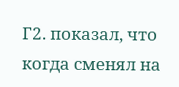Г2. показал, что когда сменял на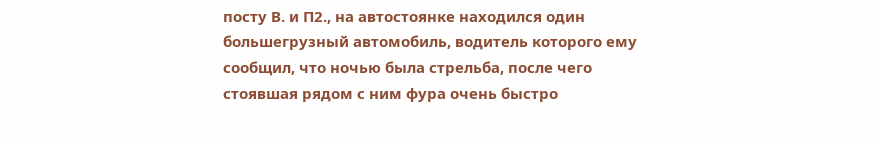посту В. и П2., на автостоянке находился один большегрузный автомобиль, водитель которого ему сообщил, что ночью была стрельба, после чего стоявшая рядом с ним фура очень быстро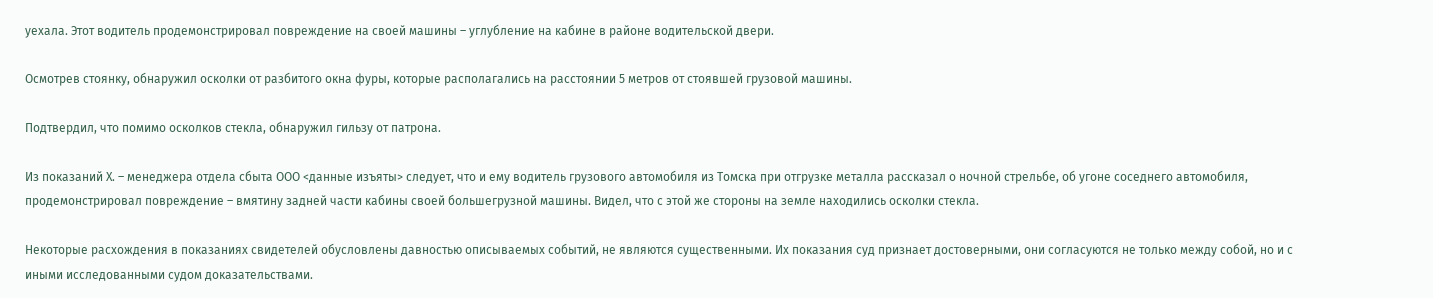уехала. Этот водитель продемонстрировал повреждение на своей машины – углубление на кабине в районе водительской двери.

Осмотрев стоянку, обнаружил осколки от разбитого окна фуры, которые располагались на расстоянии 5 метров от стоявшей грузовой машины.

Подтвердил, что помимо осколков стекла, обнаружил гильзу от патрона.

Из показаний Х. – менеджера отдела сбыта ООО <данные изъяты> следует, что и ему водитель грузового автомобиля из Томска при отгрузке металла рассказал о ночной стрельбе, об угоне соседнего автомобиля, продемонстрировал повреждение – вмятину задней части кабины своей большегрузной машины. Видел, что с этой же стороны на земле находились осколки стекла.

Некоторые расхождения в показаниях свидетелей обусловлены давностью описываемых событий, не являются существенными. Их показания суд признает достоверными, они согласуются не только между собой, но и с иными исследованными судом доказательствами.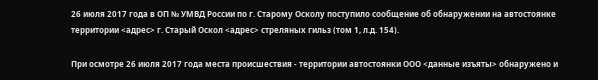26 июля 2017 года в ОП № УМВД России по г. Старому Осколу поступило сообщение об обнаружении на автостоянке территории <адрес> г. Старый Оскол <адрес> стреляных гильз (том 1, л.д. 154).

При осмотре 26 июля 2017 года места происшествия - территории автостоянки ООО <данные изъяты> обнаружено и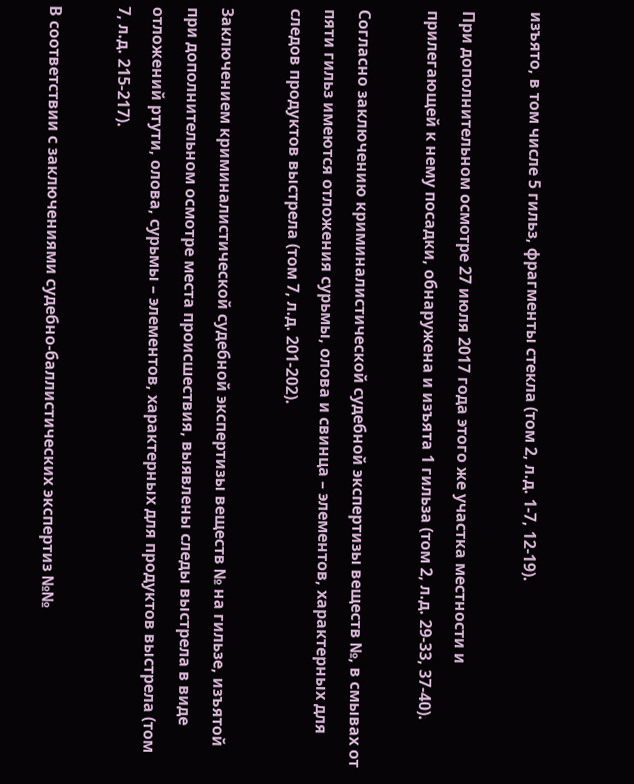изъято, в том числе 5 гильз, фрагменты стекла (том 2, л.д. 1-7, 12-19).

При дополнительном осмотре 27 июля 2017 года этого же участка местности и прилегающей к нему посадки, обнаружена и изъята 1 гильза (том 2, л.д. 29-33, 37-40).

Согласно заключению криминалистической судебной экспертизы веществ №, в смывах от пяти гильз имеются отложения сурьмы, олова и свинца – элементов, характерных для следов продуктов выстрела (том 7, л.д. 201-202).

Заключением криминалистической судебной экспертизы веществ № на гильзе, изъятой при дополнительном осмотре места происшествия, выявлены следы выстрела в виде отложений ртути, олова, сурьмы – элементов, характерных для продуктов выстрела (том 7, л.д. 215-217).

В соответствии с заключениями судебно-баллистических экспертиз №№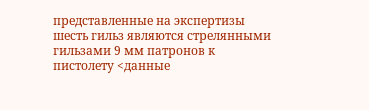представленные на экспертизы шесть гильз являются стрелянными гильзами 9 мм патронов к пистолету <данные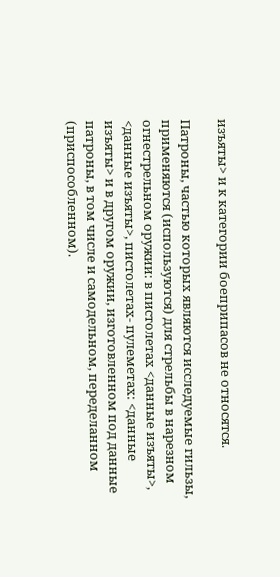изъяты> и к категории боеприпасов не относятся.

Патроны, частью которых являются исследуемые гильзы, применяются (используются) для стрельбы в нарезном огнестрельном оружии: в пистолетах <данные изъяты>, <данные изъяты>, пистолетах- пулеметах: <данные изъяты> и в другом оружии, изготовленном под данные патроны, в том числе и самодельном, переделанном (приспособленном).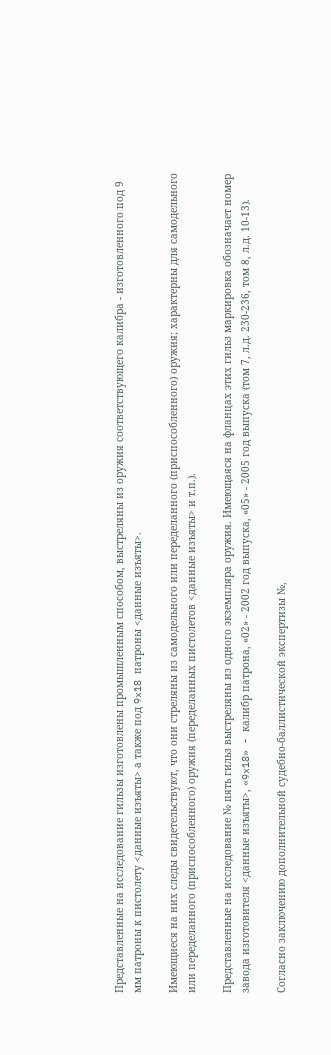Представленные на исследование гильзы изготовлены промышленным способом, выстреляны из оружия соответствующего калибра - изготовленного под 9 мм патроны к пистолету <данные изъяты> а также под 9x18 патроны <данные изъяты>.

Имеющиеся на них следы свидетельствуют, что они стреляны из самодельного или переделанного (приспособленного) оружия; характерны для самодельного или переделанного (приспособленного) оружия (переделанных пистолетов <данные изъяты> и т.п.).

Представленные на исследование № пять гильз выстреляны из одного экземпляра оружия. Имеющаяся на фланцах этих гильз маркировка обозначает номер завода изготовителя <данные изъяты>, «9x18» - калибр патрона, «02» - 2002 год выпуска, «05» - 2005 год выпуска (том 7, л.д. 230-236, том 8, л.д. 10-13).

Согласно заключению дополнительной судебно-баллистической экспертизы №,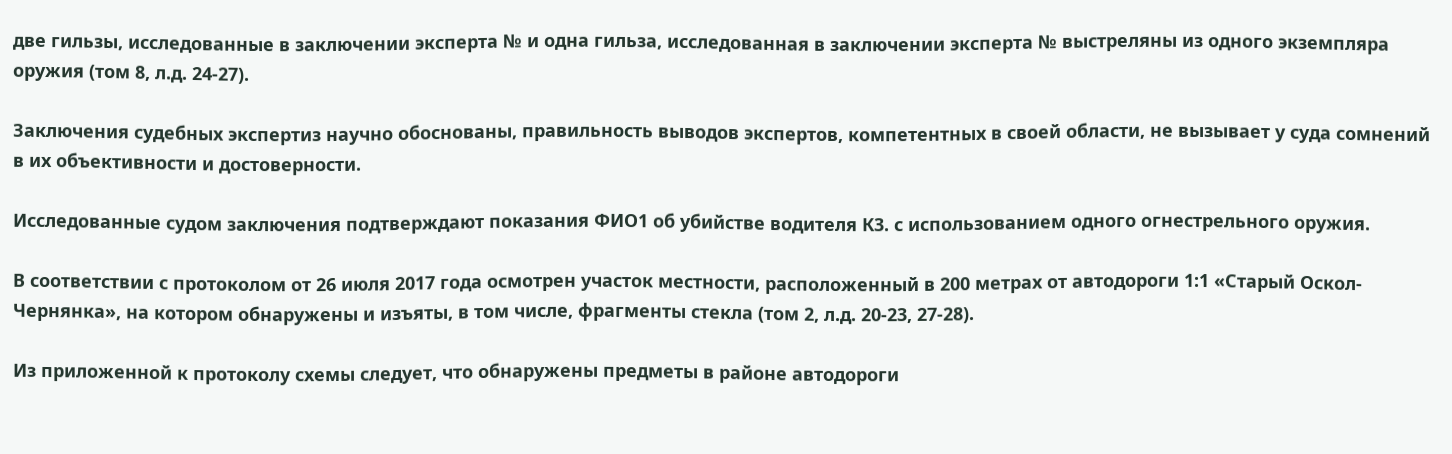две гильзы, исследованные в заключении эксперта № и одна гильза, исследованная в заключении эксперта № выстреляны из одного экземпляра оружия (том 8, л.д. 24-27).

Заключения судебных экспертиз научно обоснованы, правильность выводов экспертов, компетентных в своей области, не вызывает у суда сомнений в их объективности и достоверности.

Исследованные судом заключения подтверждают показания ФИО1 об убийстве водителя К3. с использованием одного огнестрельного оружия.

В соответствии с протоколом от 26 июля 2017 года осмотрен участок местности, расположенный в 200 метрах от автодороги 1:1 «Старый Оскол-Чернянка», на котором обнаружены и изъяты, в том числе, фрагменты стекла (том 2, л.д. 20-23, 27-28).

Из приложенной к протоколу схемы следует, что обнаружены предметы в районе автодороги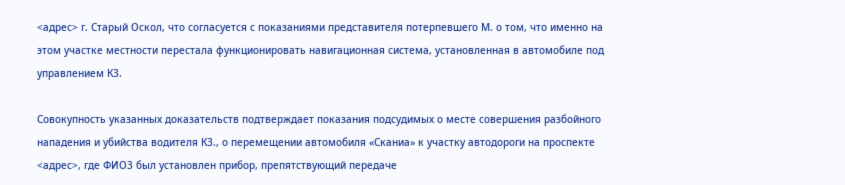<адрес> г. Старый Оскол, что согласуется с показаниями представителя потерпевшего М. о том, что именно на этом участке местности перестала функционировать навигационная система, установленная в автомобиле под управлением К3.

Совокупность указанных доказательств подтверждает показания подсудимых о месте совершения разбойного нападения и убийства водителя К3., о перемещении автомобиля «Сканиа» к участку автодороги на проспекте <адрес>, где ФИО3 был установлен прибор, препятствующий передаче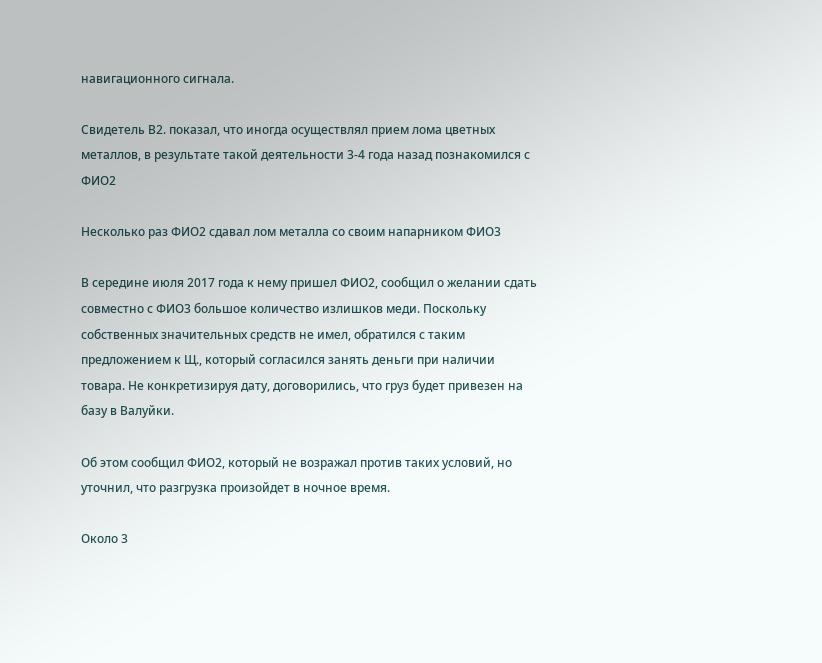навигационного сигнала.

Свидетель В2. показал, что иногда осуществлял прием лома цветных металлов, в результате такой деятельности 3-4 года назад познакомился с ФИО2

Несколько раз ФИО2 сдавал лом металла со своим напарником ФИО3

В середине июля 2017 года к нему пришел ФИО2, сообщил о желании сдать совместно с ФИО3 большое количество излишков меди. Поскольку собственных значительных средств не имел, обратился с таким предложением к Щ., который согласился занять деньги при наличии товара. Не конкретизируя дату, договорились, что груз будет привезен на базу в Валуйки.

Об этом сообщил ФИО2, который не возражал против таких условий, но уточнил, что разгрузка произойдет в ночное время.

Около 3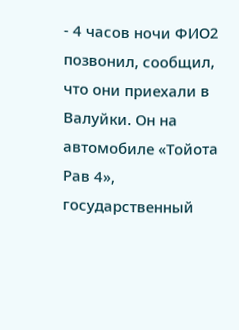- 4 часов ночи ФИО2 позвонил, сообщил, что они приехали в Валуйки. Он на автомобиле «Тойота Рав 4», государственный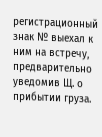регистрационный знак № выехал к ним на встречу, предварительно уведомив Щ. о прибытии груза.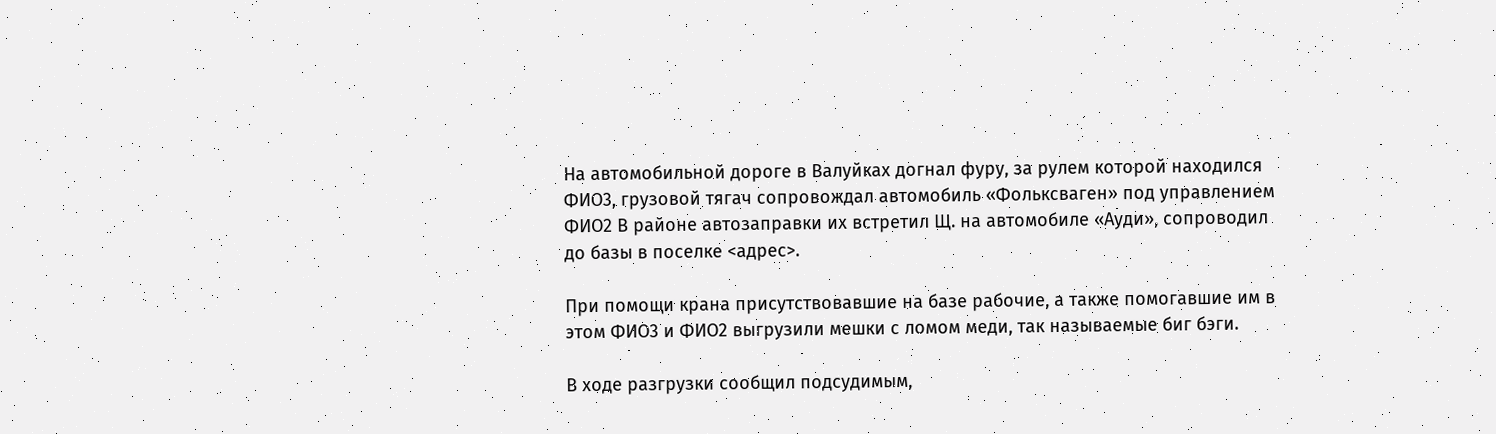На автомобильной дороге в Валуйках догнал фуру, за рулем которой находился ФИО3, грузовой тягач сопровождал автомобиль «Фольксваген» под управлением ФИО2 В районе автозаправки их встретил Щ. на автомобиле «Ауди», сопроводил до базы в поселке <адрес>.

При помощи крана присутствовавшие на базе рабочие, а также помогавшие им в этом ФИО3 и ФИО2 выгрузили мешки с ломом меди, так называемые биг бэги.

В ходе разгрузки сообщил подсудимым,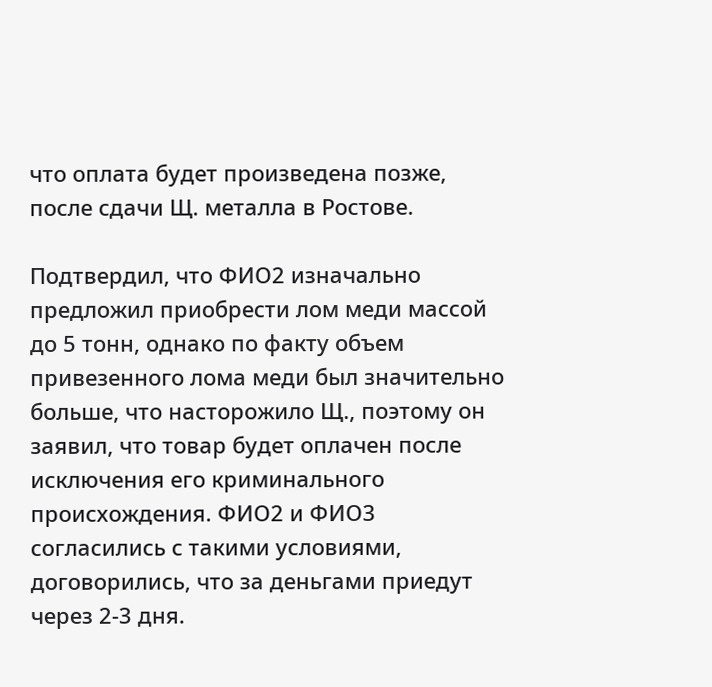что оплата будет произведена позже, после сдачи Щ. металла в Ростове.

Подтвердил, что ФИО2 изначально предложил приобрести лом меди массой до 5 тонн, однако по факту объем привезенного лома меди был значительно больше, что насторожило Щ., поэтому он заявил, что товар будет оплачен после исключения его криминального происхождения. ФИО2 и ФИО3 согласились с такими условиями, договорились, что за деньгами приедут через 2-3 дня.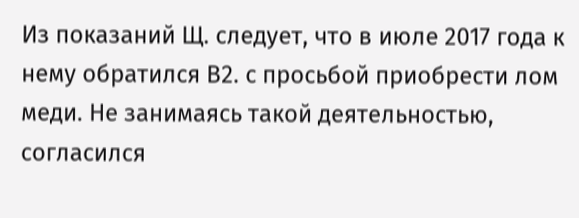Из показаний Щ. следует, что в июле 2017 года к нему обратился В2. с просьбой приобрести лом меди. Не занимаясь такой деятельностью, согласился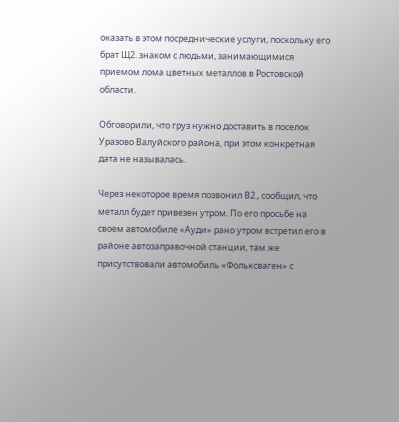оказать в этом посреднические услуги, поскольку его брат Щ2. знаком с людьми, занимающимися приемом лома цветных металлов в Ростовской области.

Обговорили, что груз нужно доставить в поселок Уразово Валуйского района, при этом конкретная дата не называлась.

Через некоторое время позвонил В2., сообщил, что металл будет привезен утром. По его просьбе на своем автомобиле «Ауди» рано утром встретил его в районе автозаправочной станции, там же присутствовали автомобиль «Фольксваген» с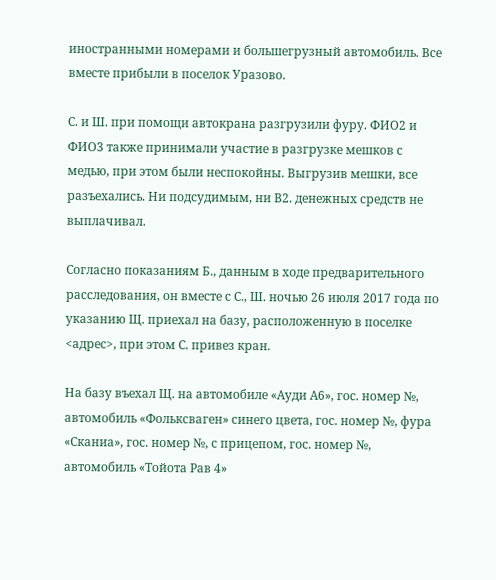иностранными номерами и большегрузный автомобиль. Все вместе прибыли в поселок Уразово.

С. и Ш. при помощи автокрана разгрузили фуру. ФИО2 и ФИО3 также принимали участие в разгрузке мешков с медью, при этом были неспокойны. Выгрузив мешки, все разъехались. Ни подсудимым, ни В2. денежных средств не выплачивал.

Согласно показаниям Б., данным в ходе предварительного расследования, он вместе с С., Ш. ночью 26 июля 2017 года по указанию Щ. приехал на базу, расположенную в поселке <адрес>, при этом С. привез кран.

На базу въехал Щ. на автомобиле «Ауди А6», гос. номер №, автомобиль «Фольксваген» синего цвета, гос. номер №, фура «Сканиа», гос. номер №, с прицепом, гос. номер №, автомобиль «Тойота Рав 4»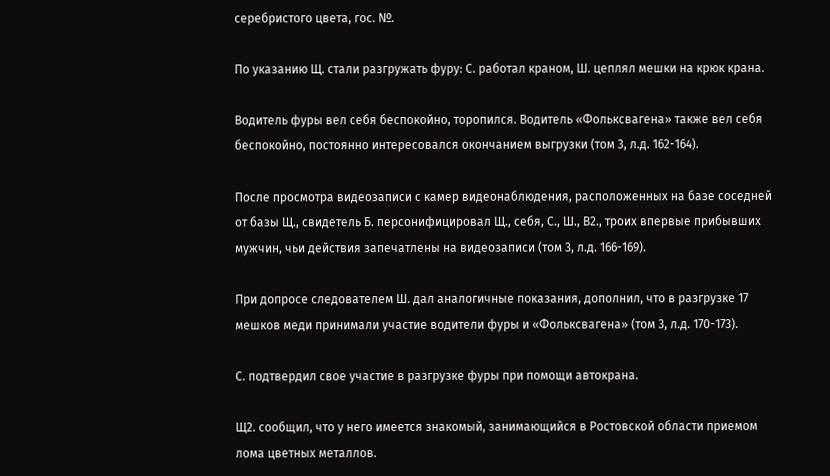серебристого цвета, гос. №.

По указанию Щ. стали разгружать фуру: С. работал краном, Ш. цеплял мешки на крюк крана.

Водитель фуры вел себя беспокойно, торопился. Водитель «Фольксвагена» также вел себя беспокойно, постоянно интересовался окончанием выгрузки (том 3, л.д. 162-164).

После просмотра видеозаписи с камер видеонаблюдения, расположенных на базе соседней от базы Щ., свидетель Б. персонифицировал Щ., себя, С., Ш., В2., троих впервые прибывших мужчин, чьи действия запечатлены на видеозаписи (том 3, л.д. 166-169).

При допросе следователем Ш. дал аналогичные показания, дополнил, что в разгрузке 17 мешков меди принимали участие водители фуры и «Фольксвагена» (том 3, л.д. 170-173).

С. подтвердил свое участие в разгрузке фуры при помощи автокрана.

Щ2. сообщил, что у него имеется знакомый, занимающийся в Ростовской области приемом лома цветных металлов.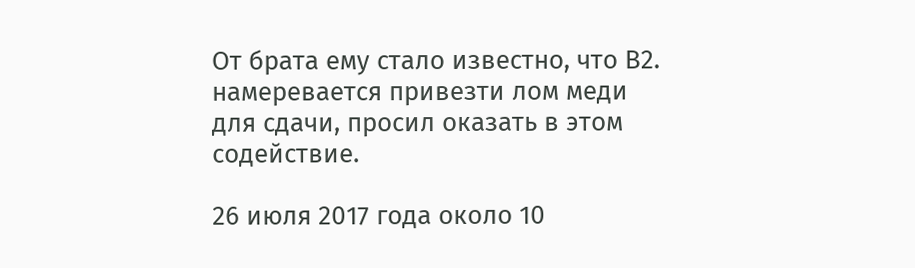От брата ему стало известно, что В2. намеревается привезти лом меди для сдачи, просил оказать в этом содействие.

26 июля 2017 года около 10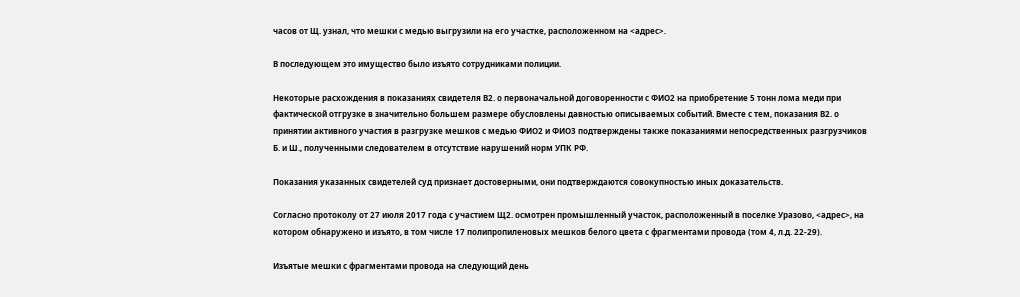часов от Щ. узнал, что мешки с медью выгрузили на его участке, расположенном на <адрес>.

В последующем это имущество было изъято сотрудниками полиции.

Некоторые расхождения в показаниях свидетеля В2. о первоначальной договоренности с ФИО2 на приобретение 5 тонн лома меди при фактической отгрузке в значительно большем размере обусловлены давностью описываемых событий. Вместе с тем, показания В2. о принятии активного участия в разгрузке мешков с медью ФИО2 и ФИО3 подтверждены также показаниями непосредственных разгрузчиков Б. и Ш., полученными следователем в отсутствие нарушений норм УПК РФ.

Показания указанных свидетелей суд признает достоверными, они подтверждаются совокупностью иных доказательств.

Согласно протоколу от 27 июля 2017 года с участием Щ2. осмотрен промышленный участок, расположенный в поселке Уразово, <адрес>, на котором обнаружено и изъято, в том числе 17 полипропиленовых мешков белого цвета с фрагментами провода (том 4, л.д. 22-29).

Изъятые мешки с фрагментами провода на следующий день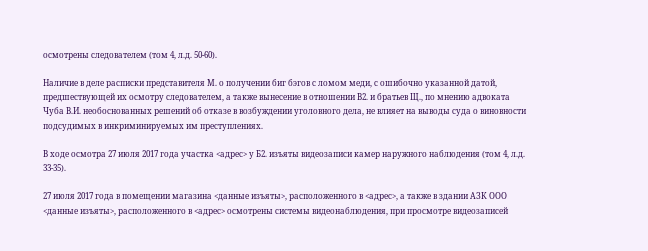осмотрены следователем (том 4, л.д. 50-60).

Наличие в деле расписки представителя М. о получении биг бэгов с ломом меди, с ошибочно указанной датой, предшествующей их осмотру следователем, а также вынесение в отношении В2. и братьев Щ., по мнению адвоката Чуба В.И. необоснованных решений об отказе в возбуждении уголовного дела, не влияет на выводы суда о виновности подсудимых в инкриминируемых им преступлениях.

В ходе осмотра 27 июля 2017 года участка <адрес> у Б2. изъяты видеозаписи камер наружного наблюдения (том 4, л.д. 33-35).

27 июля 2017 года в помещении магазина <данные изъяты>, расположенного в <адрес>, а также в здании АЗК ООО <данные изъяты>, расположенного в <адрес> осмотрены системы видеонаблюдения, при просмотре видеозаписей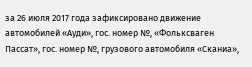за 26 июля 2017 года зафиксировано движение автомобилей «Ауди», гос. номер №, «Фольксваген Пассат», гос. номер №, грузового автомобиля «Сканиа»,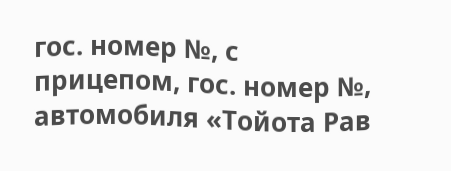гос. номер №, с прицепом, гос. номер №, автомобиля «Тойота Рав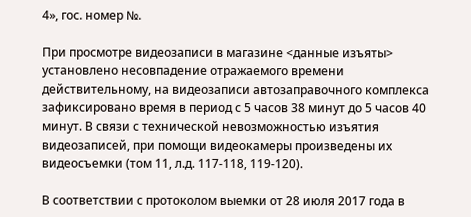4», гос. номер №.

При просмотре видеозаписи в магазине <данные изъяты> установлено несовпадение отражаемого времени действительному, на видеозаписи автозаправочного комплекса зафиксировано время в период с 5 часов 38 минут до 5 часов 40 минут. В связи с технической невозможностью изъятия видеозаписей, при помощи видеокамеры произведены их видеосъемки (том 11, л.д. 117-118, 119-120).

В соответствии с протоколом выемки от 28 июля 2017 года в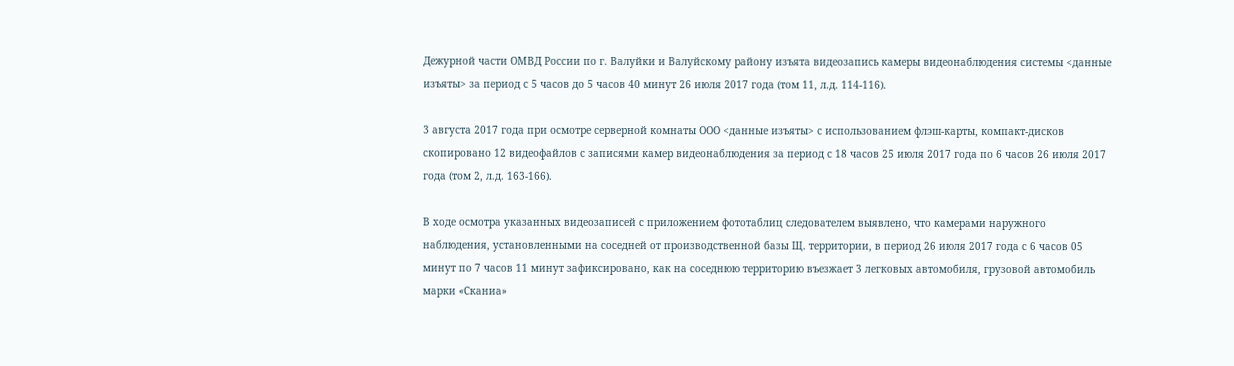Дежурной части ОМВД России по г. Валуйки и Валуйскому району изъята видеозапись камеры видеонаблюдения системы <данные изъяты> за период с 5 часов до 5 часов 40 минут 26 июля 2017 года (том 11, л.д. 114-116).

3 августа 2017 года при осмотре серверной комнаты ООО <данные изъяты> с использованием флэш-карты, компакт-дисков скопировано 12 видеофайлов с записями камер видеонаблюдения за период с 18 часов 25 июля 2017 года по 6 часов 26 июля 2017 года (том 2, л.д. 163-166).

В ходе осмотра указанных видеозаписей с приложением фототаблиц следователем выявлено, что камерами наружного наблюдения, установленными на соседней от производственной базы Щ. территории, в период 26 июля 2017 года с 6 часов 05 минут по 7 часов 11 минут зафиксировано, как на соседнюю территорию въезжает 3 легковых автомобиля, грузовой автомобиль марки «Сканиа»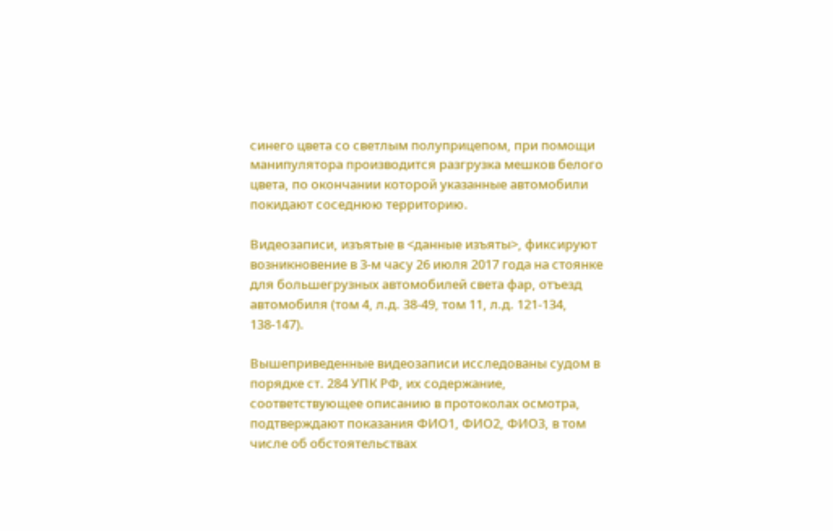синего цвета со светлым полуприцепом, при помощи манипулятора производится разгрузка мешков белого цвета, по окончании которой указанные автомобили покидают соседнюю территорию.

Видеозаписи, изъятые в <данные изъяты>, фиксируют возникновение в 3-м часу 26 июля 2017 года на стоянке для большегрузных автомобилей света фар, отъезд автомобиля (том 4, л.д. 38-49, том 11, л.д. 121-134, 138-147).

Вышеприведенные видеозаписи исследованы судом в порядке ст. 284 УПК РФ, их содержание, соответствующее описанию в протоколах осмотра, подтверждают показания ФИО1, ФИО2, ФИО3, в том числе об обстоятельствах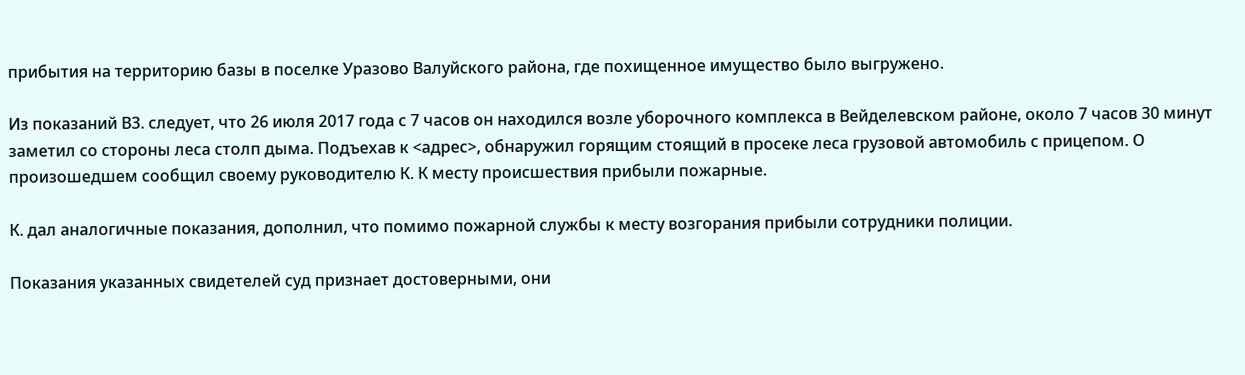прибытия на территорию базы в поселке Уразово Валуйского района, где похищенное имущество было выгружено.

Из показаний В3. следует, что 26 июля 2017 года с 7 часов он находился возле уборочного комплекса в Вейделевском районе, около 7 часов 30 минут заметил со стороны леса столп дыма. Подъехав к <адрес>, обнаружил горящим стоящий в просеке леса грузовой автомобиль с прицепом. О произошедшем сообщил своему руководителю К. К месту происшествия прибыли пожарные.

К. дал аналогичные показания, дополнил, что помимо пожарной службы к месту возгорания прибыли сотрудники полиции.

Показания указанных свидетелей суд признает достоверными, они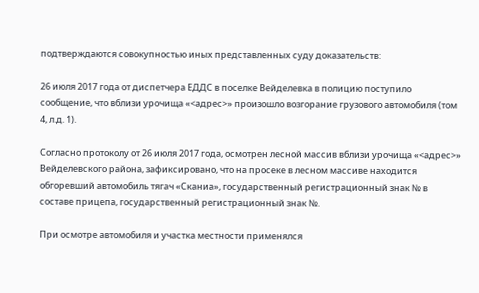подтверждаются совокупностью иных представленных суду доказательств:

26 июля 2017 года от диспетчера ЕДДС в поселке Вейделевка в полицию поступило сообщение, что вблизи урочища «<адрес>» произошло возгорание грузового автомобиля (том 4, л.д. 1).

Согласно протоколу от 26 июля 2017 года, осмотрен лесной массив вблизи урочища «<адрес>» Вейделевского района, зафиксировано, что на просеке в лесном массиве находится обгоревший автомобиль тягач «Сканиа», государственный регистрационный знак № в составе прицепа, государственный регистрационный знак №.

При осмотре автомобиля и участка местности применялся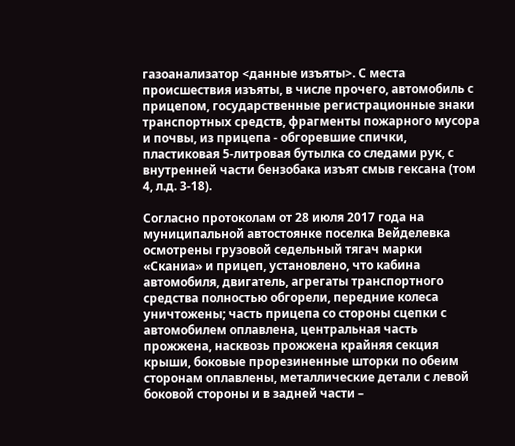газоанализатор <данные изъяты>. С места происшествия изъяты, в числе прочего, автомобиль с прицепом, государственные регистрационные знаки транспортных средств, фрагменты пожарного мусора и почвы, из прицепа - обгоревшие спички, пластиковая 5-литровая бутылка со следами рук, с внутренней части бензобака изъят смыв гексана (том 4, л.д. 3-18).

Согласно протоколам от 28 июля 2017 года на муниципальной автостоянке поселка Вейделевка осмотрены грузовой седельный тягач марки «Сканиа» и прицеп, установлено, что кабина автомобиля, двигатель, агрегаты транспортного средства полностью обгорели, передние колеса уничтожены; часть прицепа со стороны сцепки с автомобилем оплавлена, центральная часть прожжена, насквозь прожжена крайняя секция крыши, боковые прорезиненные шторки по обеим сторонам оплавлены, металлические детали с левой боковой стороны и в задней части –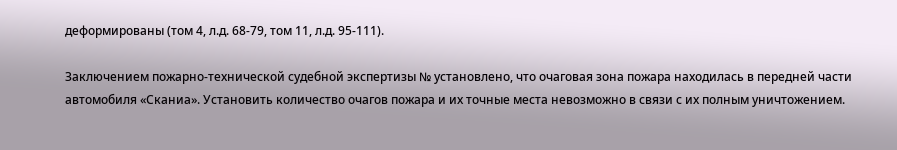деформированы (том 4, л.д. 68-79, том 11, л.д. 95-111).

Заключением пожарно-технической судебной экспертизы № установлено, что очаговая зона пожара находилась в передней части автомобиля «Сканиа». Установить количество очагов пожара и их точные места невозможно в связи с их полным уничтожением.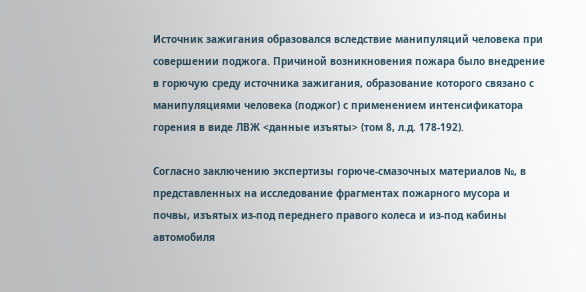Источник зажигания образовался вследствие манипуляций человека при совершении поджога. Причиной возникновения пожара было внедрение в горючую среду источника зажигания, образование которого связано с манипуляциями человека (поджог) с применением интенсификатора горения в виде ЛВЖ <данные изъяты> (том 8, л.д. 178-192).

Согласно заключению экспертизы горюче-смазочных материалов №, в представленных на исследование фрагментах пожарного мусора и почвы, изъятых из-под переднего правого колеса и из-под кабины автомобиля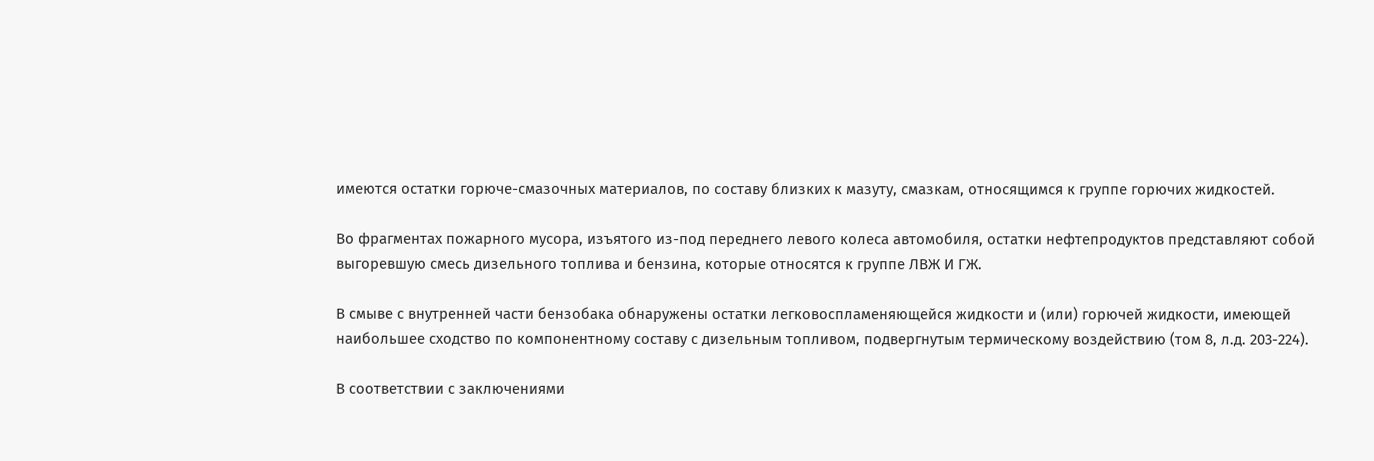имеются остатки горюче-смазочных материалов, по составу близких к мазуту, смазкам, относящимся к группе горючих жидкостей.

Во фрагментах пожарного мусора, изъятого из-под переднего левого колеса автомобиля, остатки нефтепродуктов представляют собой выгоревшую смесь дизельного топлива и бензина, которые относятся к группе ЛВЖ И ГЖ.

В смыве с внутренней части бензобака обнаружены остатки легковоспламеняющейся жидкости и (или) горючей жидкости, имеющей наибольшее сходство по компонентному составу с дизельным топливом, подвергнутым термическому воздействию (том 8, л.д. 203-224).

В соответствии с заключениями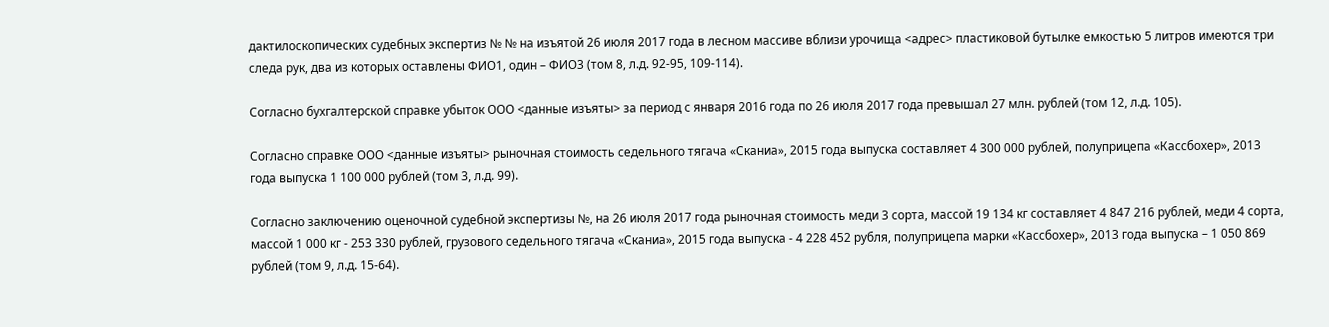дактилоскопических судебных экспертиз № № на изъятой 26 июля 2017 года в лесном массиве вблизи урочища <адрес> пластиковой бутылке емкостью 5 литров имеются три следа рук, два из которых оставлены ФИО1, один – ФИО3 (том 8, л.д. 92-95, 109-114).

Согласно бухгалтерской справке убыток ООО <данные изъяты> за период с января 2016 года по 26 июля 2017 года превышал 27 млн. рублей (том 12, л.д. 105).

Согласно справке ООО <данные изъяты> рыночная стоимость седельного тягача «Сканиа», 2015 года выпуска составляет 4 300 000 рублей, полуприцепа «Кассбохер», 2013 года выпуска 1 100 000 рублей (том 3, л.д. 99).

Согласно заключению оценочной судебной экспертизы №, на 26 июля 2017 года рыночная стоимость меди 3 сорта, массой 19 134 кг составляет 4 847 216 рублей, меди 4 сорта, массой 1 000 кг - 253 330 рублей, грузового седельного тягача «Сканиа», 2015 года выпуска - 4 228 452 рубля, полуприцепа марки «Кассбохер», 2013 года выпуска – 1 050 869 рублей (том 9, л.д. 15-64).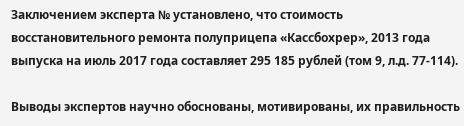Заключением эксперта № установлено, что стоимость восстановительного ремонта полуприцепа «Кассбохрер», 2013 года выпуска на июль 2017 года составляет 295 185 рублей (том 9, л.д. 77-114).

Выводы экспертов научно обоснованы, мотивированы, их правильность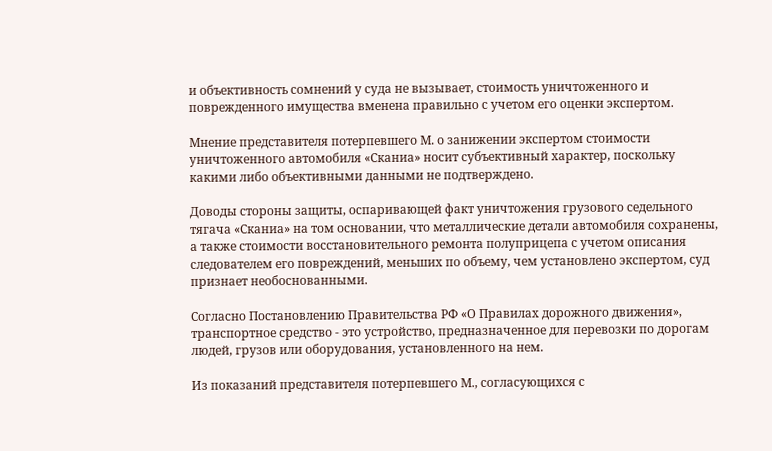и объективность сомнений у суда не вызывает, стоимость уничтоженного и поврежденного имущества вменена правильно с учетом его оценки экспертом.

Мнение представителя потерпевшего М. о занижении экспертом стоимости уничтоженного автомобиля «Сканиа» носит субъективный характер, поскольку какими либо объективными данными не подтверждено.

Доводы стороны защиты, оспаривающей факт уничтожения грузового седельного тягача «Сканиа» на том основании, что металлические детали автомобиля сохранены, а также стоимости восстановительного ремонта полуприцепа с учетом описания следователем его повреждений, меньших по объему, чем установлено экспертом, суд признает необоснованными.

Согласно Постановлению Правительства РФ «О Правилах дорожного движения», транспортное средство - это устройство, предназначенное для перевозки по дорогам людей, грузов или оборудования, установленного на нем.

Из показаний представителя потерпевшего М., согласующихся с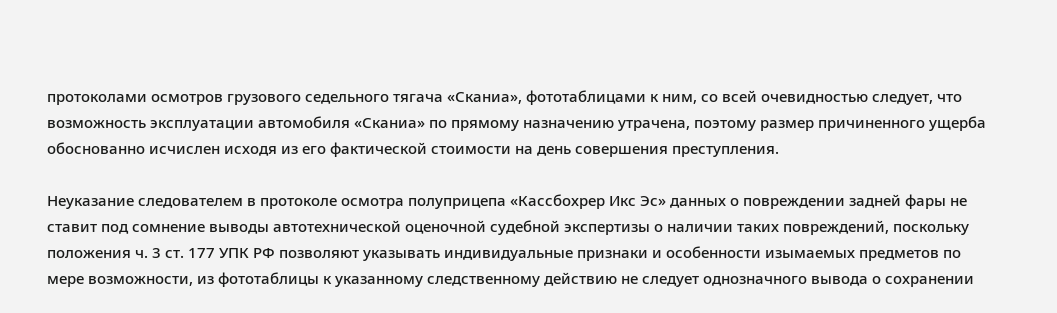протоколами осмотров грузового седельного тягача «Сканиа», фототаблицами к ним, со всей очевидностью следует, что возможность эксплуатации автомобиля «Сканиа» по прямому назначению утрачена, поэтому размер причиненного ущерба обоснованно исчислен исходя из его фактической стоимости на день совершения преступления.

Неуказание следователем в протоколе осмотра полуприцепа «Кассбохрер Икс Эс» данных о повреждении задней фары не ставит под сомнение выводы автотехнической оценочной судебной экспертизы о наличии таких повреждений, поскольку положения ч. 3 ст. 177 УПК РФ позволяют указывать индивидуальные признаки и особенности изымаемых предметов по мере возможности, из фототаблицы к указанному следственному действию не следует однозначного вывода о сохранении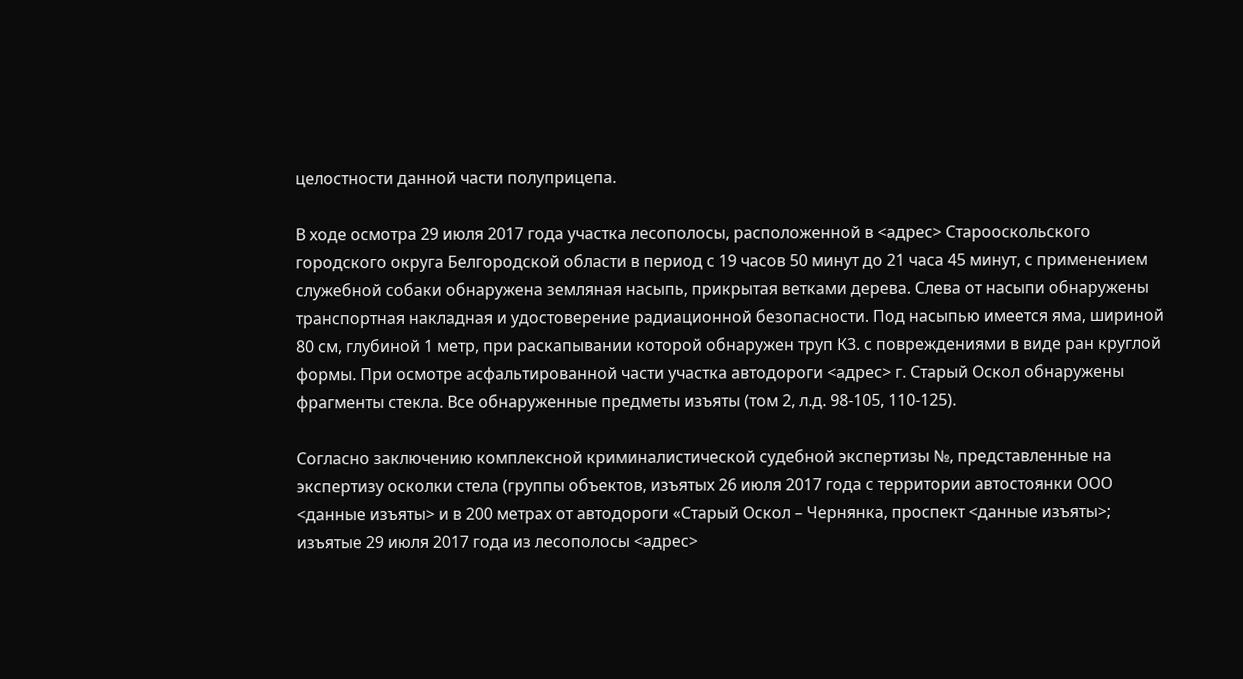целостности данной части полуприцепа.

В ходе осмотра 29 июля 2017 года участка лесополосы, расположенной в <адрес> Старооскольского городского округа Белгородской области в период с 19 часов 50 минут до 21 часа 45 минут, с применением служебной собаки обнаружена земляная насыпь, прикрытая ветками дерева. Слева от насыпи обнаружены транспортная накладная и удостоверение радиационной безопасности. Под насыпью имеется яма, шириной 80 см, глубиной 1 метр, при раскапывании которой обнаружен труп К3. с повреждениями в виде ран круглой формы. При осмотре асфальтированной части участка автодороги <адрес> г. Старый Оскол обнаружены фрагменты стекла. Все обнаруженные предметы изъяты (том 2, л.д. 98-105, 110-125).

Согласно заключению комплексной криминалистической судебной экспертизы №, представленные на экспертизу осколки стела (группы объектов, изъятых 26 июля 2017 года с территории автостоянки ООО <данные изъяты> и в 200 метрах от автодороги «Старый Оскол – Чернянка, проспект <данные изъяты>; изъятые 29 июля 2017 года из лесополосы <адрес>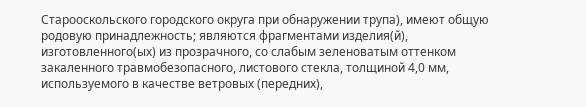Старооскольского городского округа при обнаружении трупа), имеют общую родовую принадлежность; являются фрагментами изделия(й), изготовленного(ых) из прозрачного, со слабым зеленоватым оттенком закаленного травмобезопасного, листового стекла, толщиной 4,0 мм, используемого в качестве ветровых (передних),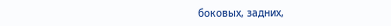боковых, задних,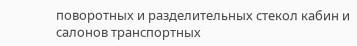поворотных и разделительных стекол кабин и салонов транспортных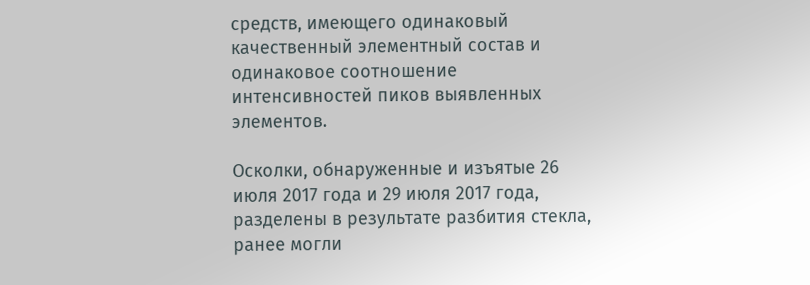средств, имеющего одинаковый качественный элементный состав и одинаковое соотношение интенсивностей пиков выявленных элементов.

Осколки, обнаруженные и изъятые 26 июля 2017 года и 29 июля 2017 года, разделены в результате разбития стекла, ранее могли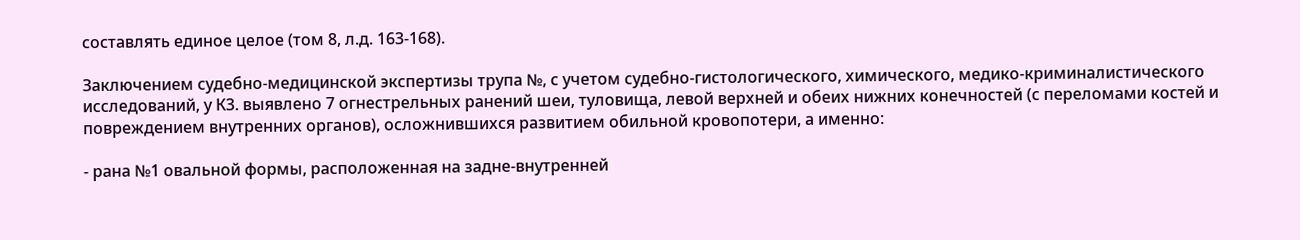составлять единое целое (том 8, л.д. 163-168).

Заключением судебно-медицинской экспертизы трупа №, с учетом судебно-гистологического, химического, медико-криминалистического исследований, у К3. выявлено 7 огнестрельных ранений шеи, туловища, левой верхней и обеих нижних конечностей (с переломами костей и повреждением внутренних органов), осложнившихся развитием обильной кровопотери, а именно:

- рана №1 овальной формы, расположенная на задне-внутренней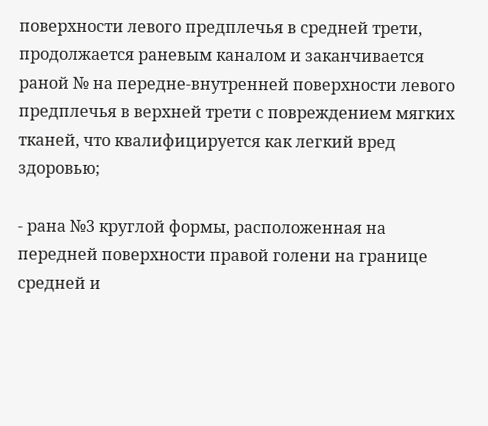поверхности левого предплечья в средней трети, продолжается раневым каналом и заканчивается раной № на передне-внутренней поверхности левого предплечья в верхней трети с повреждением мягких тканей, что квалифицируется как легкий вред здоровью;

- рана №3 круглой формы, расположенная на передней поверхности правой голени на границе средней и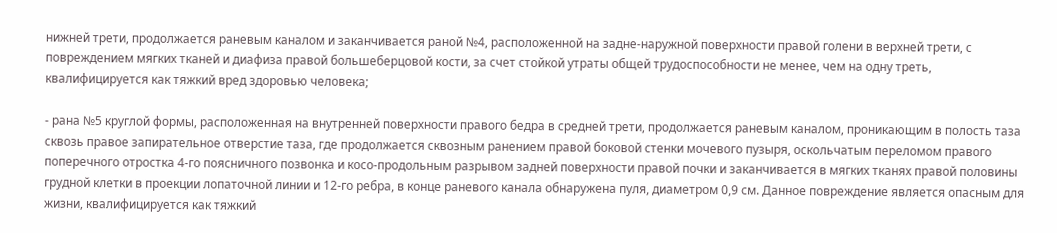нижней трети, продолжается раневым каналом и заканчивается раной №4, расположенной на задне-наружной поверхности правой голени в верхней трети, с повреждением мягких тканей и диафиза правой большеберцовой кости, за счет стойкой утраты общей трудоспособности не менее, чем на одну треть, квалифицируется как тяжкий вред здоровью человека;

- рана №5 круглой формы, расположенная на внутренней поверхности правого бедра в средней трети, продолжается раневым каналом, проникающим в полость таза сквозь правое запирательное отверстие таза, где продолжается сквозным ранением правой боковой стенки мочевого пузыря, оскольчатым переломом правого поперечного отростка 4-го поясничного позвонка и косо-продольным разрывом задней поверхности правой почки и заканчивается в мягких тканях правой половины грудной клетки в проекции лопаточной линии и 12-го ребра, в конце раневого канала обнаружена пуля, диаметром 0,9 см. Данное повреждение является опасным для жизни, квалифицируется как тяжкий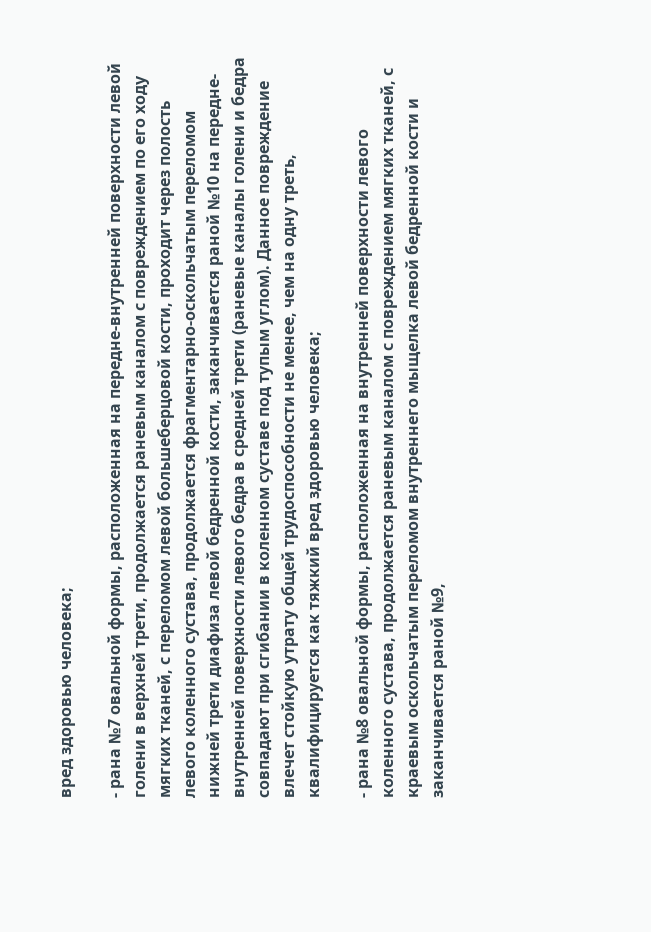вред здоровью человека;

- рана №7 овальной формы, расположенная на передне-внутренней поверхности левой голени в верхней трети, продолжается раневым каналом с повреждением по его ходу мягких тканей, с переломом левой большеберцовой кости, проходит через полость левого коленного сустава, продолжается фрагментарно-оскольчатым переломом нижней трети диафиза левой бедренной кости, заканчивается раной №10 на передне-внутренней поверхности левого бедра в средней трети (раневые каналы голени и бедра совпадают при сгибании в коленном суставе под тупым углом). Данное повреждение влечет стойкую утрату общей трудоспособности не менее, чем на одну треть, квалифицируется как тяжкий вред здоровью человека;

- рана №8 овальной формы, расположенная на внутренней поверхности левого коленного сустава, продолжается раневым каналом с повреждением мягких тканей, с краевым оскольчатым переломом внутреннего мыщелка левой бедренной кости и заканчивается раной №9,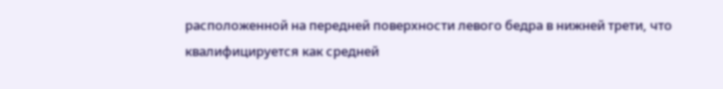расположенной на передней поверхности левого бедра в нижней трети, что квалифицируется как средней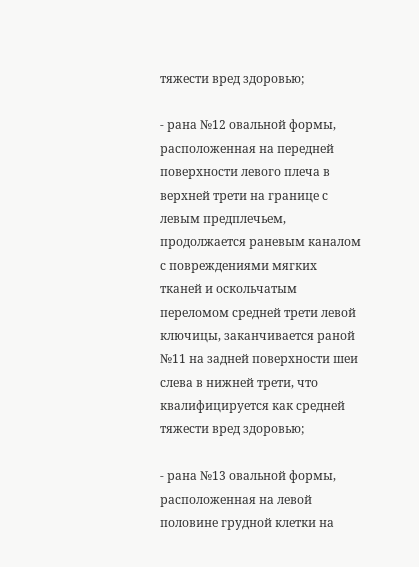тяжести вред здоровью;

- рана №12 овальной формы, расположенная на передней поверхности левого плеча в верхней трети на границе с левым предплечьем, продолжается раневым каналом с повреждениями мягких тканей и оскольчатым переломом средней трети левой ключицы, заканчивается раной №11 на задней поверхности шеи слева в нижней трети, что квалифицируется как средней тяжести вред здоровью;

- рана №13 овальной формы, расположенная на левой половине грудной клетки на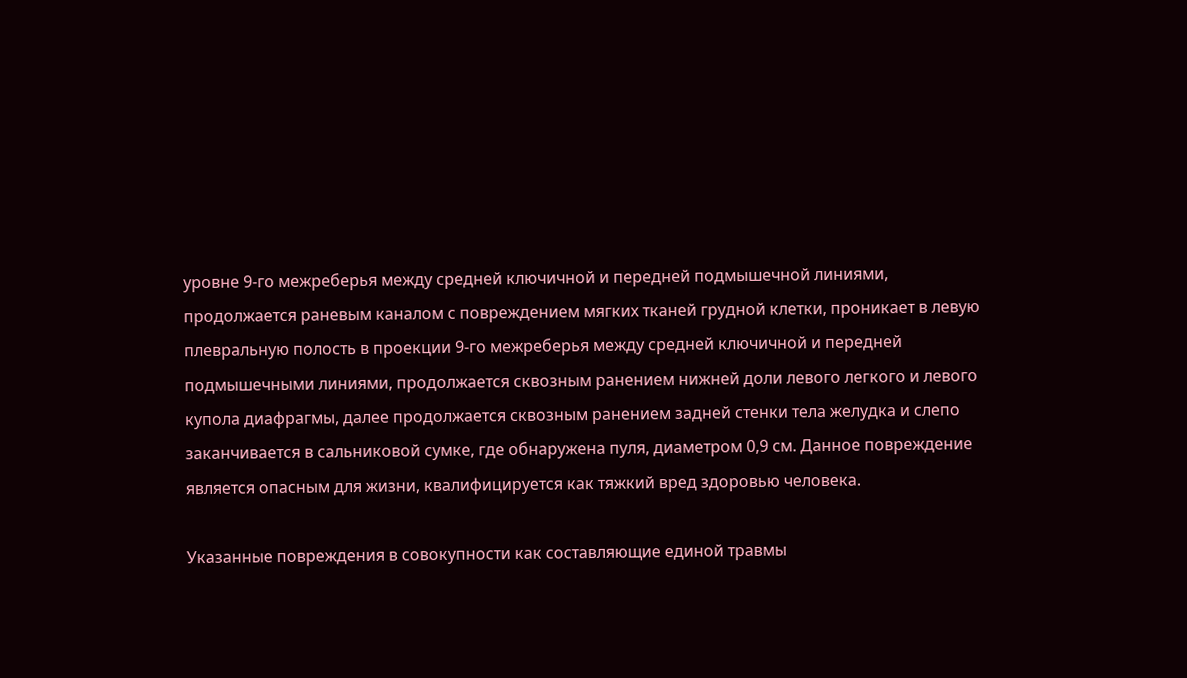уровне 9-го межреберья между средней ключичной и передней подмышечной линиями, продолжается раневым каналом с повреждением мягких тканей грудной клетки, проникает в левую плевральную полость в проекции 9-го межреберья между средней ключичной и передней подмышечными линиями, продолжается сквозным ранением нижней доли левого легкого и левого купола диафрагмы, далее продолжается сквозным ранением задней стенки тела желудка и слепо заканчивается в сальниковой сумке, где обнаружена пуля, диаметром 0,9 см. Данное повреждение является опасным для жизни, квалифицируется как тяжкий вред здоровью человека.

Указанные повреждения в совокупности как составляющие единой травмы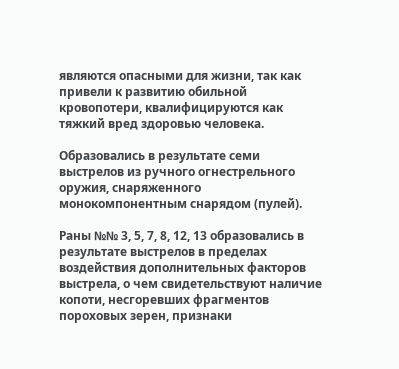являются опасными для жизни, так как привели к развитию обильной кровопотери, квалифицируются как тяжкий вред здоровью человека.

Образовались в результате семи выстрелов из ручного огнестрельного оружия, снаряженного монокомпонентным снарядом (пулей).

Раны №№ 3, 5, 7, 8, 12, 13 образовались в результате выстрелов в пределах воздействия дополнительных факторов выстрела, о чем свидетельствуют наличие копоти, несгоревших фрагментов пороховых зерен, признаки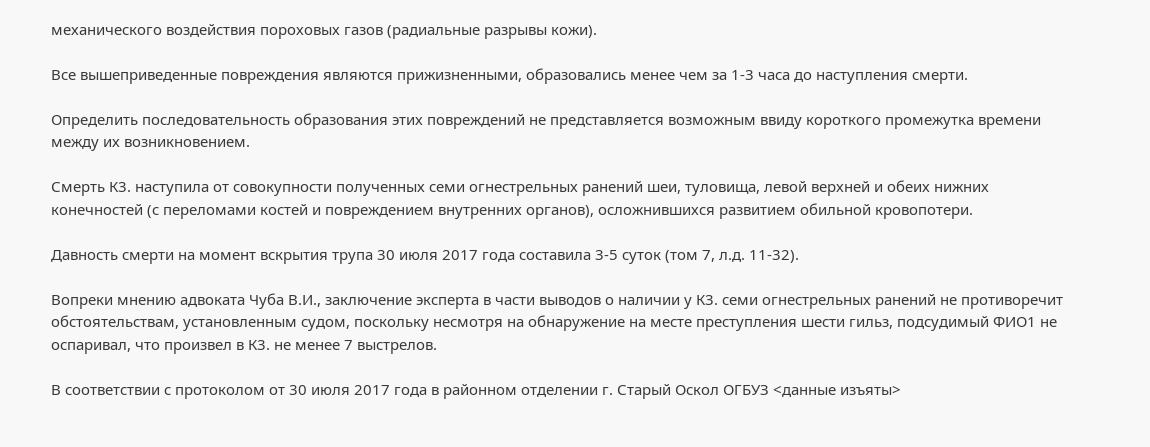механического воздействия пороховых газов (радиальные разрывы кожи).

Все вышеприведенные повреждения являются прижизненными, образовались менее чем за 1-3 часа до наступления смерти.

Определить последовательность образования этих повреждений не представляется возможным ввиду короткого промежутка времени между их возникновением.

Смерть К3. наступила от совокупности полученных семи огнестрельных ранений шеи, туловища, левой верхней и обеих нижних конечностей (с переломами костей и повреждением внутренних органов), осложнившихся развитием обильной кровопотери.

Давность смерти на момент вскрытия трупа 30 июля 2017 года составила 3-5 суток (том 7, л.д. 11-32).

Вопреки мнению адвоката Чуба В.И., заключение эксперта в части выводов о наличии у К3. семи огнестрельных ранений не противоречит обстоятельствам, установленным судом, поскольку несмотря на обнаружение на месте преступления шести гильз, подсудимый ФИО1 не оспаривал, что произвел в К3. не менее 7 выстрелов.

В соответствии с протоколом от 30 июля 2017 года в районном отделении г. Старый Оскол ОГБУЗ <данные изъяты>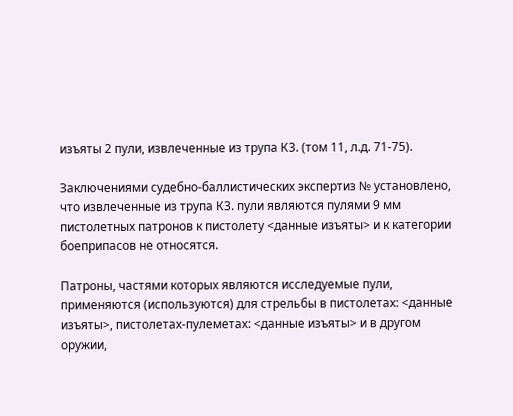изъяты 2 пули, извлеченные из трупа К3. (том 11, л.д. 71-75).

Заключениями судебно-баллистических экспертиз № установлено, что извлеченные из трупа К3. пули являются пулями 9 мм пистолетных патронов к пистолету <данные изъяты> и к категории боеприпасов не относятся.

Патроны, частями которых являются исследуемые пули, применяются (используются) для стрельбы в пистолетах: <данные изъяты>, пистолетах-пулеметах: <данные изъяты> и в другом оружии,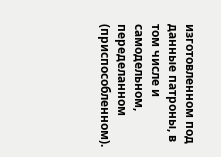изготовленном под данные патроны, в том числе и самодельном, переделанном (приспособленном).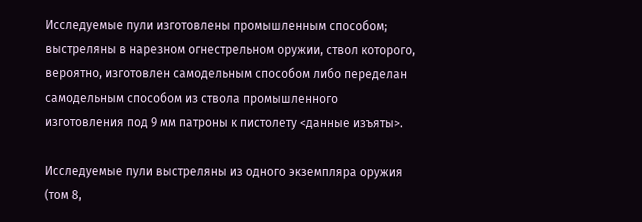Исследуемые пули изготовлены промышленным способом; выстреляны в нарезном огнестрельном оружии, ствол которого, вероятно, изготовлен самодельным способом либо переделан самодельным способом из ствола промышленного изготовления под 9 мм патроны к пистолету <данные изъяты>.

Исследуемые пули выстреляны из одного экземпляра оружия (том 8,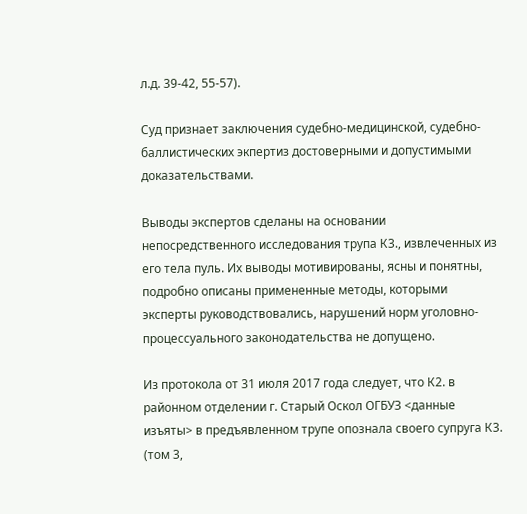л.д. 39-42, 55-57).

Суд признает заключения судебно-медицинской, судебно-баллистических экпертиз достоверными и допустимыми доказательствами.

Выводы экспертов сделаны на основании непосредственного исследования трупа К3., извлеченных из его тела пуль. Их выводы мотивированы, ясны и понятны, подробно описаны примененные методы, которыми эксперты руководствовались, нарушений норм уголовно-процессуального законодательства не допущено.

Из протокола от 31 июля 2017 года следует, что К2. в районном отделении г. Старый Оскол ОГБУЗ <данные изъяты> в предъявленном трупе опознала своего супруга К3. (том 3,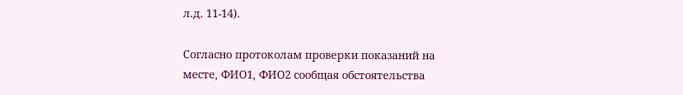л.д. 11-14).

Согласно протоколам проверки показаний на месте, ФИО1, ФИО2 сообщая обстоятельства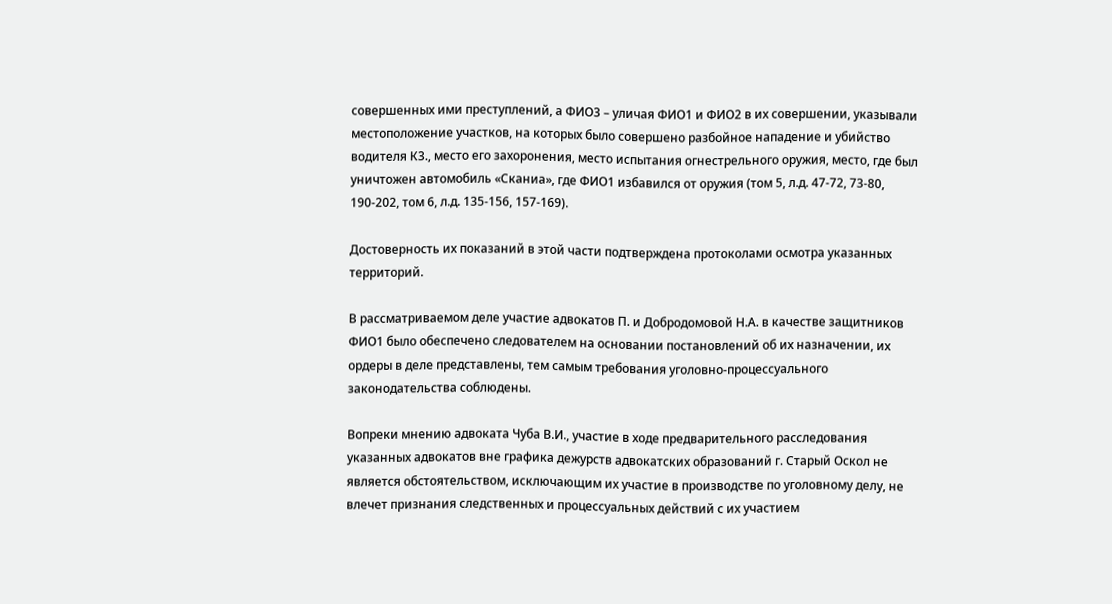совершенных ими преступлений, а ФИО3 – уличая ФИО1 и ФИО2 в их совершении, указывали местоположение участков, на которых было совершено разбойное нападение и убийство водителя К3., место его захоронения, место испытания огнестрельного оружия, место, где был уничтожен автомобиль «Сканиа», где ФИО1 избавился от оружия (том 5, л.д. 47-72, 73-80, 190-202, том 6, л.д. 135-156, 157-169).

Достоверность их показаний в этой части подтверждена протоколами осмотра указанных территорий.

В рассматриваемом деле участие адвокатов П. и Добродомовой Н.А. в качестве защитников ФИО1 было обеспечено следователем на основании постановлений об их назначении, их ордеры в деле представлены, тем самым требования уголовно-процессуального законодательства соблюдены.

Вопреки мнению адвоката Чуба В.И., участие в ходе предварительного расследования указанных адвокатов вне графика дежурств адвокатских образований г. Старый Оскол не является обстоятельством, исключающим их участие в производстве по уголовному делу, не влечет признания следственных и процессуальных действий с их участием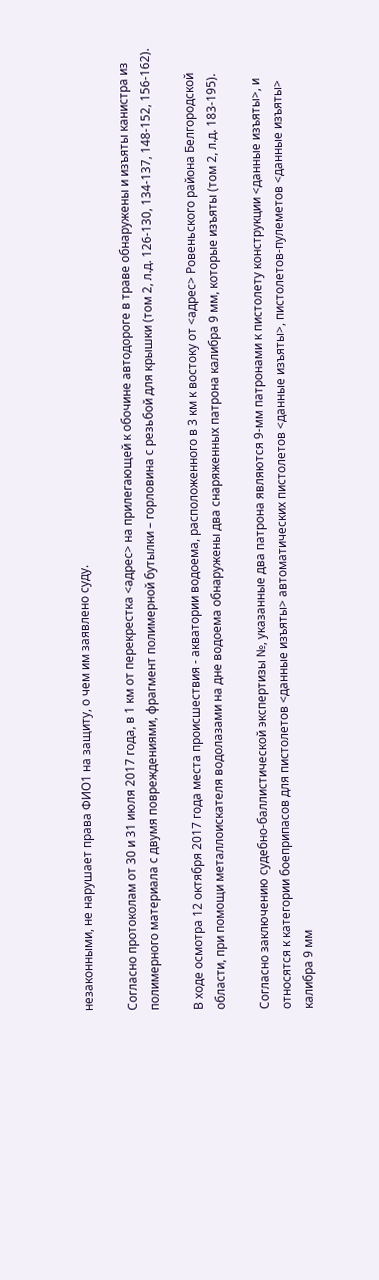незаконными, не нарушает права ФИО1 на защиту, о чем им заявлено суду.

Согласно протоколам от 30 и 31 июля 2017 года, в 1 км от перекрестка <адрес> на прилегающей к обочине автодороге в траве обнаружены и изъяты канистра из полимерного материала с двумя повреждениями, фрагмент полимерной бутылки – горловина с резьбой для крышки (том 2, л.д. 126-130, 134-137, 148-152, 156-162).

В ходе осмотра 12 октября 2017 года места происшествия - акватории водоема, расположенного в 3 км к востоку от <адрес> Ровеньского района Белгородской области, при помощи металлоискателя водолазами на дне водоема обнаружены два снаряженных патрона калибра 9 мм, которые изъяты (том 2, л.д. 183-195).

Согласно заключению судебно-баллистической экспертизы №, указанные два патрона являются 9-мм патронами к пистолету конструкции <данные изъяты>, и относятся к категории боеприпасов для пистолетов <данные изъяты> автоматических пистолетов <данные изъяты>, пистолетов-пулеметов <данные изъяты> калибра 9 мм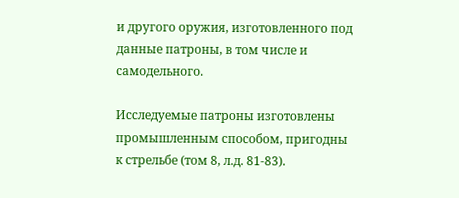и другого оружия, изготовленного под данные патроны, в том числе и самодельного.

Исследуемые патроны изготовлены промышленным способом, пригодны к стрельбе (том 8, л.д. 81-83).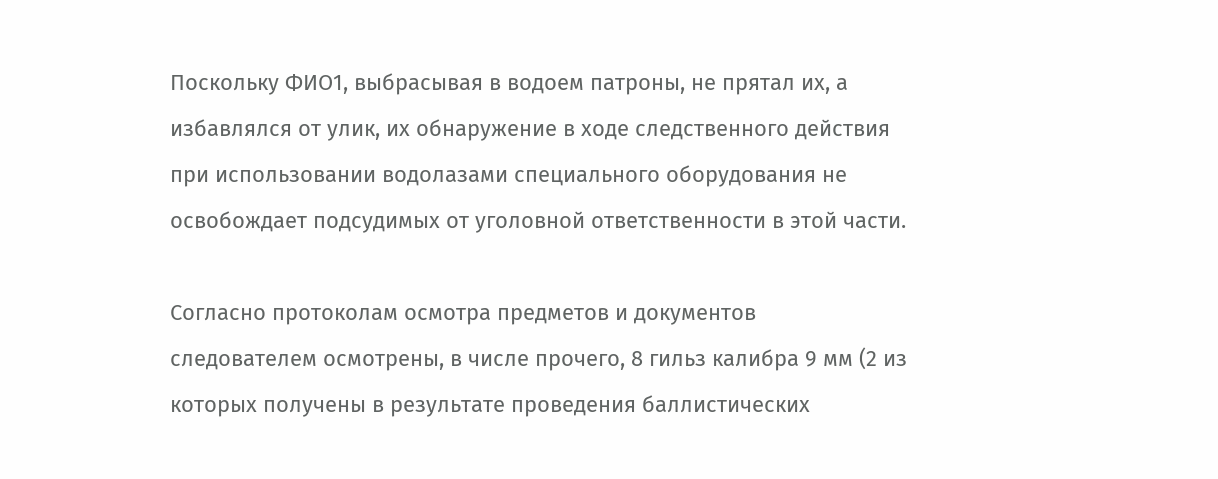Поскольку ФИО1, выбрасывая в водоем патроны, не прятал их, а избавлялся от улик, их обнаружение в ходе следственного действия при использовании водолазами специального оборудования не освобождает подсудимых от уголовной ответственности в этой части.

Согласно протоколам осмотра предметов и документов следователем осмотрены, в числе прочего, 8 гильз калибра 9 мм (2 из которых получены в результате проведения баллистических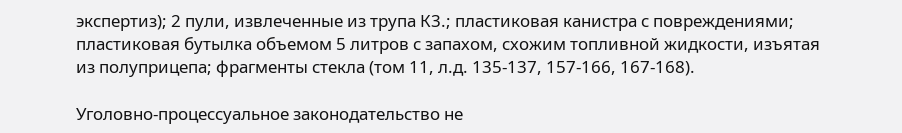экспертиз); 2 пули, извлеченные из трупа К3.; пластиковая канистра с повреждениями; пластиковая бутылка объемом 5 литров с запахом, схожим топливной жидкости, изъятая из полуприцепа; фрагменты стекла (том 11, л.д. 135-137, 157-166, 167-168).

Уголовно-процессуальное законодательство не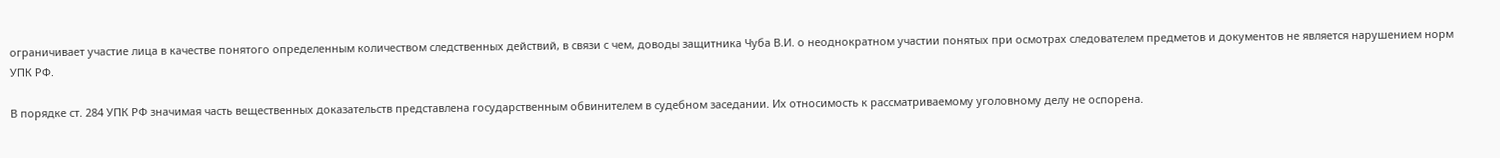ограничивает участие лица в качестве понятого определенным количеством следственных действий, в связи с чем, доводы защитника Чуба В.И. о неоднократном участии понятых при осмотрах следователем предметов и документов не является нарушением норм УПК РФ.

В порядке ст. 284 УПК РФ значимая часть вещественных доказательств представлена государственным обвинителем в судебном заседании. Их относимость к рассматриваемому уголовному делу не оспорена.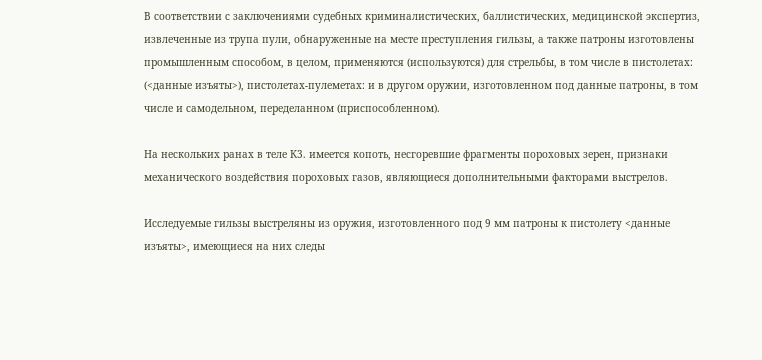В соответствии с заключениями судебных криминалистических, баллистических, медицинской экспертиз, извлеченные из трупа пули, обнаруженные на месте преступления гильзы, а также патроны изготовлены промышленным способом, в целом, применяются (используются) для стрельбы, в том числе в пистолетах: (<данные изъяты>), пистолетах-пулеметах: и в другом оружии, изготовленном под данные патроны, в том числе и самодельном, переделанном (приспособленном).

На нескольких ранах в теле К3. имеется копоть, несгоревшие фрагменты пороховых зерен, признаки механического воздействия пороховых газов, являющиеся дополнительными факторами выстрелов.

Исследуемые гильзы выстреляны из оружия, изготовленного под 9 мм патроны к пистолету <данные изъяты>, имеющиеся на них следы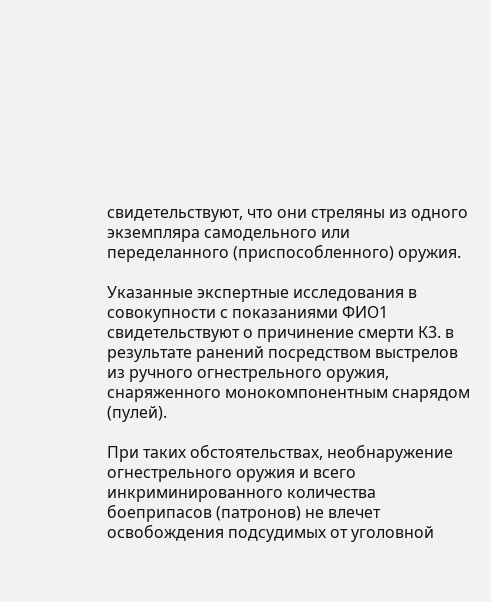свидетельствуют, что они стреляны из одного экземпляра самодельного или переделанного (приспособленного) оружия.

Указанные экспертные исследования в совокупности с показаниями ФИО1 свидетельствуют о причинение смерти К3. в результате ранений посредством выстрелов из ручного огнестрельного оружия, снаряженного монокомпонентным снарядом (пулей).

При таких обстоятельствах, необнаружение огнестрельного оружия и всего инкриминированного количества боеприпасов (патронов) не влечет освобождения подсудимых от уголовной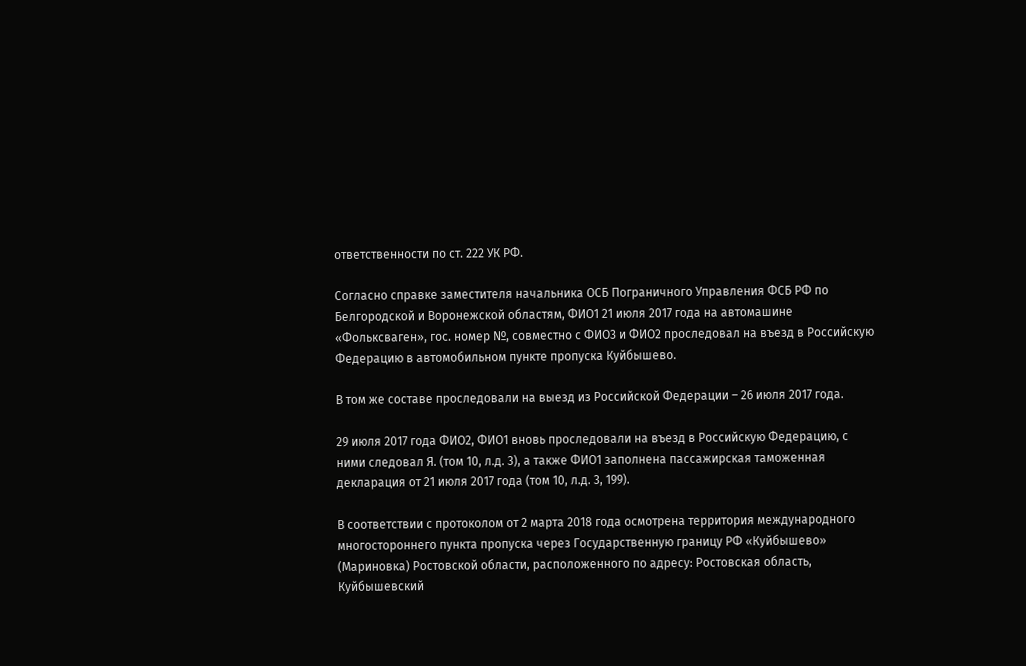ответственности по ст. 222 УК РФ.

Согласно справке заместителя начальника ОСБ Пограничного Управления ФСБ РФ по Белгородской и Воронежской областям, ФИО1 21 июля 2017 года на автомашине «Фольксваген», гос. номер №, совместно с ФИО3 и ФИО2 проследовал на въезд в Российскую Федерацию в автомобильном пункте пропуска Куйбышево.

В том же составе проследовали на выезд из Российской Федерации – 26 июля 2017 года.

29 июля 2017 года ФИО2, ФИО1 вновь проследовали на въезд в Российскую Федерацию, с ними следовал Я. (том 10, л.д. 3), а также ФИО1 заполнена пассажирская таможенная декларация от 21 июля 2017 года (том 10, л.д. 3, 199).

В соответствии с протоколом от 2 марта 2018 года осмотрена территория международного многостороннего пункта пропуска через Государственную границу РФ «Куйбышево» (Мариновка) Ростовской области, расположенного по адресу: Ростовская область, Куйбышевский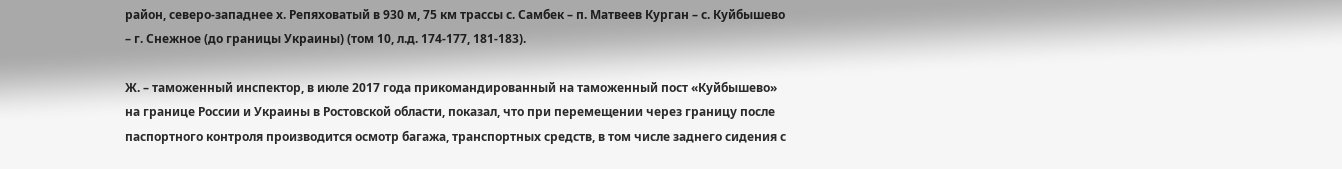район, северо-западнее х. Репяховатый в 930 м, 75 км трассы с. Самбек – п. Матвеев Курган – с. Куйбышево – г. Снежное (до границы Украины) (том 10, л.д. 174-177, 181-183).

Ж. – таможенный инспектор, в июле 2017 года прикомандированный на таможенный пост «Куйбышево» на границе России и Украины в Ростовской области, показал, что при перемещении через границу после паспортного контроля производится осмотр багажа, транспортных средств, в том числе заднего сидения с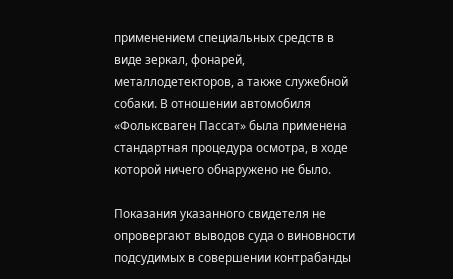применением специальных средств в виде зеркал, фонарей, металлодетекторов, а также служебной собаки. В отношении автомобиля «Фольксваген Пассат» была применена стандартная процедура осмотра, в ходе которой ничего обнаружено не было.

Показания указанного свидетеля не опровергают выводов суда о виновности подсудимых в совершении контрабанды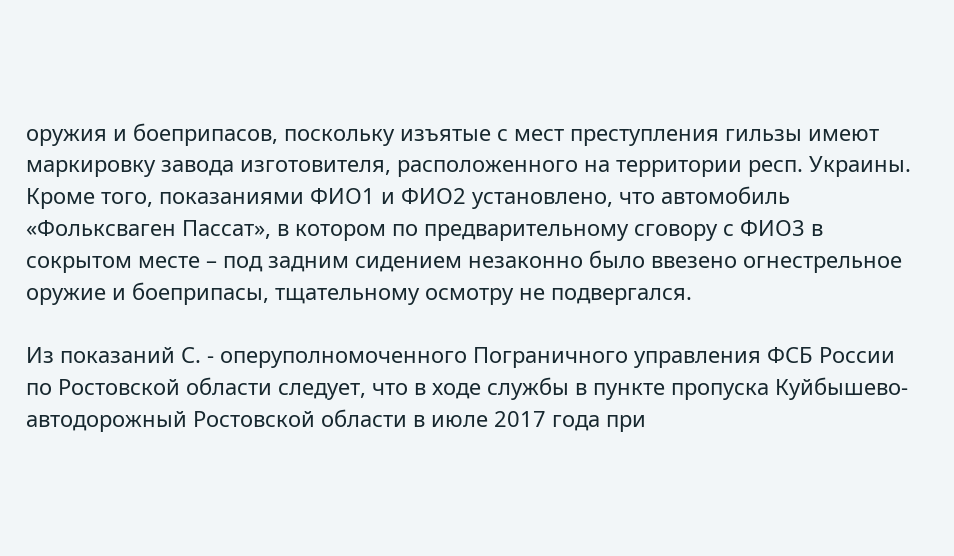оружия и боеприпасов, поскольку изъятые с мест преступления гильзы имеют маркировку завода изготовителя, расположенного на территории респ. Украины. Кроме того, показаниями ФИО1 и ФИО2 установлено, что автомобиль «Фольксваген Пассат», в котором по предварительному сговору с ФИО3 в сокрытом месте – под задним сидением незаконно было ввезено огнестрельное оружие и боеприпасы, тщательному осмотру не подвергался.

Из показаний С. - оперуполномоченного Пограничного управления ФСБ России по Ростовской области следует, что в ходе службы в пункте пропуска Куйбышево-автодорожный Ростовской области в июле 2017 года при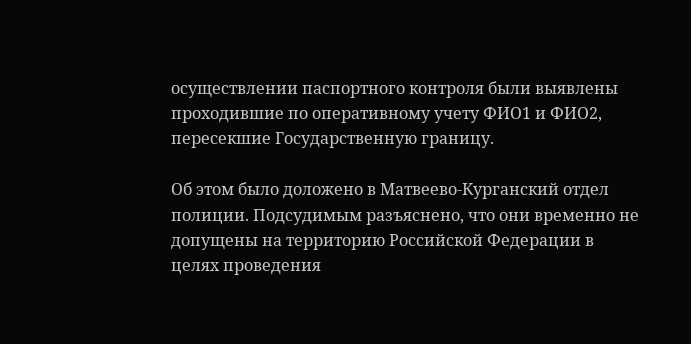осуществлении паспортного контроля были выявлены проходившие по оперативному учету ФИО1 и ФИО2, пересекшие Государственную границу.

Об этом было доложено в Матвеево-Курганский отдел полиции. Подсудимым разъяснено, что они временно не допущены на территорию Российской Федерации в целях проведения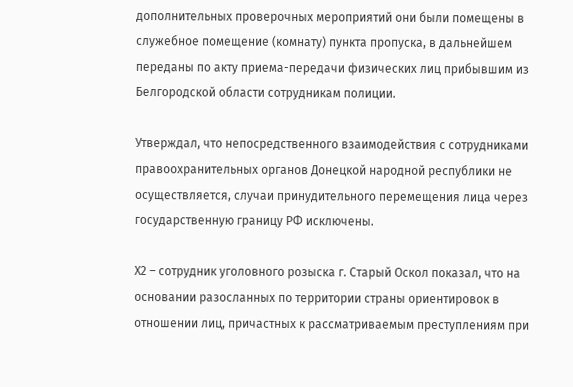дополнительных проверочных мероприятий они были помещены в служебное помещение (комнату) пункта пропуска, в дальнейшем переданы по акту приема-передачи физических лиц прибывшим из Белгородской области сотрудникам полиции.

Утверждал, что непосредственного взаимодействия с сотрудниками правоохранительных органов Донецкой народной республики не осуществляется, случаи принудительного перемещения лица через государственную границу РФ исключены.

Х2 – сотрудник уголовного розыска г. Старый Оскол показал, что на основании разосланных по территории страны ориентировок в отношении лиц, причастных к рассматриваемым преступлениям при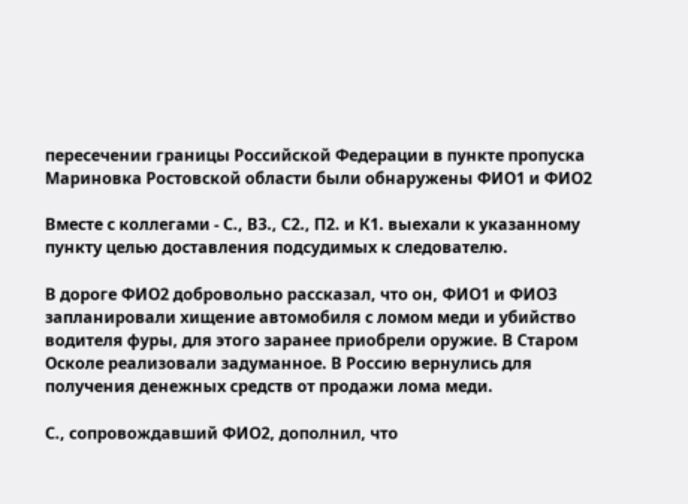пересечении границы Российской Федерации в пункте пропуска Мариновка Ростовской области были обнаружены ФИО1 и ФИО2

Вместе с коллегами - С., В3., С2., П2. и К1. выехали к указанному пункту целью доставления подсудимых к следователю.

В дороге ФИО2 добровольно рассказал, что он, ФИО1 и ФИО3 запланировали хищение автомобиля с ломом меди и убийство водителя фуры, для этого заранее приобрели оружие. В Старом Осколе реализовали задуманное. В Россию вернулись для получения денежных средств от продажи лома меди.

С., сопровождавший ФИО2, дополнил, что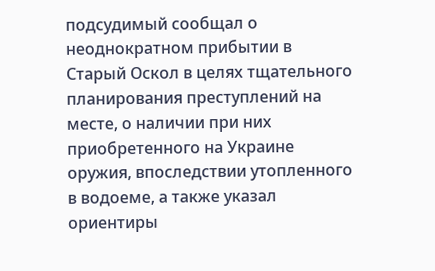подсудимый сообщал о неоднократном прибытии в Старый Оскол в целях тщательного планирования преступлений на месте, о наличии при них приобретенного на Украине оружия, впоследствии утопленного в водоеме, а также указал ориентиры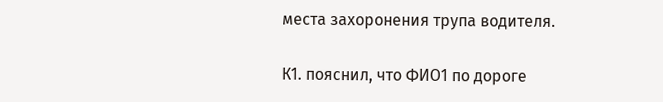места захоронения трупа водителя.

К1. пояснил, что ФИО1 по дороге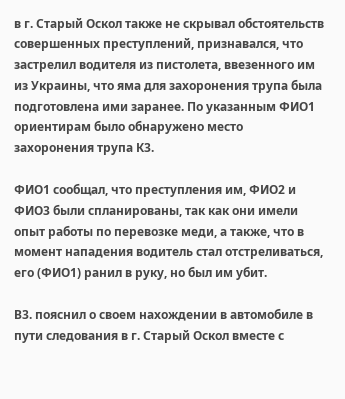в г. Старый Оскол также не скрывал обстоятельств совершенных преступлений, признавался, что застрелил водителя из пистолета, ввезенного им из Украины, что яма для захоронения трупа была подготовлена ими заранее. По указанным ФИО1 ориентирам было обнаружено место захоронения трупа К3.

ФИО1 сообщал, что преступления им, ФИО2 и ФИО3 были спланированы, так как они имели опыт работы по перевозке меди, а также, что в момент нападения водитель стал отстреливаться, его (ФИО1) ранил в руку, но был им убит.

В3. пояснил о своем нахождении в автомобиле в пути следования в г. Старый Оскол вместе с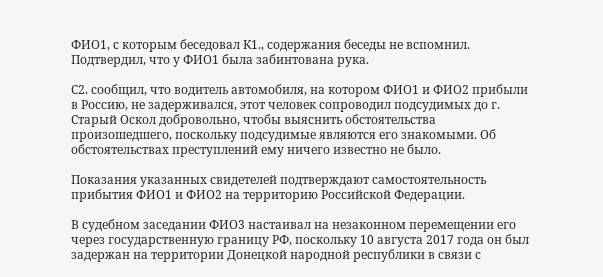ФИО1, с которым беседовал К1., содержания беседы не вспомнил. Подтвердил, что у ФИО1 была забинтована рука.

С2. сообщил, что водитель автомобиля, на котором ФИО1 и ФИО2 прибыли в Россию, не задерживался, этот человек сопроводил подсудимых до г. Старый Оскол добровольно, чтобы выяснить обстоятельства произошедшего, поскольку подсудимые являются его знакомыми. Об обстоятельствах преступлений ему ничего известно не было.

Показания указанных свидетелей подтверждают самостоятельность прибытия ФИО1 и ФИО2 на территорию Российской Федерации.

В судебном заседании ФИО3 настаивал на незаконном перемещении его через государственную границу РФ, поскольку 10 августа 2017 года он был задержан на территории Донецкой народной республики в связи с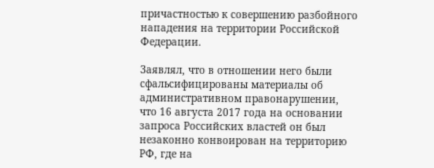причастностью к совершению разбойного нападения на территории Российской Федерации.

Заявлял, что в отношении него были сфальсифицированы материалы об административном правонарушении, что 16 августа 2017 года на основании запроса Российских властей он был незаконно конвоирован на территорию РФ, где на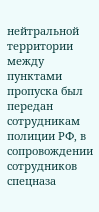нейтральной территории между пунктами пропуска был передан сотрудникам полиции РФ, в сопровождении сотрудников спецназа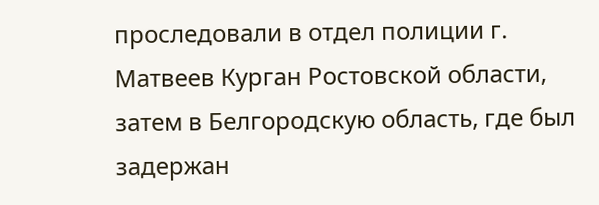проследовали в отдел полиции г. Матвеев Курган Ростовской области, затем в Белгородскую область, где был задержан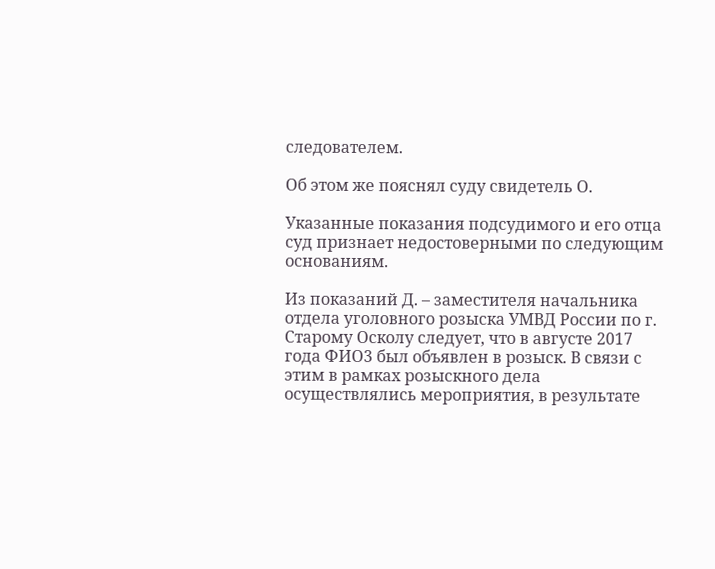следователем.

Об этом же пояснял суду свидетель О.

Указанные показания подсудимого и его отца суд признает недостоверными по следующим основаниям.

Из показаний Д. – заместителя начальника отдела уголовного розыска УМВД России по г. Старому Осколу следует, что в августе 2017 года ФИО3 был объявлен в розыск. В связи с этим в рамках розыскного дела осуществлялись мероприятия, в результате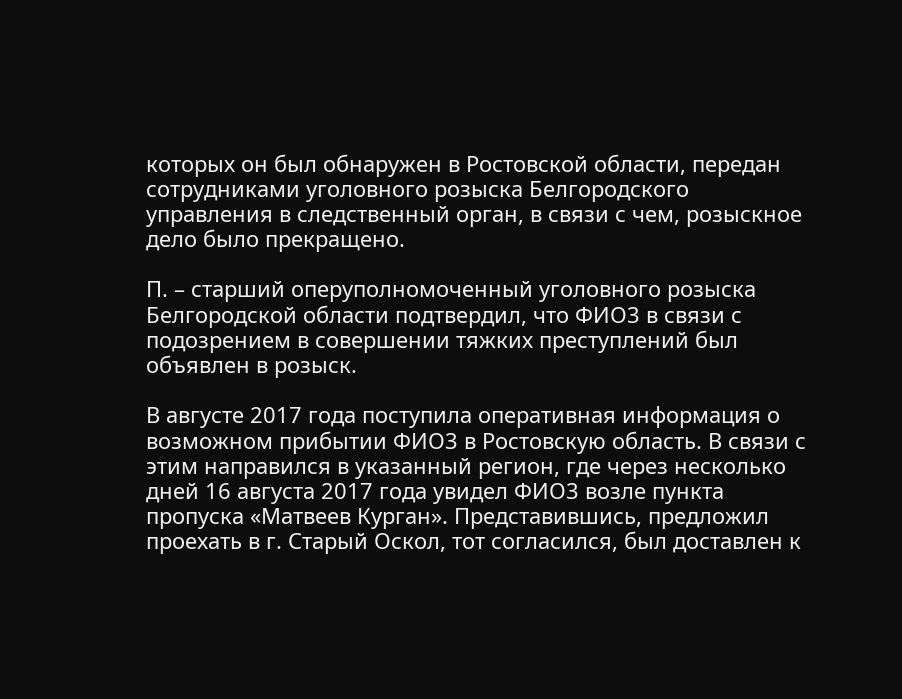которых он был обнаружен в Ростовской области, передан сотрудниками уголовного розыска Белгородского управления в следственный орган, в связи с чем, розыскное дело было прекращено.

П. – старший оперуполномоченный уголовного розыска Белгородской области подтвердил, что ФИО3 в связи с подозрением в совершении тяжких преступлений был объявлен в розыск.

В августе 2017 года поступила оперативная информация о возможном прибытии ФИО3 в Ростовскую область. В связи с этим направился в указанный регион, где через несколько дней 16 августа 2017 года увидел ФИО3 возле пункта пропуска «Матвеев Курган». Представившись, предложил проехать в г. Старый Оскол, тот согласился, был доставлен к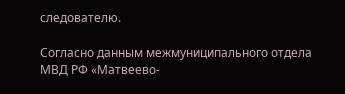следователю.

Согласно данным межмуниципального отдела МВД РФ «Матвеево-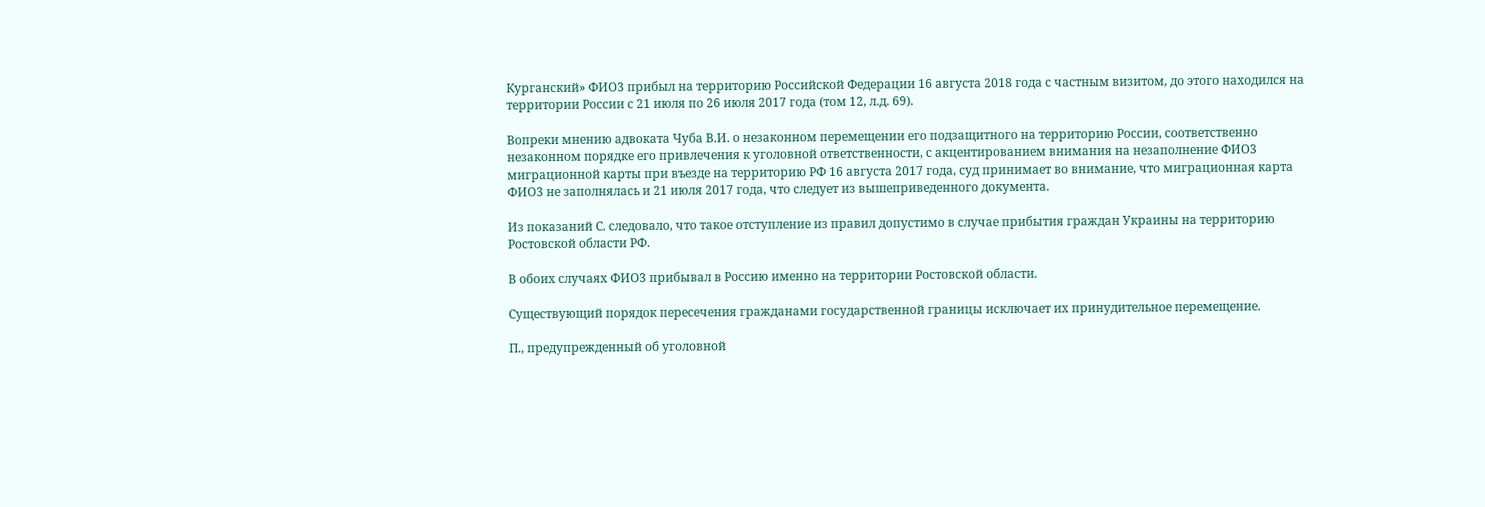Курганский» ФИО3 прибыл на территорию Российской Федерации 16 августа 2018 года с частным визитом, до этого находился на территории России с 21 июля по 26 июля 2017 года (том 12, л.д. 69).

Вопреки мнению адвоката Чуба В.И. о незаконном перемещении его подзащитного на территорию России, соответственно незаконном порядке его привлечения к уголовной ответственности, с акцентированием внимания на незаполнение ФИО3 миграционной карты при въезде на территорию РФ 16 августа 2017 года, суд принимает во внимание, что миграционная карта ФИО3 не заполнялась и 21 июля 2017 года, что следует из вышеприведенного документа.

Из показаний С. следовало, что такое отступление из правил допустимо в случае прибытия граждан Украины на территорию Ростовской области РФ.

В обоих случаях ФИО3 прибывал в Россию именно на территории Ростовской области.

Существующий порядок пересечения гражданами государственной границы исключает их принудительное перемещение.

П., предупрежденный об уголовной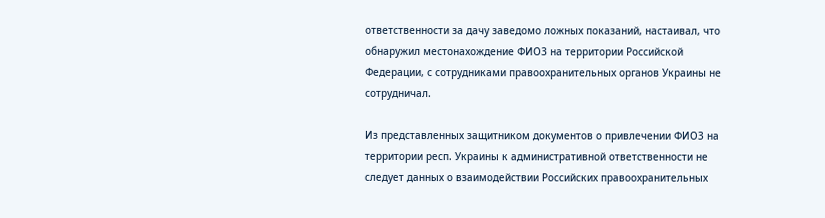ответственности за дачу заведомо ложных показаний, настаивал, что обнаружил местонахождение ФИО3 на территории Российской Федерации, с сотрудниками правоохранительных органов Украины не сотрудничал.

Из представленных защитником документов о привлечении ФИО3 на территории респ. Украины к административной ответственности не следует данных о взаимодействии Российских правоохранительных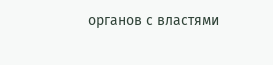органов с властями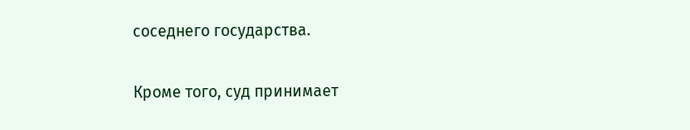соседнего государства.

Кроме того, суд принимает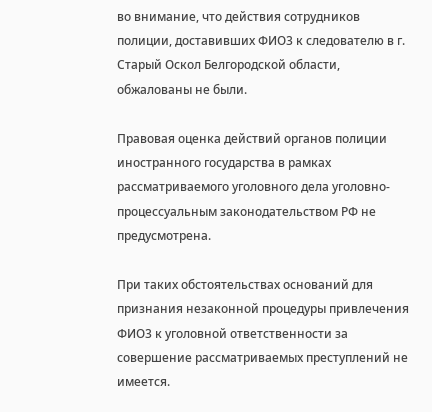во внимание, что действия сотрудников полиции, доставивших ФИО3 к следователю в г. Старый Оскол Белгородской области, обжалованы не были.

Правовая оценка действий органов полиции иностранного государства в рамках рассматриваемого уголовного дела уголовно-процессуальным законодательством РФ не предусмотрена.

При таких обстоятельствах оснований для признания незаконной процедуры привлечения ФИО3 к уголовной ответственности за совершение рассматриваемых преступлений не имеется.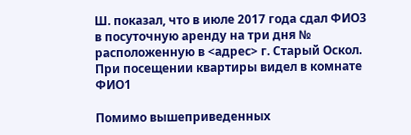Ш. показал, что в июле 2017 года сдал ФИО3 в посуточную аренду на три дня № расположенную в <адрес> г. Старый Оскол. При посещении квартиры видел в комнате ФИО1

Помимо вышеприведенных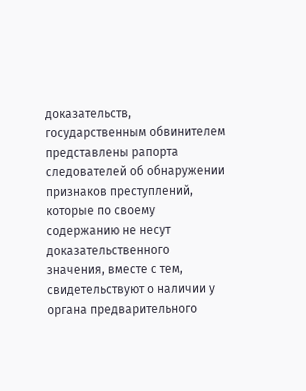доказательств, государственным обвинителем представлены рапорта следователей об обнаружении признаков преступлений, которые по своему содержанию не несут доказательственного значения, вместе с тем, свидетельствуют о наличии у органа предварительного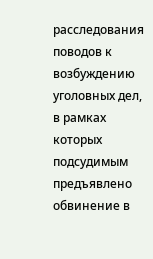расследования поводов к возбуждению уголовных дел, в рамках которых подсудимым предъявлено обвинение в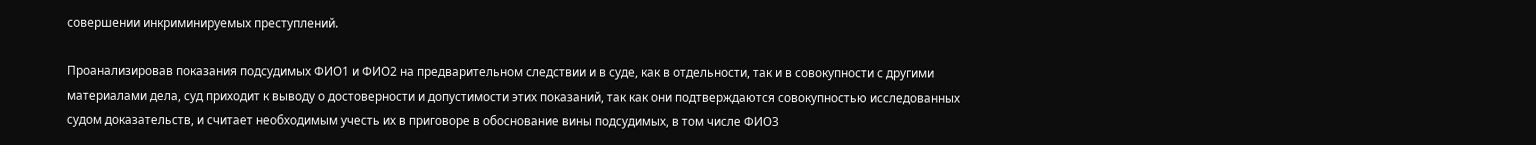совершении инкриминируемых преступлений.

Проанализировав показания подсудимых ФИО1 и ФИО2 на предварительном следствии и в суде, как в отдельности, так и в совокупности с другими материалами дела, суд приходит к выводу о достоверности и допустимости этих показаний, так как они подтверждаются совокупностью исследованных судом доказательств, и считает необходимым учесть их в приговоре в обоснование вины подсудимых, в том числе ФИО3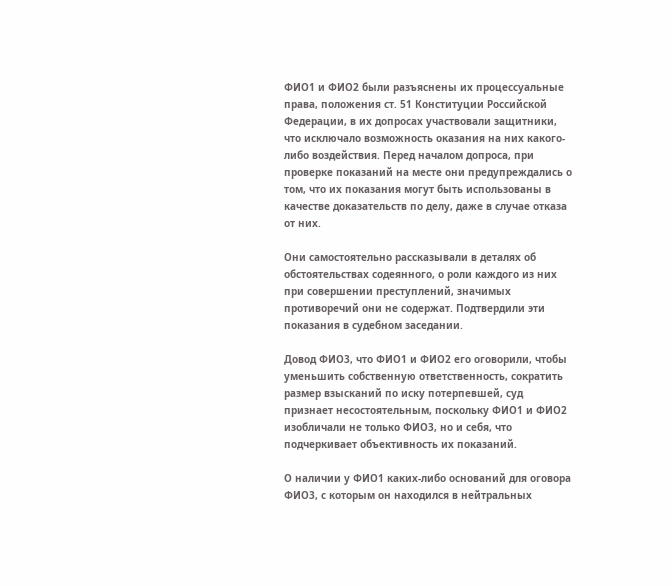ФИО1 и ФИО2 были разъяснены их процессуальные права, положения ст. 51 Конституции Российской Федерации, в их допросах участвовали защитники, что исключало возможность оказания на них какого-либо воздействия. Перед началом допроса, при проверке показаний на месте они предупреждались о том, что их показания могут быть использованы в качестве доказательств по делу, даже в случае отказа от них.

Они самостоятельно рассказывали в деталях об обстоятельствах содеянного, о роли каждого из них при совершении преступлений, значимых противоречий они не содержат. Подтвердили эти показания в судебном заседании.

Довод ФИО3, что ФИО1 и ФИО2 его оговорили, чтобы уменьшить собственную ответственность, сократить размер взысканий по иску потерпевшей, суд признает несостоятельным, поскольку ФИО1 и ФИО2 изобличали не только ФИО3, но и себя, что подчеркивает объективность их показаний.

О наличии у ФИО1 каких-либо оснований для оговора ФИО3, с которым он находился в нейтральных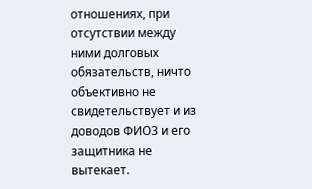отношениях, при отсутствии между ними долговых обязательств, ничто объективно не свидетельствует и из доводов ФИО3 и его защитника не вытекает.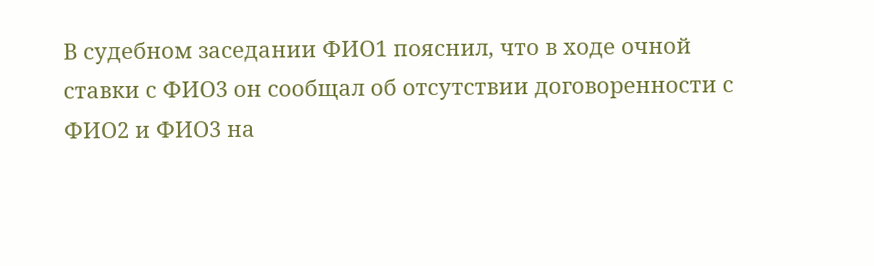В судебном заседании ФИО1 пояснил, что в ходе очной ставки с ФИО3 он сообщал об отсутствии договоренности с ФИО2 и ФИО3 на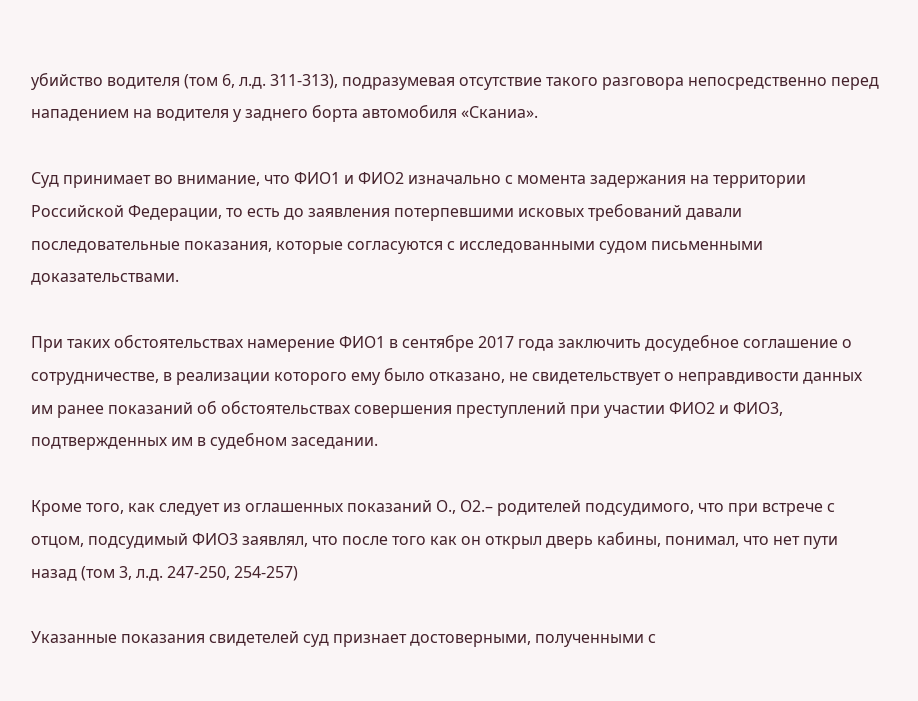убийство водителя (том 6, л.д. 311-313), подразумевая отсутствие такого разговора непосредственно перед нападением на водителя у заднего борта автомобиля «Сканиа».

Суд принимает во внимание, что ФИО1 и ФИО2 изначально с момента задержания на территории Российской Федерации, то есть до заявления потерпевшими исковых требований давали последовательные показания, которые согласуются с исследованными судом письменными доказательствами.

При таких обстоятельствах намерение ФИО1 в сентябре 2017 года заключить досудебное соглашение о сотрудничестве, в реализации которого ему было отказано, не свидетельствует о неправдивости данных им ранее показаний об обстоятельствах совершения преступлений при участии ФИО2 и ФИО3, подтвержденных им в судебном заседании.

Кроме того, как следует из оглашенных показаний О., О2.– родителей подсудимого, что при встрече с отцом, подсудимый ФИО3 заявлял, что после того как он открыл дверь кабины, понимал, что нет пути назад (том 3, л.д. 247-250, 254-257)

Указанные показания свидетелей суд признает достоверными, полученными с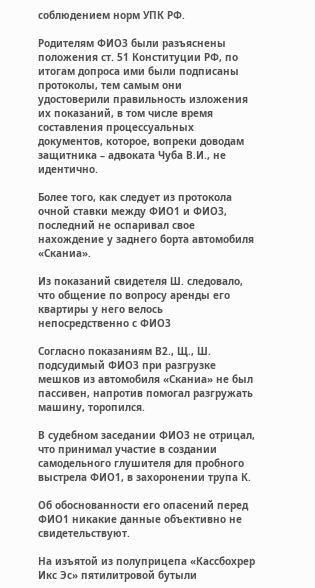соблюдением норм УПК РФ.

Родителям ФИО3 были разъяснены положения ст. 51 Конституции РФ, по итогам допроса ими были подписаны протоколы, тем самым они удостоверили правильность изложения их показаний, в том числе время составления процессуальных документов, которое, вопреки доводам защитника – адвоката Чуба В.И., не идентично.

Более того, как следует из протокола очной ставки между ФИО1 и ФИО3, последний не оспаривал свое нахождение у заднего борта автомобиля «Сканиа».

Из показаний свидетеля Ш. следовало, что общение по вопросу аренды его квартиры у него велось непосредственно с ФИО3

Согласно показаниям В2., Щ., Ш. подсудимый ФИО3 при разгрузке мешков из автомобиля «Сканиа» не был пассивен, напротив помогал разгружать машину, торопился.

В судебном заседании ФИО3 не отрицал, что принимал участие в создании самодельного глушителя для пробного выстрела ФИО1, в захоронении трупа К.

Об обоснованности его опасений перед ФИО1 никакие данные объективно не свидетельствуют.

На изъятой из полуприцепа «Кассбохрер Икс Эс» пятилитровой бутыли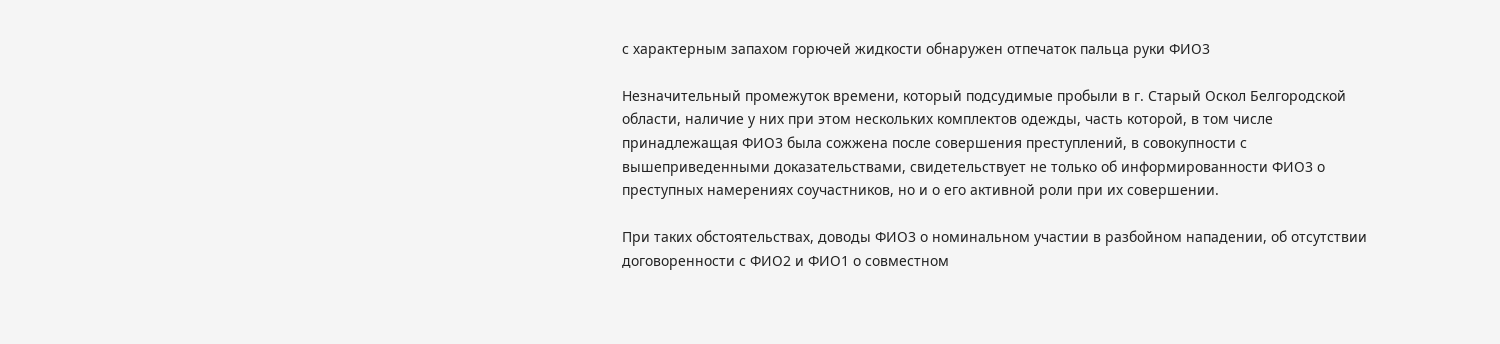с характерным запахом горючей жидкости обнаружен отпечаток пальца руки ФИО3

Незначительный промежуток времени, который подсудимые пробыли в г. Старый Оскол Белгородской области, наличие у них при этом нескольких комплектов одежды, часть которой, в том числе принадлежащая ФИО3 была сожжена после совершения преступлений, в совокупности с вышеприведенными доказательствами, свидетельствует не только об информированности ФИО3 о преступных намерениях соучастников, но и о его активной роли при их совершении.

При таких обстоятельствах, доводы ФИО3 о номинальном участии в разбойном нападении, об отсутствии договоренности с ФИО2 и ФИО1 о совместном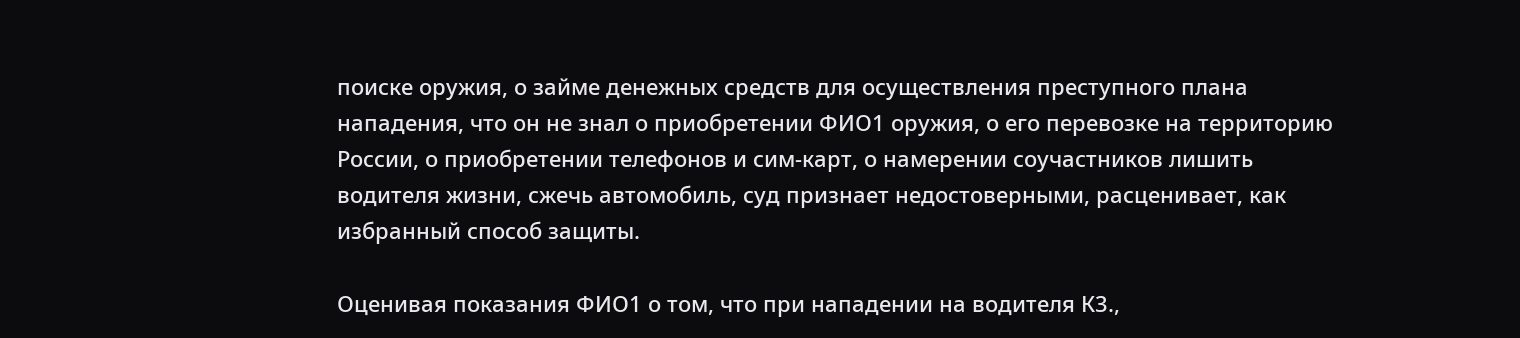поиске оружия, о займе денежных средств для осуществления преступного плана нападения, что он не знал о приобретении ФИО1 оружия, о его перевозке на территорию России, о приобретении телефонов и сим-карт, о намерении соучастников лишить водителя жизни, сжечь автомобиль, суд признает недостоверными, расценивает, как избранный способ защиты.

Оценивая показания ФИО1 о том, что при нападении на водителя К3.,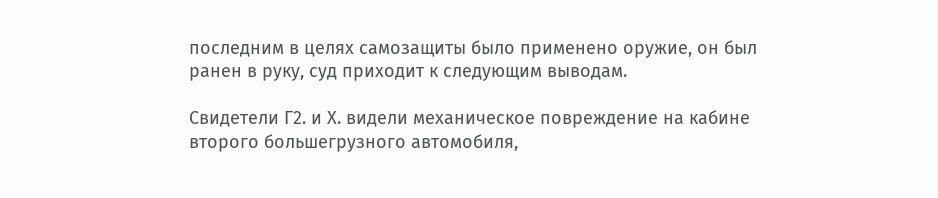последним в целях самозащиты было применено оружие, он был ранен в руку, суд приходит к следующим выводам.

Свидетели Г2. и Х. видели механическое повреждение на кабине второго большегрузного автомобиля,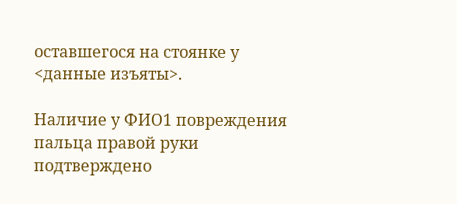оставшегося на стоянке у <данные изъяты>.

Наличие у ФИО1 повреждения пальца правой руки подтверждено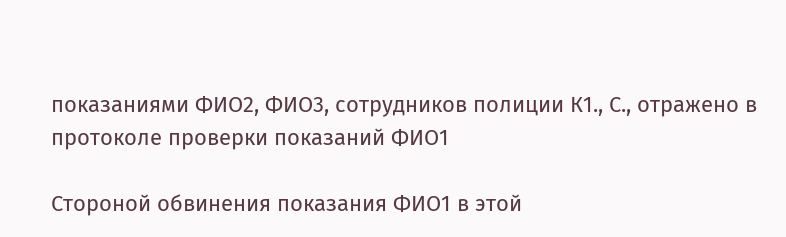показаниями ФИО2, ФИО3, сотрудников полиции К1., С., отражено в протоколе проверки показаний ФИО1

Стороной обвинения показания ФИО1 в этой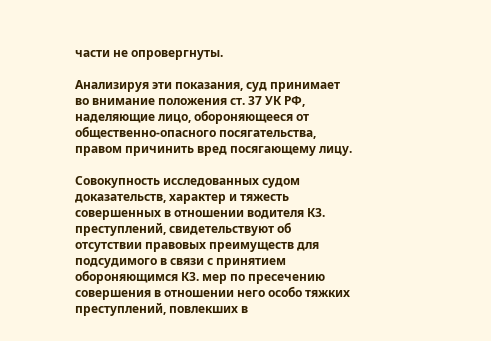части не опровергнуты.

Анализируя эти показания, суд принимает во внимание положения ст. 37 УК РФ, наделяющие лицо, обороняющееся от общественно-опасного посягательства, правом причинить вред посягающему лицу.

Совокупность исследованных судом доказательств, характер и тяжесть совершенных в отношении водителя К3. преступлений, свидетельствуют об отсутствии правовых преимуществ для подсудимого в связи с принятием обороняющимся К3. мер по пресечению совершения в отношении него особо тяжких преступлений, повлекших в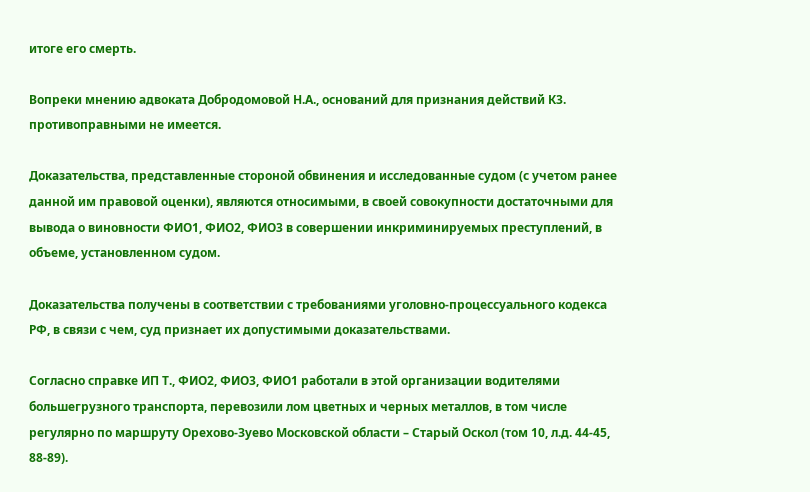итоге его смерть.

Вопреки мнению адвоката Добродомовой Н.А., оснований для признания действий К3. противоправными не имеется.

Доказательства, представленные стороной обвинения и исследованные судом (с учетом ранее данной им правовой оценки), являются относимыми, в своей совокупности достаточными для вывода о виновности ФИО1, ФИО2, ФИО3 в совершении инкриминируемых преступлений, в объеме, установленном судом.

Доказательства получены в соответствии с требованиями уголовно-процессуального кодекса РФ, в связи с чем, суд признает их допустимыми доказательствами.

Согласно справке ИП Т., ФИО2, ФИО3, ФИО1 работали в этой организации водителями большегрузного транспорта, перевозили лом цветных и черных металлов, в том числе регулярно по маршруту Орехово-Зуево Московской области – Старый Оскол (том 10, л.д. 44-45, 88-89).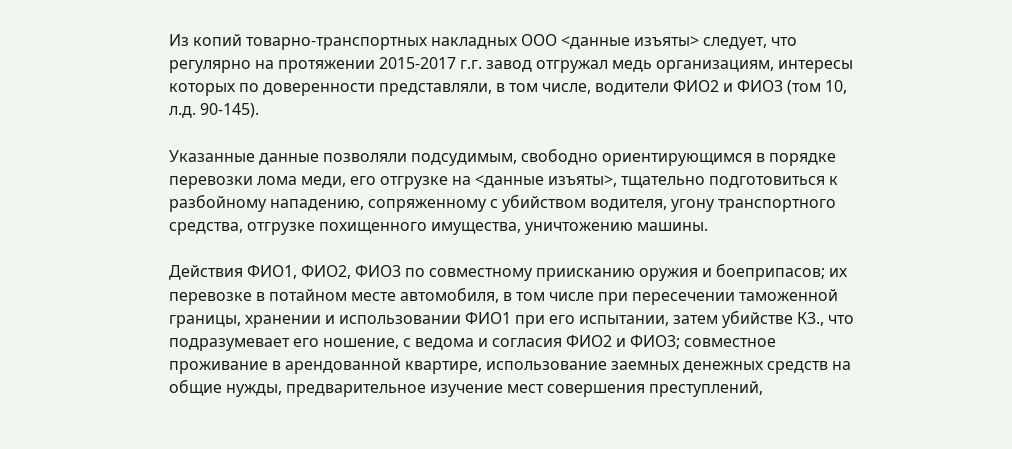Из копий товарно-транспортных накладных ООО <данные изъяты> следует, что регулярно на протяжении 2015-2017 г.г. завод отгружал медь организациям, интересы которых по доверенности представляли, в том числе, водители ФИО2 и ФИО3 (том 10, л.д. 90-145).

Указанные данные позволяли подсудимым, свободно ориентирующимся в порядке перевозки лома меди, его отгрузке на <данные изъяты>, тщательно подготовиться к разбойному нападению, сопряженному с убийством водителя, угону транспортного средства, отгрузке похищенного имущества, уничтожению машины.

Действия ФИО1, ФИО2, ФИО3 по совместному приисканию оружия и боеприпасов; их перевозке в потайном месте автомобиля, в том числе при пересечении таможенной границы, хранении и использовании ФИО1 при его испытании, затем убийстве К3., что подразумевает его ношение, с ведома и согласия ФИО2 и ФИО3; совместное проживание в арендованной квартире, использование заемных денежных средств на общие нужды, предварительное изучение мест совершения преступлений,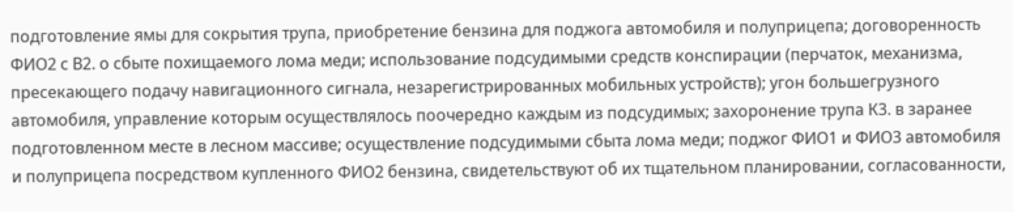подготовление ямы для сокрытия трупа, приобретение бензина для поджога автомобиля и полуприцепа; договоренность ФИО2 с В2. о сбыте похищаемого лома меди; использование подсудимыми средств конспирации (перчаток, механизма, пресекающего подачу навигационного сигнала, незарегистрированных мобильных устройств); угон большегрузного автомобиля, управление которым осуществлялось поочередно каждым из подсудимых; захоронение трупа К3. в заранее подготовленном месте в лесном массиве; осуществление подсудимыми сбыта лома меди; поджог ФИО1 и ФИО3 автомобиля и полуприцепа посредством купленного ФИО2 бензина, свидетельствуют об их тщательном планировании, согласованности,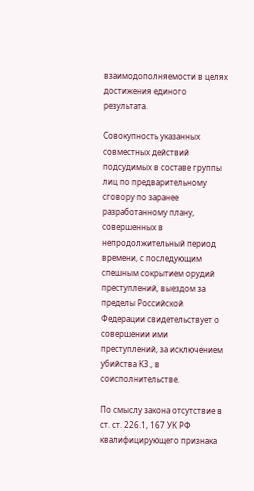взаимодополняемости в целях достижения единого результата.

Совокупность указанных совместных действий подсудимых в составе группы лиц по предварительному сговору по заранее разработанному плану, совершенных в непродолжительный период времени, с последующим спешным сокрытием орудий преступлений, выездом за пределы Российской Федерации свидетельствует о совершении ими преступлений, за исключением убийства К3., в соисполнительстве.

По смыслу закона отсутствие в ст. ст. 226.1, 167 УК РФ квалифицирующего признака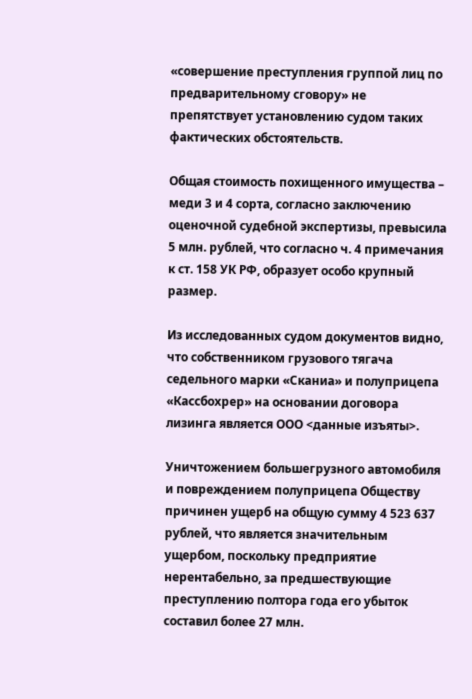«совершение преступления группой лиц по предварительному сговору» не препятствует установлению судом таких фактических обстоятельств.

Общая стоимость похищенного имущества – меди 3 и 4 сорта, согласно заключению оценочной судебной экспертизы, превысила 5 млн. рублей, что согласно ч. 4 примечания к ст. 158 УК РФ, образует особо крупный размер.

Из исследованных судом документов видно, что собственником грузового тягача седельного марки «Сканиа» и полуприцепа «Кассбохрер» на основании договора лизинга является ООО <данные изъяты>.

Уничтожением большегрузного автомобиля и повреждением полуприцепа Обществу причинен ущерб на общую сумму 4 523 637 рублей, что является значительным ущербом, поскольку предприятие нерентабельно, за предшествующие преступлению полтора года его убыток составил более 27 млн.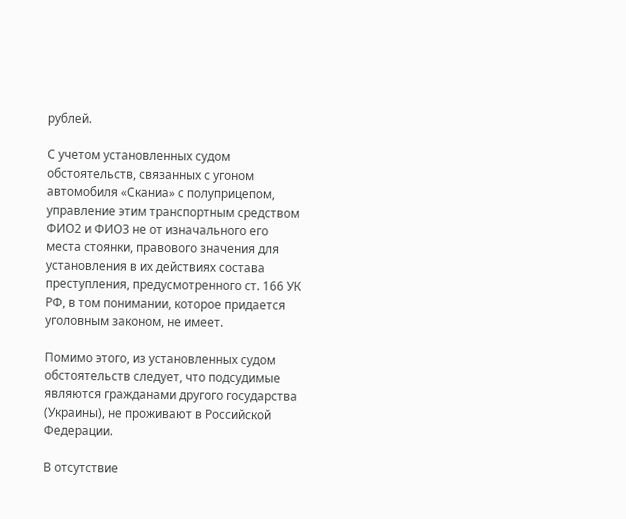рублей.

С учетом установленных судом обстоятельств, связанных с угоном автомобиля «Сканиа» с полуприцепом, управление этим транспортным средством ФИО2 и ФИО3 не от изначального его места стоянки, правового значения для установления в их действиях состава преступления, предусмотренного ст. 166 УК РФ, в том понимании, которое придается уголовным законом, не имеет.

Помимо этого, из установленных судом обстоятельств следует, что подсудимые являются гражданами другого государства (Украины), не проживают в Российской Федерации.

В отсутствие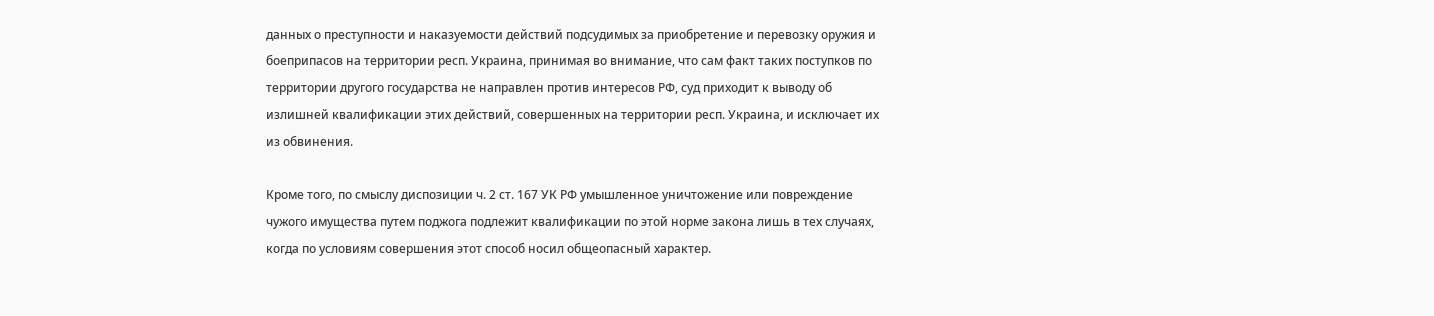данных о преступности и наказуемости действий подсудимых за приобретение и перевозку оружия и боеприпасов на территории респ. Украина, принимая во внимание, что сам факт таких поступков по территории другого государства не направлен против интересов РФ, суд приходит к выводу об излишней квалификации этих действий, совершенных на территории респ. Украина, и исключает их из обвинения.

Кроме того, по смыслу диспозиции ч. 2 ст. 167 УК РФ умышленное уничтожение или повреждение чужого имущества путем поджога подлежит квалификации по этой норме закона лишь в тех случаях, когда по условиям совершения этот способ носил общеопасный характер.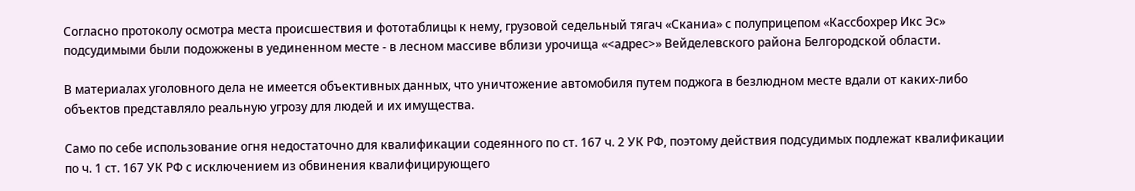Согласно протоколу осмотра места происшествия и фототаблицы к нему, грузовой седельный тягач «Сканиа» с полуприцепом «Кассбохрер Икс Эс» подсудимыми были подожжены в уединенном месте - в лесном массиве вблизи урочища «<адрес>» Вейделевского района Белгородской области.

В материалах уголовного дела не имеется объективных данных, что уничтожение автомобиля путем поджога в безлюдном месте вдали от каких-либо объектов представляло реальную угрозу для людей и их имущества.

Само по себе использование огня недостаточно для квалификации содеянного по ст. 167 ч. 2 УК РФ, поэтому действия подсудимых подлежат квалификации по ч. 1 ст. 167 УК РФ с исключением из обвинения квалифицирующего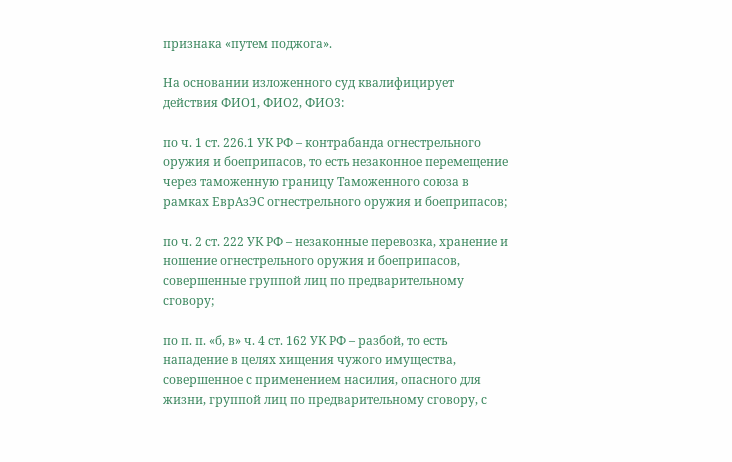признака «путем поджога».

На основании изложенного суд квалифицирует действия ФИО1, ФИО2, ФИО3:

по ч. 1 ст. 226.1 УК РФ – контрабанда огнестрельного оружия и боеприпасов, то есть незаконное перемещение через таможенную границу Таможенного союза в рамках ЕврАзЭС огнестрельного оружия и боеприпасов;

по ч. 2 ст. 222 УК РФ – незаконные перевозка, хранение и ношение огнестрельного оружия и боеприпасов, совершенные группой лиц по предварительному сговору;

по п. п. «б, в» ч. 4 ст. 162 УК РФ – разбой, то есть нападение в целях хищения чужого имущества, совершенное с применением насилия, опасного для жизни, группой лиц по предварительному сговору, с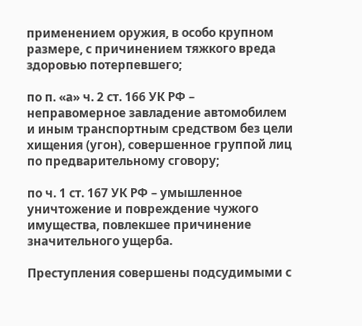применением оружия, в особо крупном размере, с причинением тяжкого вреда здоровью потерпевшего;

по п. «а» ч. 2 ст. 166 УК РФ – неправомерное завладение автомобилем и иным транспортным средством без цели хищения (угон), совершенное группой лиц по предварительному сговору;

по ч. 1 ст. 167 УК РФ – умышленное уничтожение и повреждение чужого имущества, повлекшее причинение значительного ущерба.

Преступления совершены подсудимыми с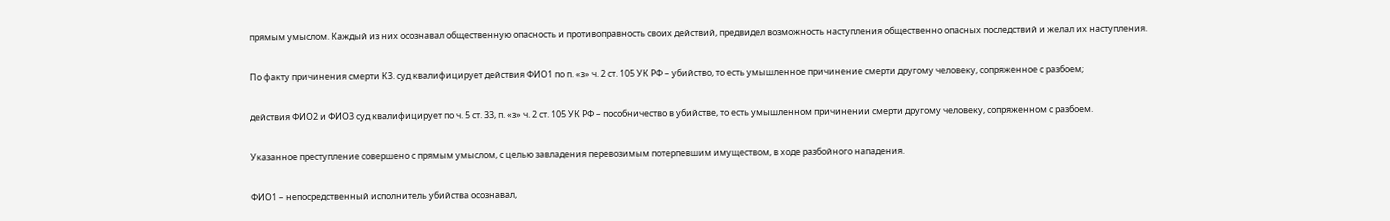прямым умыслом. Каждый из них осознавал общественную опасность и противоправность своих действий, предвидел возможность наступления общественно опасных последствий и желал их наступления.

По факту причинения смерти К3. суд квалифицирует действия ФИО1 по п. «з» ч. 2 ст. 105 УК РФ – убийство, то есть умышленное причинение смерти другому человеку, сопряженное с разбоем;

действия ФИО2 и ФИО3 суд квалифицирует по ч. 5 ст. 33, п. «з» ч. 2 ст. 105 УК РФ – пособничество в убийстве, то есть умышленном причинении смерти другому человеку, сопряженном с разбоем.

Указанное преступление совершено с прямым умыслом, с целью завладения перевозимым потерпевшим имуществом, в ходе разбойного нападения.

ФИО1 – непосредственный исполнитель убийства осознавал,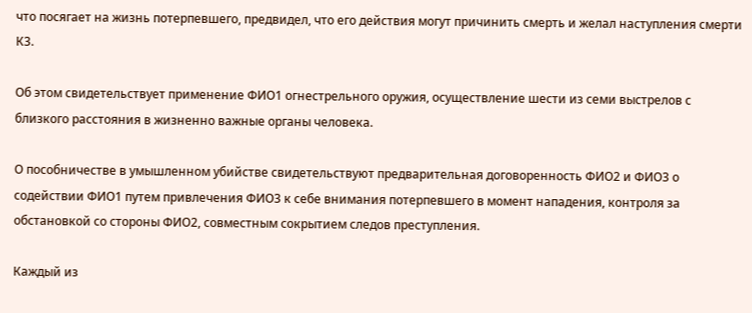что посягает на жизнь потерпевшего, предвидел, что его действия могут причинить смерть и желал наступления смерти К3.

Об этом свидетельствует применение ФИО1 огнестрельного оружия, осуществление шести из семи выстрелов с близкого расстояния в жизненно важные органы человека.

О пособничестве в умышленном убийстве свидетельствуют предварительная договоренность ФИО2 и ФИО3 о содействии ФИО1 путем привлечения ФИО3 к себе внимания потерпевшего в момент нападения, контроля за обстановкой со стороны ФИО2, совместным сокрытием следов преступления.

Каждый из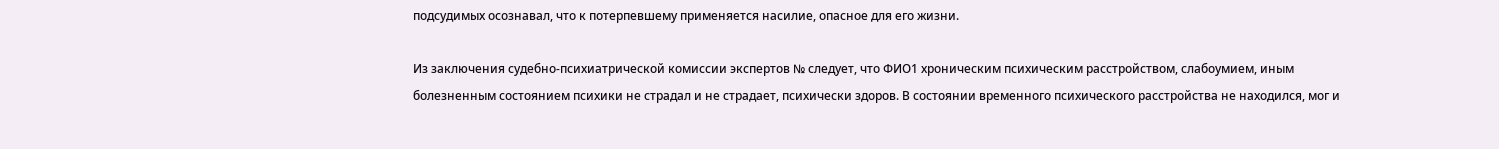подсудимых осознавал, что к потерпевшему применяется насилие, опасное для его жизни.

Из заключения судебно-психиатрической комиссии экспертов № следует, что ФИО1 хроническим психическим расстройством, слабоумием, иным болезненным состоянием психики не страдал и не страдает, психически здоров. В состоянии временного психического расстройства не находился, мог и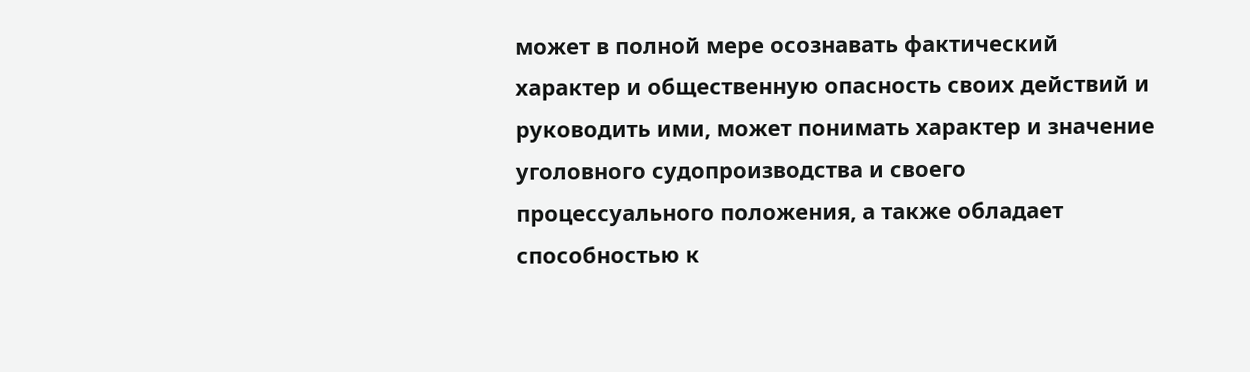может в полной мере осознавать фактический характер и общественную опасность своих действий и руководить ими, может понимать характер и значение уголовного судопроизводства и своего процессуального положения, а также обладает способностью к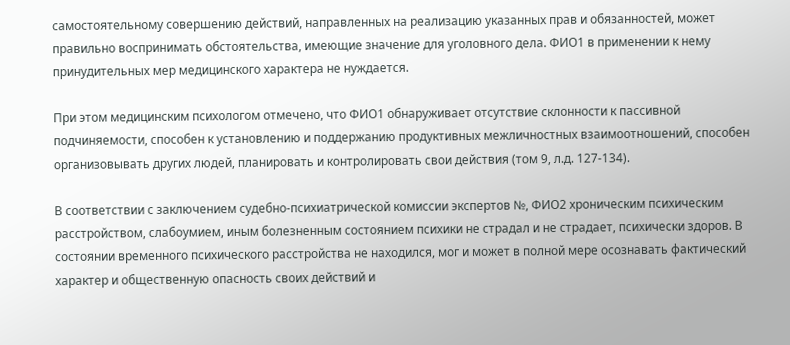самостоятельному совершению действий, направленных на реализацию указанных прав и обязанностей, может правильно воспринимать обстоятельства, имеющие значение для уголовного дела. ФИО1 в применении к нему принудительных мер медицинского характера не нуждается.

При этом медицинским психологом отмечено, что ФИО1 обнаруживает отсутствие склонности к пассивной подчиняемости, способен к установлению и поддержанию продуктивных межличностных взаимоотношений, способен организовывать других людей, планировать и контролировать свои действия (том 9, л.д. 127-134).

В соответствии с заключением судебно-психиатрической комиссии экспертов №, ФИО2 хроническим психическим расстройством, слабоумием, иным болезненным состоянием психики не страдал и не страдает, психически здоров. В состоянии временного психического расстройства не находился, мог и может в полной мере осознавать фактический характер и общественную опасность своих действий и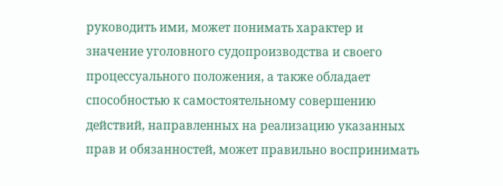руководить ими, может понимать характер и значение уголовного судопроизводства и своего процессуального положения, а также обладает способностью к самостоятельному совершению действий, направленных на реализацию указанных прав и обязанностей, может правильно воспринимать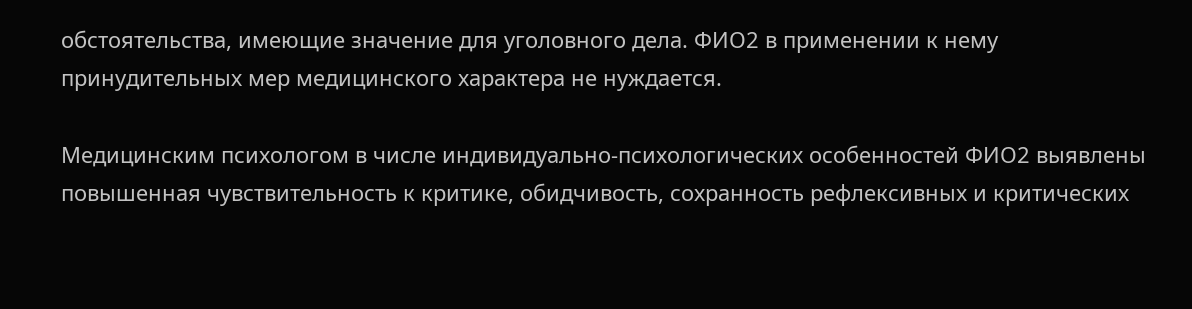обстоятельства, имеющие значение для уголовного дела. ФИО2 в применении к нему принудительных мер медицинского характера не нуждается.

Медицинским психологом в числе индивидуально-психологических особенностей ФИО2 выявлены повышенная чувствительность к критике, обидчивость, сохранность рефлексивных и критических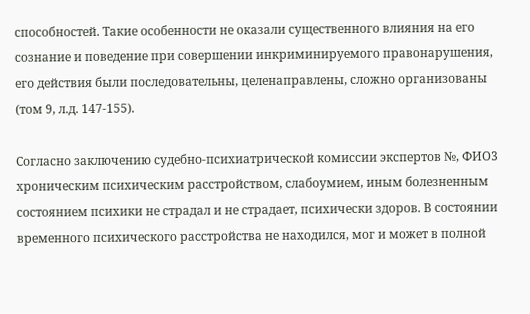способностей. Такие особенности не оказали существенного влияния на его сознание и поведение при совершении инкриминируемого правонарушения, его действия были последовательны, целенаправлены, сложно организованы (том 9, л.д. 147-155).

Согласно заключению судебно-психиатрической комиссии экспертов №, ФИО3 хроническим психическим расстройством, слабоумием, иным болезненным состоянием психики не страдал и не страдает, психически здоров. В состоянии временного психического расстройства не находился, мог и может в полной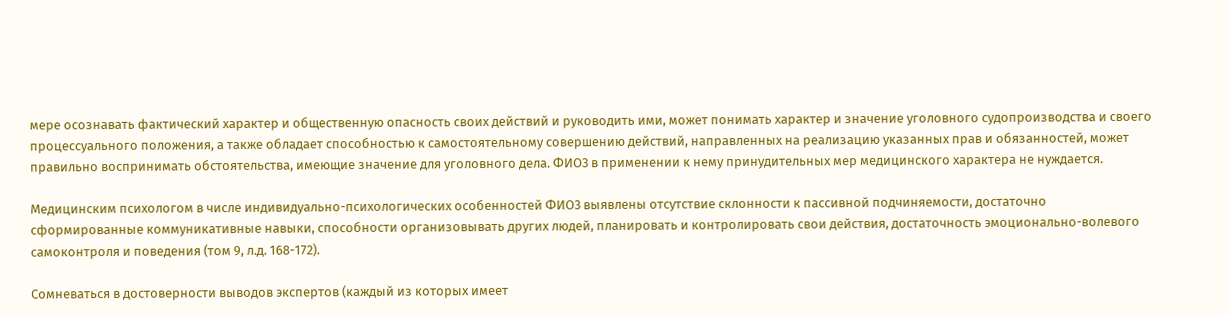мере осознавать фактический характер и общественную опасность своих действий и руководить ими, может понимать характер и значение уголовного судопроизводства и своего процессуального положения, а также обладает способностью к самостоятельному совершению действий, направленных на реализацию указанных прав и обязанностей, может правильно воспринимать обстоятельства, имеющие значение для уголовного дела. ФИО3 в применении к нему принудительных мер медицинского характера не нуждается.

Медицинским психологом в числе индивидуально-психологических особенностей ФИО3 выявлены отсутствие склонности к пассивной подчиняемости, достаточно сформированные коммуникативные навыки, способности организовывать других людей, планировать и контролировать свои действия, достаточность эмоционально-волевого самоконтроля и поведения (том 9, л.д. 168-172).

Сомневаться в достоверности выводов экспертов (каждый из которых имеет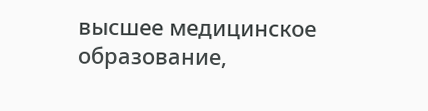высшее медицинское образование,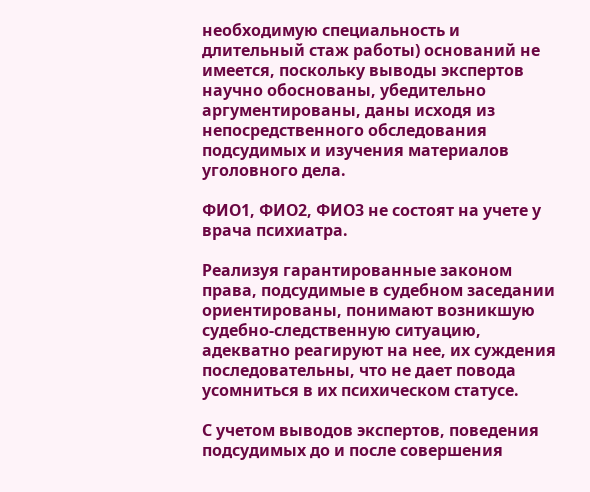необходимую специальность и длительный стаж работы) оснований не имеется, поскольку выводы экспертов научно обоснованы, убедительно аргументированы, даны исходя из непосредственного обследования подсудимых и изучения материалов уголовного дела.

ФИО1, ФИО2, ФИО3 не состоят на учете у врача психиатра.

Реализуя гарантированные законом права, подсудимые в судебном заседании ориентированы, понимают возникшую судебно-следственную ситуацию, адекватно реагируют на нее, их суждения последовательны, что не дает повода усомниться в их психическом статусе.

С учетом выводов экспертов, поведения подсудимых до и после совершения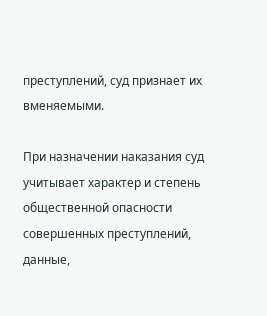преступлений, суд признает их вменяемыми.

При назначении наказания суд учитывает характер и степень общественной опасности совершенных преступлений, данные,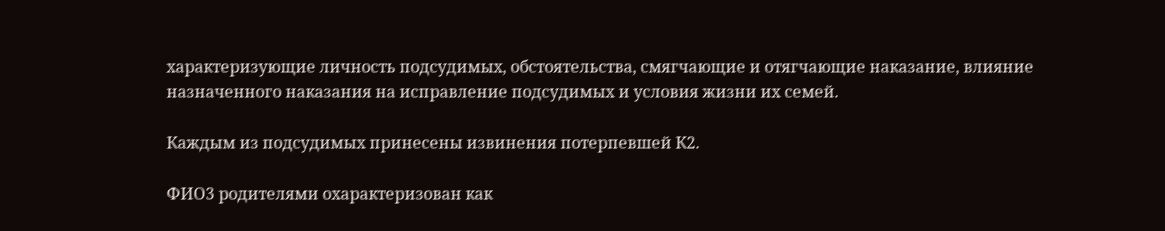характеризующие личность подсудимых, обстоятельства, смягчающие и отягчающие наказание, влияние назначенного наказания на исправление подсудимых и условия жизни их семей.

Каждым из подсудимых принесены извинения потерпевшей К2.

ФИО3 родителями охарактеризован как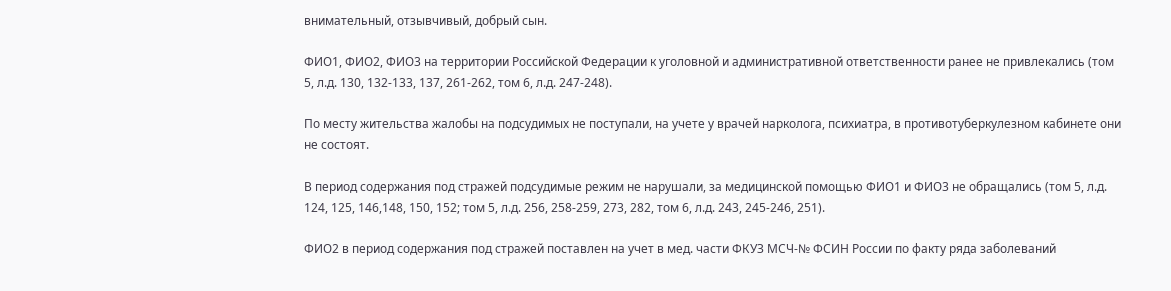внимательный, отзывчивый, добрый сын.

ФИО1, ФИО2, ФИО3 на территории Российской Федерации к уголовной и административной ответственности ранее не привлекались (том 5, л.д. 130, 132-133, 137, 261-262, том 6, л.д. 247-248).

По месту жительства жалобы на подсудимых не поступали, на учете у врачей нарколога, психиатра, в противотуберкулезном кабинете они не состоят.

В период содержания под стражей подсудимые режим не нарушали, за медицинской помощью ФИО1 и ФИО3 не обращались (том 5, л.д. 124, 125, 146,148, 150, 152; том 5, л.д. 256, 258-259, 273, 282, том 6, л.д. 243, 245-246, 251).

ФИО2 в период содержания под стражей поставлен на учет в мед. части ФКУЗ МСЧ-№ ФСИН России по факту ряда заболеваний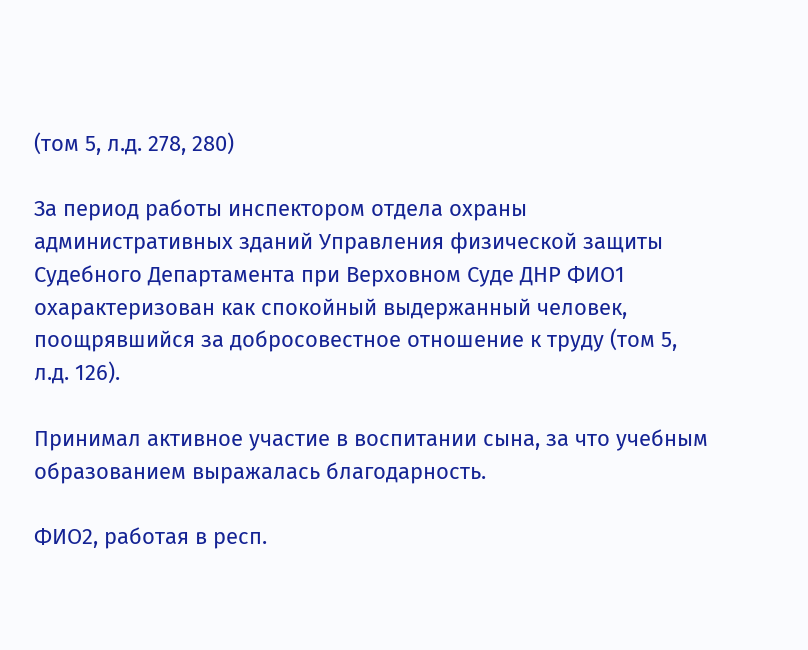(том 5, л.д. 278, 280)

За период работы инспектором отдела охраны административных зданий Управления физической защиты Судебного Департамента при Верховном Суде ДНР ФИО1 охарактеризован как спокойный выдержанный человек, поощрявшийся за добросовестное отношение к труду (том 5, л.д. 126).

Принимал активное участие в воспитании сына, за что учебным образованием выражалась благодарность.

ФИО2, работая в респ.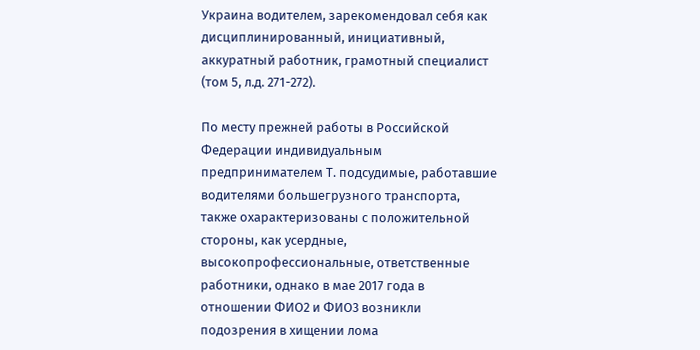Украина водителем, зарекомендовал себя как дисциплинированный, инициативный, аккуратный работник, грамотный специалист (том 5, л.д. 271-272).

По месту прежней работы в Российской Федерации индивидуальным предпринимателем Т. подсудимые, работавшие водителями большегрузного транспорта, также охарактеризованы с положительной стороны, как усердные, высокопрофессиональные, ответственные работники, однако в мае 2017 года в отношении ФИО2 и ФИО3 возникли подозрения в хищении лома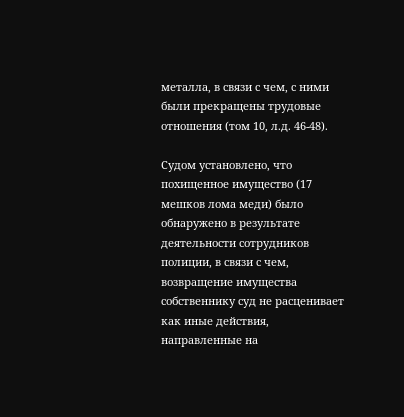металла, в связи с чем, с ними были прекращены трудовые отношения (том 10, л.д. 46-48).

Судом установлено, что похищенное имущество (17 мешков лома меди) было обнаружено в результате деятельности сотрудников полиции, в связи с чем, возвращение имущества собственнику суд не расценивает как иные действия, направленные на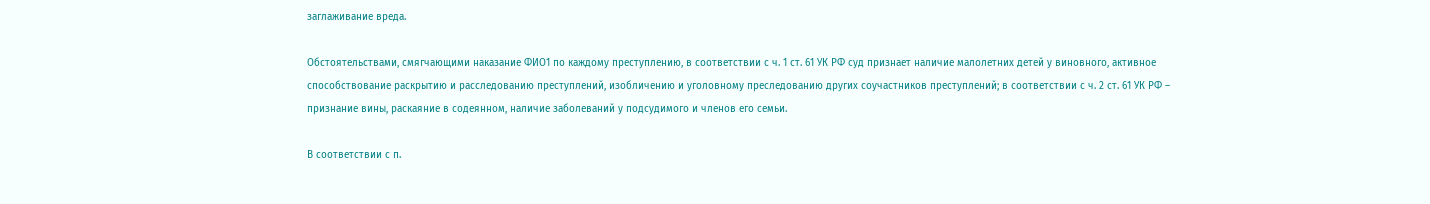заглаживание вреда.

Обстоятельствами, смягчающими наказание ФИО1 по каждому преступлению, в соответствии с ч. 1 ст. 61 УК РФ суд признает наличие малолетних детей у виновного, активное способствование раскрытию и расследованию преступлений, изобличению и уголовному преследованию других соучастников преступлений; в соответствии с ч. 2 ст. 61 УК РФ – признание вины, раскаяние в содеянном, наличие заболеваний у подсудимого и членов его семьи.

В соответствии с п.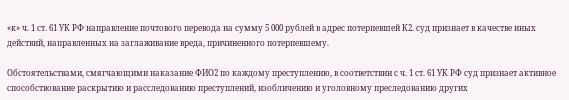«к» ч. 1 ст. 61 УК РФ направление почтового перевода на сумму 5 000 рублей в адрес потерпевшей К2. суд признает в качестве иных действий, направленных на заглаживание вреда, причиненного потерпевшему.

Обстоятельствами, смягчающими наказание ФИО2 по каждому преступлению, в соответствии с ч. 1 ст. 61 УК РФ суд признает активное способствование раскрытию и расследованию преступлений, изобличению и уголовному преследованию других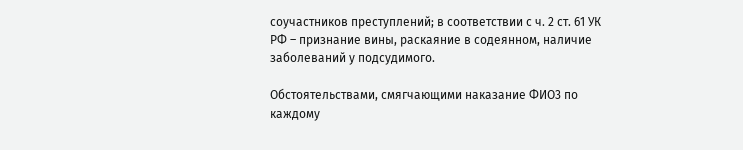соучастников преступлений; в соответствии с ч. 2 ст. 61 УК РФ – признание вины, раскаяние в содеянном, наличие заболеваний у подсудимого.

Обстоятельствами, смягчающими наказание ФИО3 по каждому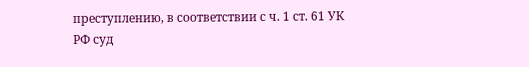преступлению, в соответствии с ч. 1 ст. 61 УК РФ суд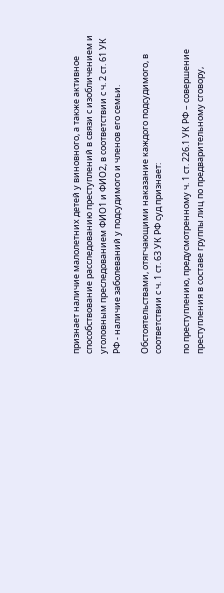признает наличие малолетних детей у виновного, а также активное способствование расследованию преступлений в связи с изобличением и уголовным преследованием ФИО1 и ФИО2, в соответствии с ч. 2 ст. 61 УК РФ - наличие заболеваний у подсудимого и членов его семьи.

Обстоятельствами, отягчающими наказание каждого подсудимого, в соответствии с ч. 1 ст. 63 УК РФ суд признает:

по преступлению, предусмотренному ч. 1 ст. 226.1 УК РФ – совершение преступления в составе группы лиц по предварительному сговору,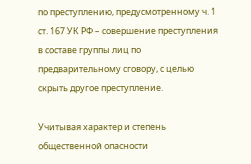по преступлению, предусмотренному ч. 1 ст. 167 УК РФ – совершение преступления в составе группы лиц по предварительному сговору, с целью скрыть другое преступление.

Учитывая характер и степень общественной опасности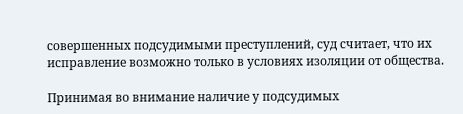совершенных подсудимыми преступлений, суд считает, что их исправление возможно только в условиях изоляции от общества.

Принимая во внимание наличие у подсудимых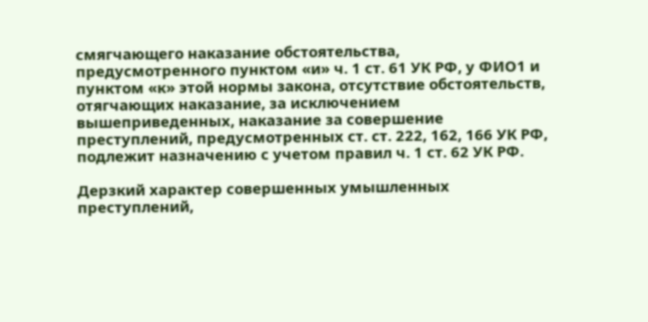смягчающего наказание обстоятельства, предусмотренного пунктом «и» ч. 1 ст. 61 УК РФ, у ФИО1 и пунктом «к» этой нормы закона, отсутствие обстоятельств, отягчающих наказание, за исключением вышеприведенных, наказание за совершение преступлений, предусмотренных ст. ст. 222, 162, 166 УК РФ, подлежит назначению с учетом правил ч. 1 ст. 62 УК РФ.

Дерзкий характер совершенных умышленных преступлений,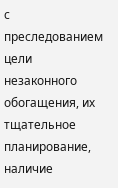с преследованием цели незаконного обогащения, их тщательное планирование, наличие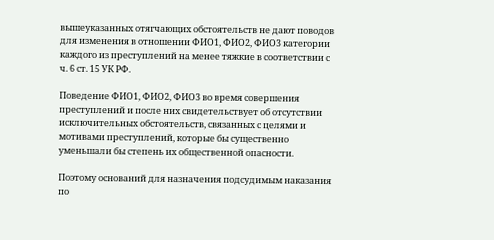вышеуказанных отягчающих обстоятельств не дают поводов для изменения в отношении ФИО1, ФИО2, ФИО3 категории каждого из преступлений на менее тяжкие в соответствии с ч. 6 ст. 15 УК РФ.

Поведение ФИО1, ФИО2, ФИО3 во время совершения преступлений и после них свидетельствует об отсутствии исключительных обстоятельств, связанных с целями и мотивами преступлений, которые бы существенно уменьшали бы степень их общественной опасности.

Поэтому оснований для назначения подсудимым наказания по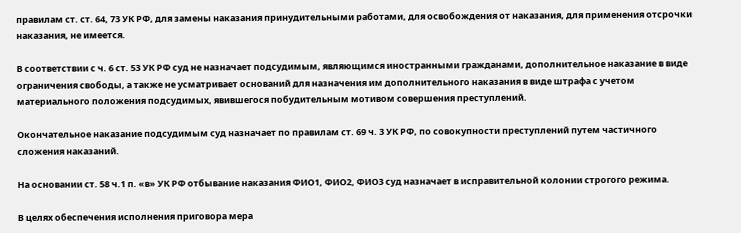правилам ст. ст. 64, 73 УК РФ, для замены наказания принудительными работами, для освобождения от наказания, для применения отсрочки наказания, не имеется.

В соответствии с ч. 6 ст. 53 УК РФ суд не назначает подсудимым, являющимся иностранными гражданами, дополнительное наказание в виде ограничения свободы, а также не усматривает оснований для назначения им дополнительного наказания в виде штрафа с учетом материального положения подсудимых, явившегося побудительным мотивом совершения преступлений.

Окончательное наказание подсудимым суд назначает по правилам ст. 69 ч. 3 УК РФ, по совокупности преступлений путем частичного сложения наказаний.

На основании ст. 58 ч.1 п. «в» УК РФ отбывание наказания ФИО1, ФИО2, ФИО3 суд назначает в исправительной колонии строгого режима.

В целях обеспечения исполнения приговора мера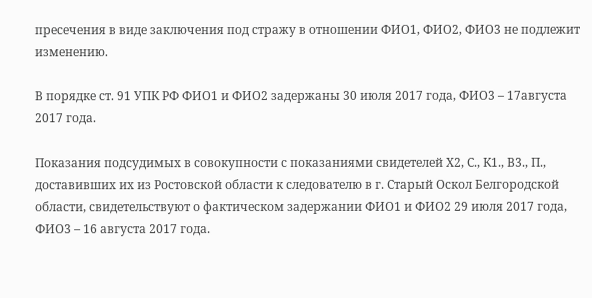пресечения в виде заключения под стражу в отношении ФИО1, ФИО2, ФИО3 не подлежит изменению.

В порядке ст. 91 УПК РФ ФИО1 и ФИО2 задержаны 30 июля 2017 года, ФИО3 – 17августа 2017 года.

Показания подсудимых в совокупности с показаниями свидетелей Х2, С., К1., В3., П., доставивших их из Ростовской области к следователю в г. Старый Оскол Белгородской области, свидетельствуют о фактическом задержании ФИО1 и ФИО2 29 июля 2017 года, ФИО3 – 16 августа 2017 года.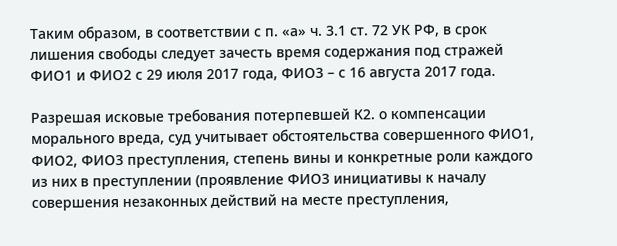Таким образом, в соответствии с п. «а» ч. 3.1 ст. 72 УК РФ, в срок лишения свободы следует зачесть время содержания под стражей ФИО1 и ФИО2 с 29 июля 2017 года, ФИО3 – с 16 августа 2017 года.

Разрешая исковые требования потерпевшей К2. о компенсации морального вреда, суд учитывает обстоятельства совершенного ФИО1, ФИО2, ФИО3 преступления, степень вины и конкретные роли каждого из них в преступлении (проявление ФИО3 инициативы к началу совершения незаконных действий на месте преступления,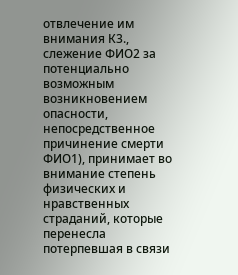отвлечение им внимания К3., слежение ФИО2 за потенциально возможным возникновением опасности, непосредственное причинение смерти ФИО1), принимает во внимание степень физических и нравственных страданий, которые перенесла потерпевшая в связи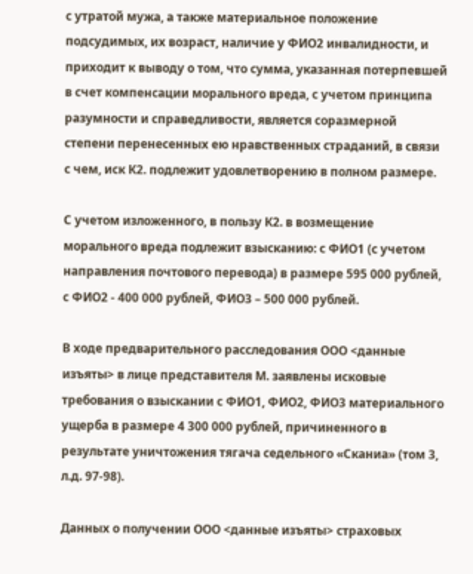с утратой мужа, а также материальное положение подсудимых, их возраст, наличие у ФИО2 инвалидности, и приходит к выводу о том, что сумма, указанная потерпевшей в счет компенсации морального вреда, с учетом принципа разумности и справедливости, является соразмерной степени перенесенных ею нравственных страданий, в связи с чем, иск К2. подлежит удовлетворению в полном размере.

С учетом изложенного, в пользу К2. в возмещение морального вреда подлежит взысканию: с ФИО1 (с учетом направления почтового перевода) в размере 595 000 рублей, с ФИО2 - 400 000 рублей, ФИО3 – 500 000 рублей.

В ходе предварительного расследования ООО <данные изъяты> в лице представителя М. заявлены исковые требования о взыскании с ФИО1, ФИО2, ФИО3 материального ущерба в размере 4 300 000 рублей, причиненного в результате уничтожения тягача седельного «Сканиа» (том 3, л.д. 97-98).

Данных о получении ООО <данные изъяты> страховых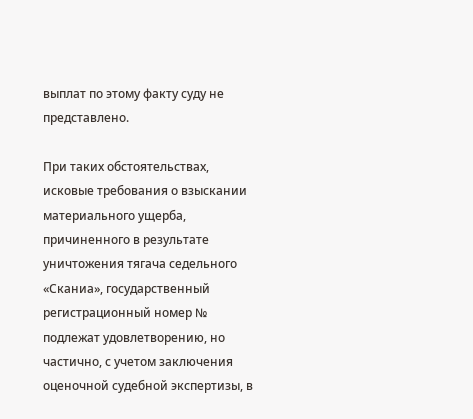выплат по этому факту суду не представлено.

При таких обстоятельствах, исковые требования о взыскании материального ущерба, причиненного в результате уничтожения тягача седельного «Сканиа», государственный регистрационный номер № подлежат удовлетворению, но частично, с учетом заключения оценочной судебной экспертизы, в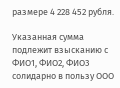размере 4 228 452 рубля.

Указанная сумма подлежит взысканию с ФИО1, ФИО2, ФИО3 солидарно в пользу ООО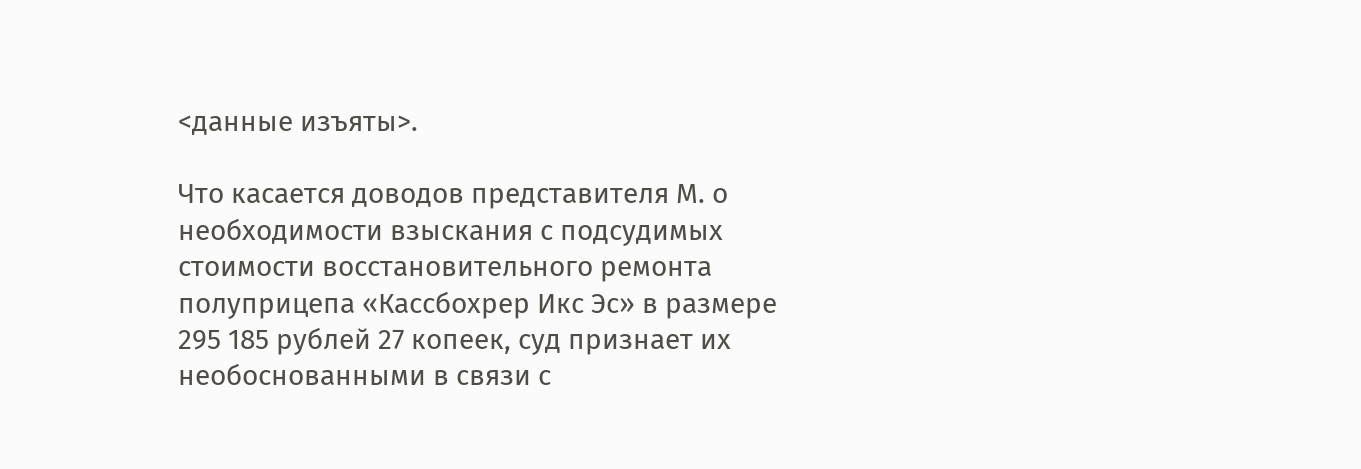<данные изъяты>.

Что касается доводов представителя М. о необходимости взыскания с подсудимых стоимости восстановительного ремонта полуприцепа «Кассбохрер Икс Эс» в размере 295 185 рублей 27 копеек, суд признает их необоснованными в связи с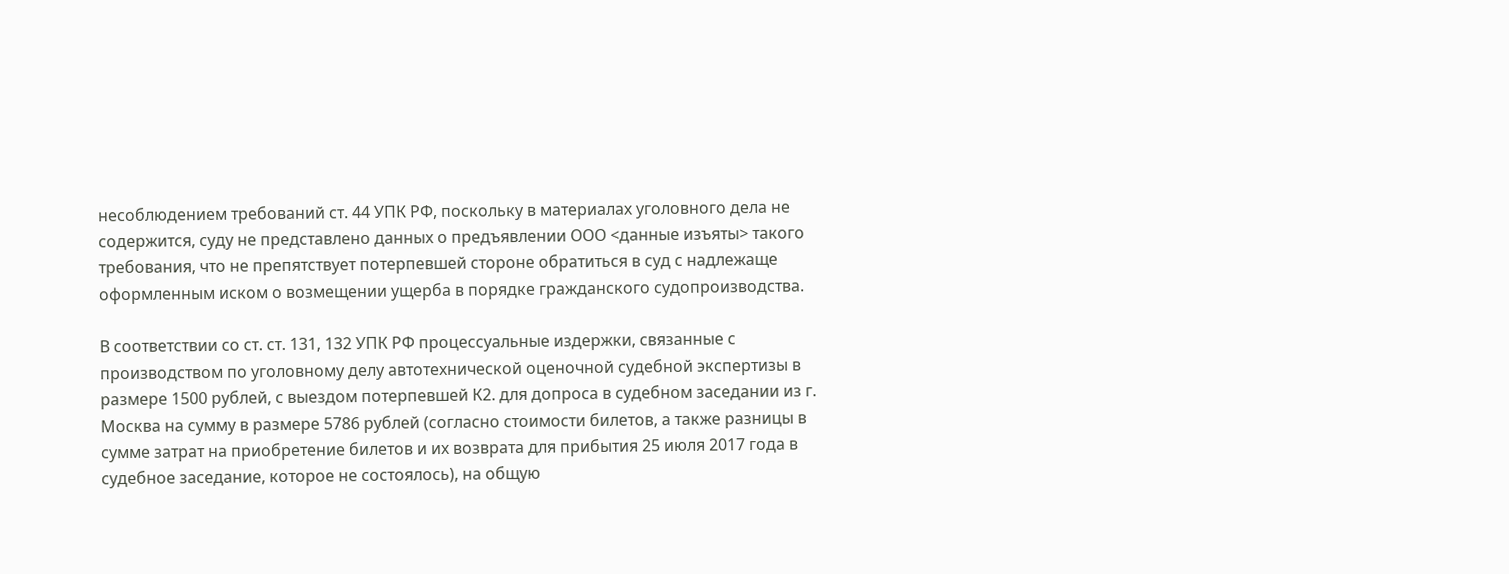несоблюдением требований ст. 44 УПК РФ, поскольку в материалах уголовного дела не содержится, суду не представлено данных о предъявлении ООО <данные изъяты> такого требования, что не препятствует потерпевшей стороне обратиться в суд с надлежаще оформленным иском о возмещении ущерба в порядке гражданского судопроизводства.

В соответствии со ст. ст. 131, 132 УПК РФ процессуальные издержки, связанные с производством по уголовному делу автотехнической оценочной судебной экспертизы в размере 1500 рублей, с выездом потерпевшей К2. для допроса в судебном заседании из г. Москва на сумму в размере 5786 рублей (согласно стоимости билетов, а также разницы в сумме затрат на приобретение билетов и их возврата для прибытия 25 июля 2017 года в судебное заседание, которое не состоялось), на общую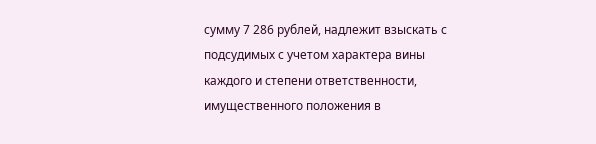сумму 7 286 рублей, надлежит взыскать с подсудимых с учетом характера вины каждого и степени ответственности, имущественного положения в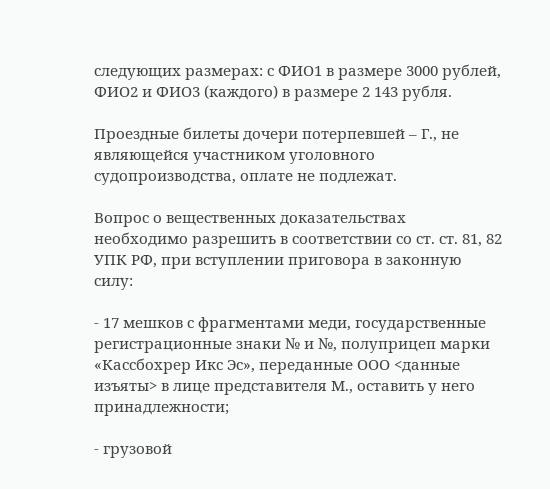следующих размерах: с ФИО1 в размере 3000 рублей, ФИО2 и ФИО3 (каждого) в размере 2 143 рубля.

Проездные билеты дочери потерпевшей – Г., не являющейся участником уголовного судопроизводства, оплате не подлежат.

Вопрос о вещественных доказательствах необходимо разрешить в соответствии со ст. ст. 81, 82 УПК РФ, при вступлении приговора в законную силу:

- 17 мешков с фрагментами меди, государственные регистрационные знаки № и №, полуприцеп марки «Кассбохрер Икс Эс», переданные ООО <данные изъяты> в лице представителя М., оставить у него принадлежности;

- грузовой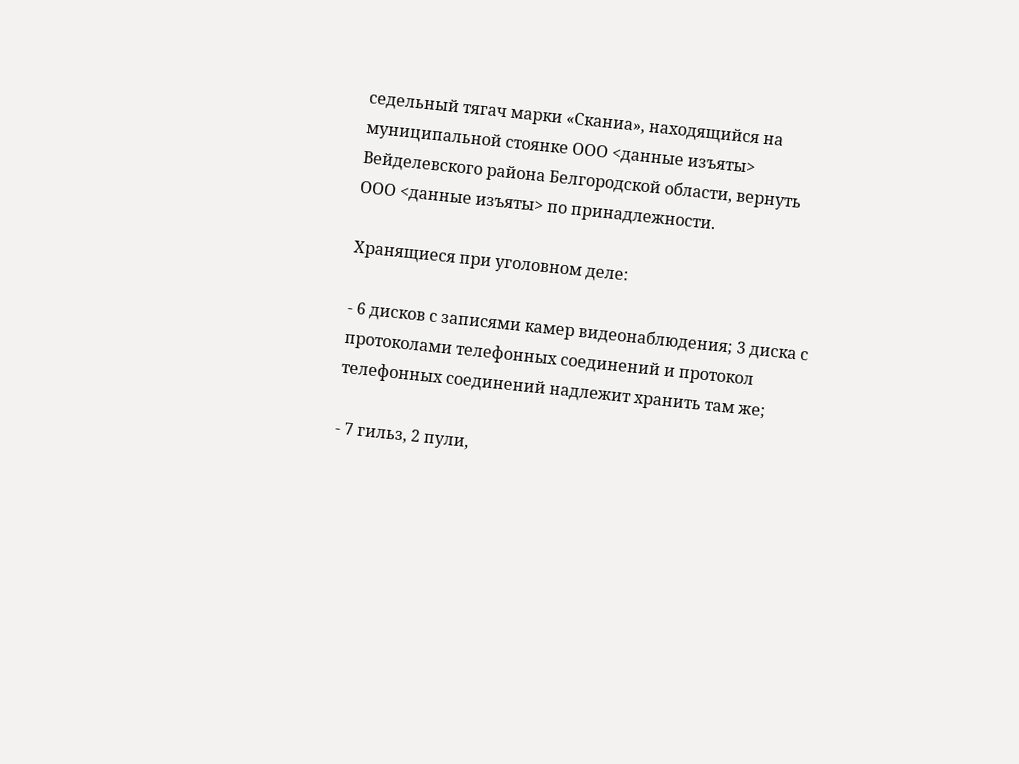седельный тягач марки «Сканиа», находящийся на муниципальной стоянке ООО <данные изъяты> Вейделевского района Белгородской области, вернуть ООО <данные изъяты> по принадлежности.

Хранящиеся при уголовном деле:

- 6 дисков с записями камер видеонаблюдения; 3 диска с протоколами телефонных соединений и протокол телефонных соединений надлежит хранить там же;

- 7 гильз, 2 пули,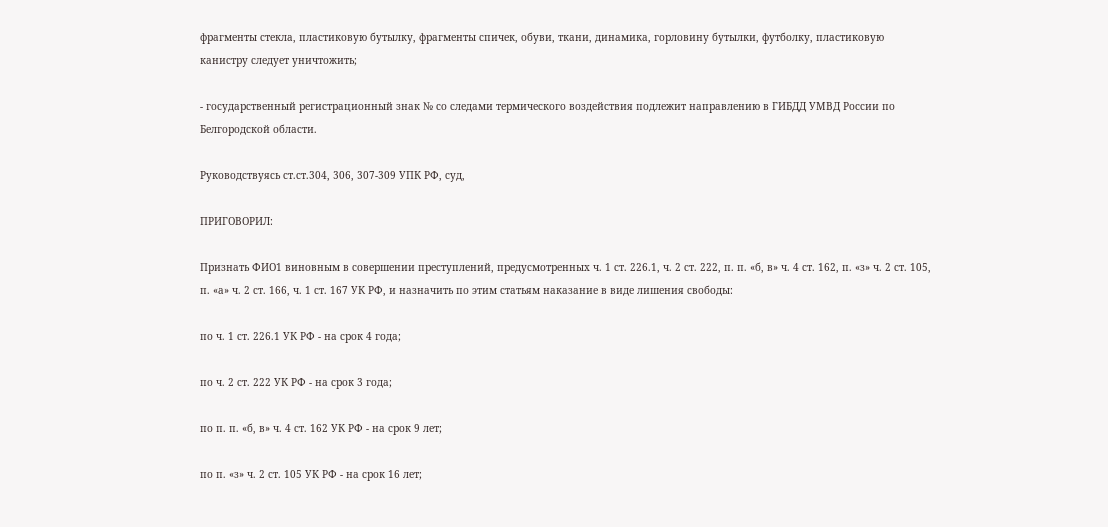фрагменты стекла, пластиковую бутылку, фрагменты спичек, обуви, ткани, динамика, горловину бутылки, футболку, пластиковую канистру следует уничтожить;

- государственный регистрационный знак № со следами термического воздействия подлежит направлению в ГИБДД УМВД России по Белгородской области.

Руководствуясь ст.ст.304, 306, 307-309 УПК РФ, суд,

ПРИГОВОРИЛ:

Признать ФИО1 виновным в совершении преступлений, предусмотренных ч. 1 ст. 226.1, ч. 2 ст. 222, п. п. «б, в» ч. 4 ст. 162, п. «з» ч. 2 ст. 105, п. «а» ч. 2 ст. 166, ч. 1 ст. 167 УК РФ, и назначить по этим статьям наказание в виде лишения свободы:

по ч. 1 ст. 226.1 УК РФ - на срок 4 года;

по ч. 2 ст. 222 УК РФ - на срок 3 года;

по п. п. «б, в» ч. 4 ст. 162 УК РФ - на срок 9 лет;

по п. «з» ч. 2 ст. 105 УК РФ - на срок 16 лет;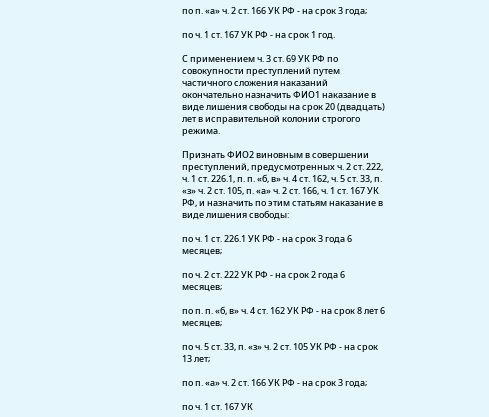по п. «а» ч. 2 ст. 166 УК РФ - на срок 3 года;

по ч. 1 ст. 167 УК РФ - на срок 1 год.

С применением ч. 3 ст. 69 УК РФ по совокупности преступлений путем частичного сложения наказаний окончательно назначить ФИО1 наказание в виде лишения свободы на срок 20 (двадцать) лет в исправительной колонии строгого режима.

Признать ФИО2 виновным в совершении преступлений, предусмотренных ч. 2 ст. 222, ч. 1 ст. 226.1, п. п. «б, в» ч. 4 ст. 162, ч. 5 ст. 33, п. «з» ч. 2 ст. 105, п. «а» ч. 2 ст. 166, ч. 1 ст. 167 УК РФ, и назначить по этим статьям наказание в виде лишения свободы:

по ч. 1 ст. 226.1 УК РФ - на срок 3 года 6 месяцев;

по ч. 2 ст. 222 УК РФ - на срок 2 года 6 месяцев;

по п. п. «б, в» ч. 4 ст. 162 УК РФ - на срок 8 лет 6 месяцев;

по ч. 5 ст. 33, п. «з» ч. 2 ст. 105 УК РФ - на срок 13 лет;

по п. «а» ч. 2 ст. 166 УК РФ - на срок 3 года;

по ч. 1 ст. 167 УК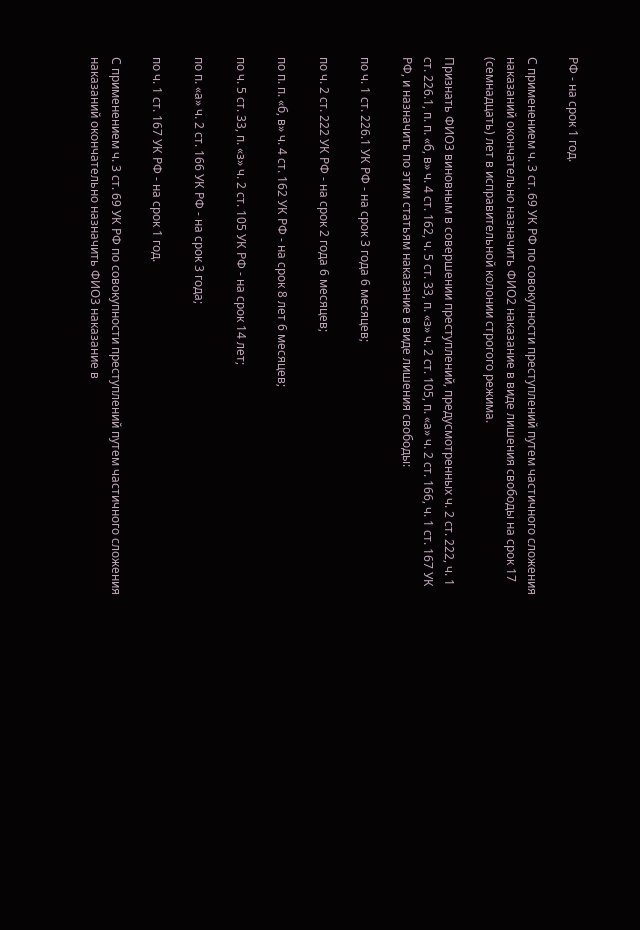РФ - на срок 1 год.

С применением ч. 3 ст. 69 УК РФ по совокупности преступлений путем частичного сложения наказаний окончательно назначить ФИО2 наказание в виде лишения свободы на срок 17 (семнадцать) лет в исправительной колонии строгого режима.

Признать ФИО3 виновным в совершении преступлений, предусмотренных ч. 2 ст. 222, ч. 1 ст. 226.1, п. п. «б, в» ч. 4 ст. 162, ч. 5 ст. 33, п. «з» ч. 2 ст. 105, п. «а» ч. 2 ст. 166, ч. 1 ст. 167 УК РФ, и назначить по этим статьям наказание в виде лишения свободы:

по ч. 1 ст. 226.1 УК РФ - на срок 3 года 6 месяцев;

по ч. 2 ст. 222 УК РФ - на срок 2 года 6 месяцев;

по п. п. «б, в» ч. 4 ст. 162 УК РФ - на срок 8 лет 6 месяцев;

по ч. 5 ст. 33, п. «з» ч. 2 ст. 105 УК РФ - на срок 14 лет;

по п. «а» ч. 2 ст. 166 УК РФ - на срок 3 года;

по ч. 1 ст. 167 УК РФ - на срок 1 год.

С применением ч. 3 ст. 69 УК РФ по совокупности преступлений путем частичного сложения наказаний окончательно назначить ФИО3 наказание в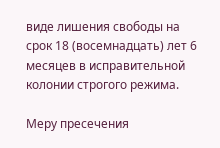виде лишения свободы на срок 18 (восемнадцать) лет 6 месяцев в исправительной колонии строгого режима.

Меру пресечения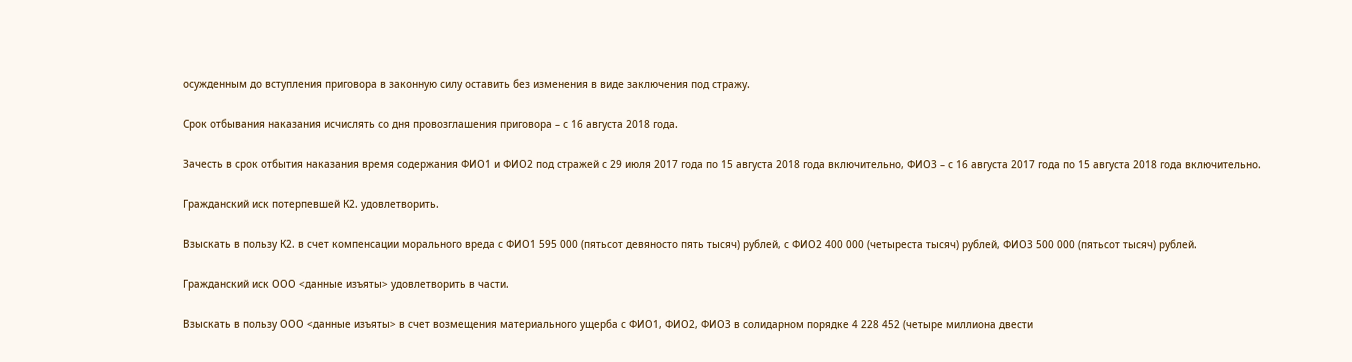осужденным до вступления приговора в законную силу оставить без изменения в виде заключения под стражу.

Срок отбывания наказания исчислять со дня провозглашения приговора – с 16 августа 2018 года.

Зачесть в срок отбытия наказания время содержания ФИО1 и ФИО2 под стражей с 29 июля 2017 года по 15 августа 2018 года включительно, ФИО3 – с 16 августа 2017 года по 15 августа 2018 года включительно.

Гражданский иск потерпевшей К2. удовлетворить.

Взыскать в пользу К2. в счет компенсации морального вреда с ФИО1 595 000 (пятьсот девяносто пять тысяч) рублей, с ФИО2 400 000 (четыреста тысяч) рублей, ФИО3 500 000 (пятьсот тысяч) рублей.

Гражданский иск ООО <данные изъяты> удовлетворить в части.

Взыскать в пользу ООО <данные изъяты> в счет возмещения материального ущерба с ФИО1, ФИО2, ФИО3 в солидарном порядке 4 228 452 (четыре миллиона двести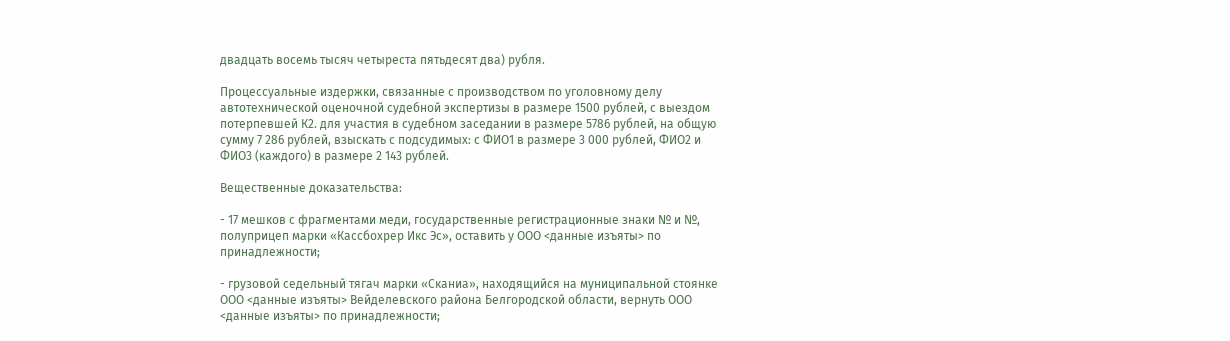двадцать восемь тысяч четыреста пятьдесят два) рубля.

Процессуальные издержки, связанные с производством по уголовному делу автотехнической оценочной судебной экспертизы в размере 1500 рублей, с выездом потерпевшей К2. для участия в судебном заседании в размере 5786 рублей, на общую сумму 7 286 рублей, взыскать с подсудимых: с ФИО1 в размере 3 000 рублей, ФИО2 и ФИО3 (каждого) в размере 2 143 рублей.

Вещественные доказательства:

- 17 мешков с фрагментами меди, государственные регистрационные знаки № и №, полуприцеп марки «Кассбохрер Икс Эс», оставить у ООО <данные изъяты> по принадлежности;

- грузовой седельный тягач марки «Сканиа», находящийся на муниципальной стоянке ООО <данные изъяты> Вейделевского района Белгородской области, вернуть ООО <данные изъяты> по принадлежности;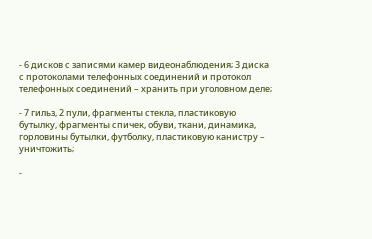- 6 дисков с записями камер видеонаблюдения; 3 диска с протоколами телефонных соединений и протокол телефонных соединений – хранить при уголовном деле;

- 7 гильз, 2 пули, фрагменты стекла, пластиковую бутылку, фрагменты спичек, обуви, ткани, динамика, горловины бутылки, футболку, пластиковую канистру – уничтожить;

-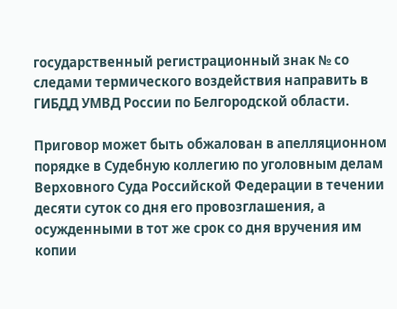государственный регистрационный знак № со следами термического воздействия направить в ГИБДД УМВД России по Белгородской области.

Приговор может быть обжалован в апелляционном порядке в Судебную коллегию по уголовным делам Верховного Суда Российской Федерации в течении десяти суток со дня его провозглашения, а осужденными в тот же срок со дня вручения им копии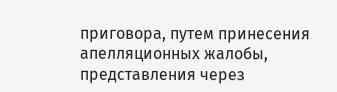приговора, путем принесения апелляционных жалобы, представления через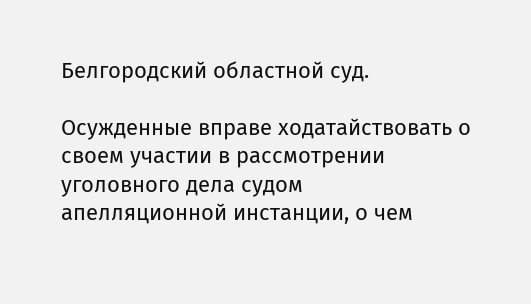Белгородский областной суд.

Осужденные вправе ходатайствовать о своем участии в рассмотрении уголовного дела судом апелляционной инстанции, о чем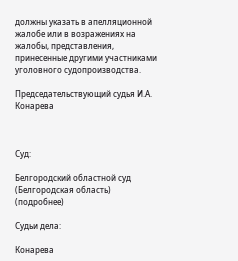должны указать в апелляционной жалобе или в возражениях на жалобы, представления, принесенные другими участниками уголовного судопроизводства.

Председательствующий судья И.А. Конарева



Суд:

Белгородский областной суд (Белгородская область) (подробнее)

Судьи дела:

Конарева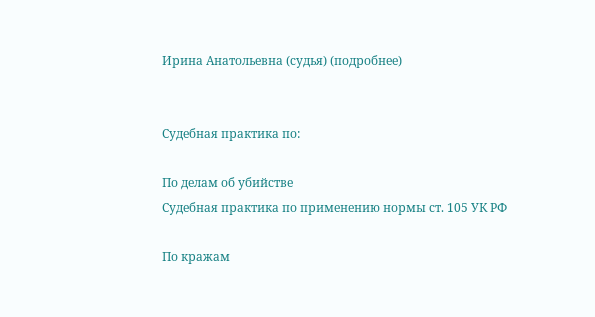Ирина Анатольевна (судья) (подробнее)


Судебная практика по:

По делам об убийстве
Судебная практика по применению нормы ст. 105 УК РФ

По кражам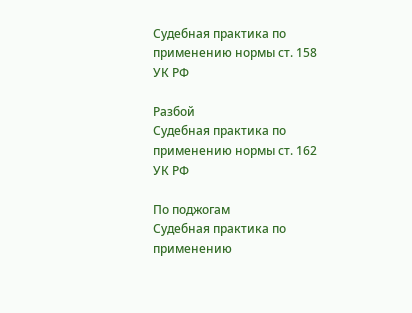Судебная практика по применению нормы ст. 158 УК РФ

Разбой
Судебная практика по применению нормы ст. 162 УК РФ

По поджогам
Судебная практика по применению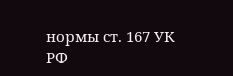нормы ст. 167 УК РФ